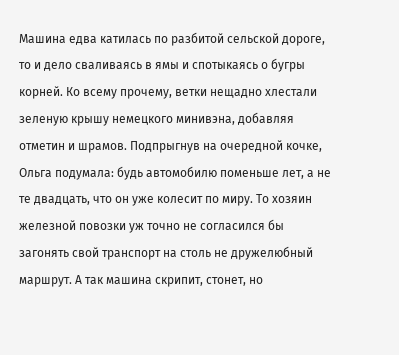Машина едва катилась по разбитой сельской дороге, то и дело сваливаясь в ямы и спотыкаясь о бугры корней. Ко всему прочему, ветки нещадно хлестали зеленую крышу немецкого минивэна, добавляя отметин и шрамов. Подпрыгнув на очередной кочке, Ольга подумала: будь автомобилю поменьше лет, а не те двадцать, что он уже колесит по миру. То хозяин железной повозки уж точно не согласился бы загонять свой транспорт на столь не дружелюбный маршрут. А так машина скрипит, стонет, но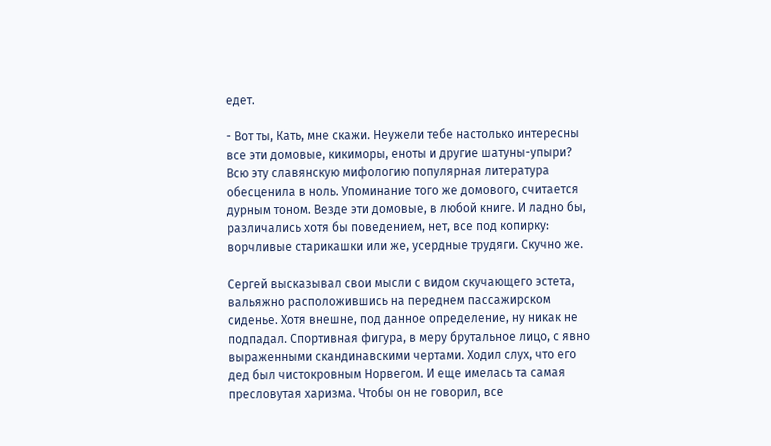едет.

- Вот ты, Кать, мне скажи. Неужели тебе настолько интересны все эти домовые, кикиморы, еноты и другие шатуны-упыри? Всю эту славянскую мифологию популярная литература обесценила в ноль. Упоминание того же домового, считается дурным тоном. Везде эти домовые, в любой книге. И ладно бы, различались хотя бы поведением, нет, все под копирку: ворчливые старикашки или же, усердные трудяги. Скучно же.

Сергей высказывал свои мысли с видом скучающего эстета, вальяжно расположившись на переднем пассажирском сиденье. Хотя внешне, под данное определение, ну никак не подпадал. Спортивная фигура, в меру брутальное лицо, с явно выраженными скандинавскими чертами. Ходил слух, что его дед был чистокровным Норвегом. И еще имелась та самая пресловутая харизма. Чтобы он не говорил, все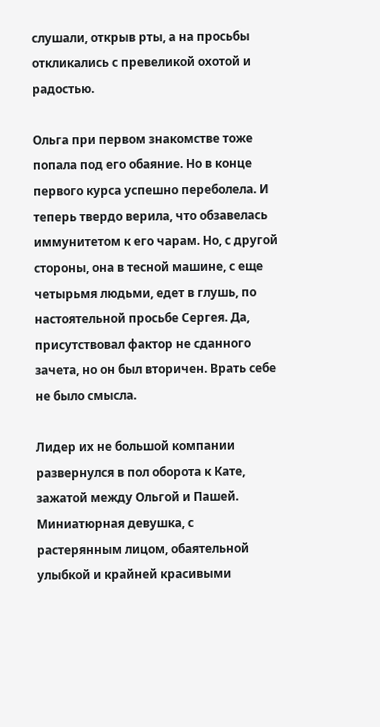слушали, открыв рты, а на просьбы откликались с превеликой охотой и радостью.

Ольга при первом знакомстве тоже попала под его обаяние. Но в конце первого курса успешно переболела. И теперь твердо верила, что обзавелась иммунитетом к его чарам. Но, с другой стороны, она в тесной машине, с еще четырьмя людьми, едет в глушь, по настоятельной просьбе Сергея. Да, присутствовал фактор не сданного зачета, но он был вторичен. Врать себе не было смысла.

Лидер их не большой компании развернулся в пол оборота к Кате, зажатой между Ольгой и Пашей. Миниатюрная девушка, с растерянным лицом, обаятельной улыбкой и крайней красивыми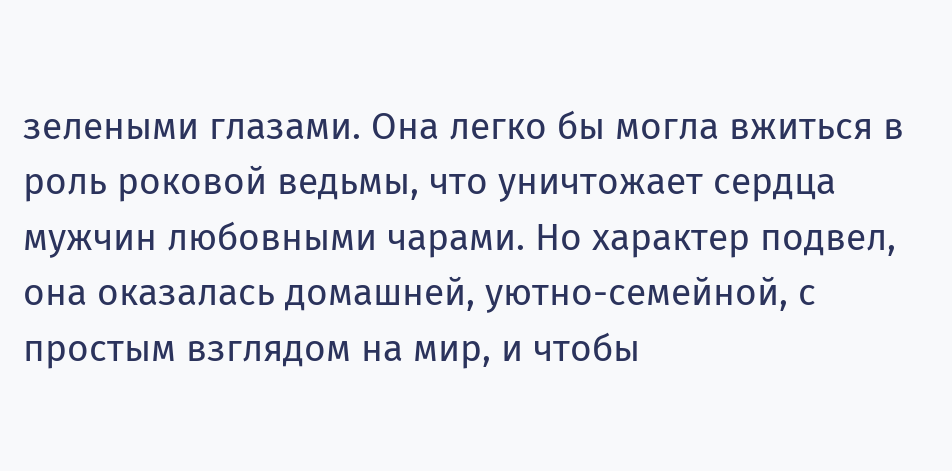зелеными глазами. Она легко бы могла вжиться в роль роковой ведьмы, что уничтожает сердца мужчин любовными чарами. Но характер подвел, она оказалась домашней, уютно-семейной, с простым взглядом на мир, и чтобы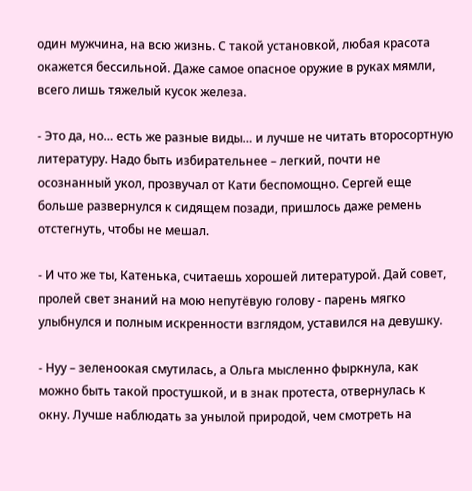один мужчина, на всю жизнь. С такой установкой, любая красота окажется бессильной. Даже самое опасное оружие в руках мямли, всего лишь тяжелый кусок железа.

- Это да, но… есть же разные виды… и лучше не читать второсортную литературу. Надо быть избирательнее – легкий, почти не осознанный укол, прозвучал от Кати беспомощно. Сергей еще больше развернулся к сидящем позади, пришлось даже ремень отстегнуть, чтобы не мешал.

- И что же ты, Катенька, считаешь хорошей литературой. Дай совет, пролей свет знаний на мою непутёвую голову - парень мягко улыбнулся и полным искренности взглядом, уставился на девушку.

- Нуу – зеленоокая смутилась, а Ольга мысленно фыркнула, как можно быть такой простушкой, и в знак протеста, отвернулась к окну. Лучше наблюдать за унылой природой, чем смотреть на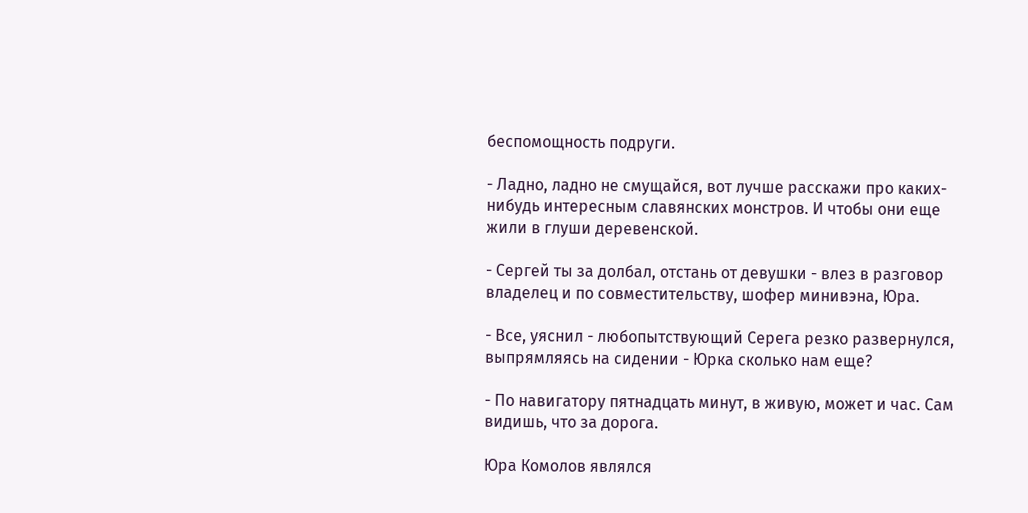беспомощность подруги.

- Ладно, ладно не смущайся, вот лучше расскажи про каких-нибудь интересным славянских монстров. И чтобы они еще жили в глуши деревенской.

- Сергей ты за долбал, отстань от девушки - влез в разговор владелец и по совместительству, шофер минивэна, Юра.

- Все, уяснил - любопытствующий Серега резко развернулся, выпрямляясь на сидении - Юрка сколько нам еще?

- По навигатору пятнадцать минут, в живую, может и час. Сам видишь, что за дорога.

Юра Комолов являлся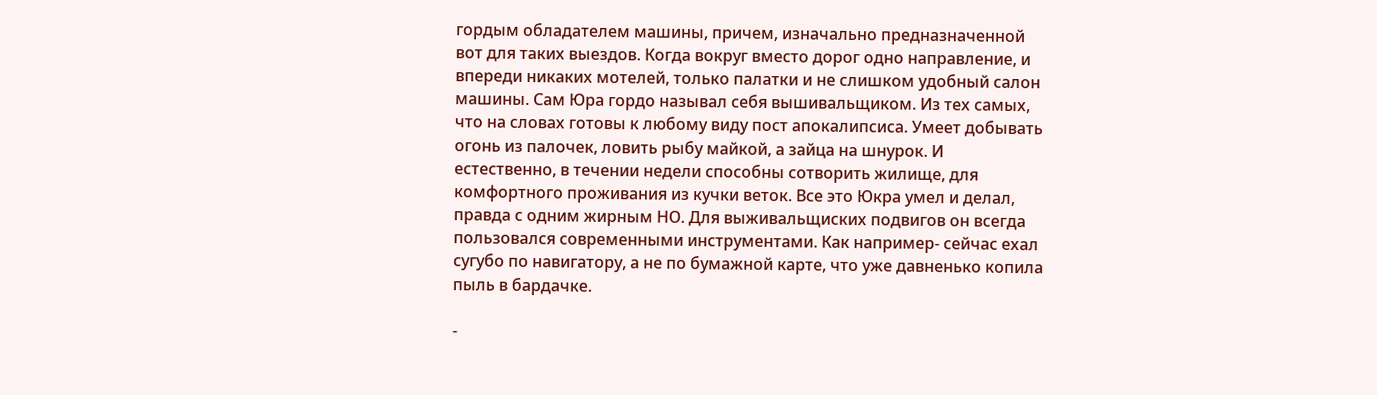гордым обладателем машины, причем, изначально предназначенной вот для таких выездов. Когда вокруг вместо дорог одно направление, и впереди никаких мотелей, только палатки и не слишком удобный салон машины. Сам Юра гордо называл себя вышивальщиком. Из тех самых, что на словах готовы к любому виду пост апокалипсиса. Умеет добывать огонь из палочек, ловить рыбу майкой, а зайца на шнурок. И естественно, в течении недели способны сотворить жилище, для комфортного проживания из кучки веток. Все это Юкра умел и делал, правда с одним жирным НО. Для выживальщиских подвигов он всегда пользовался современными инструментами. Как например- сейчас ехал сугубо по навигатору, а не по бумажной карте, что уже давненько копила пыль в бардачке.

-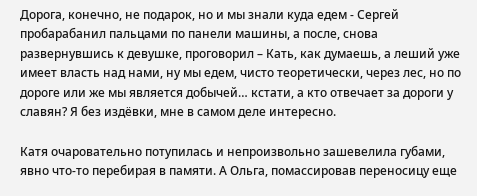Дорога, конечно, не подарок, но и мы знали куда едем - Сергей пробарабанил пальцами по панели машины, а после, снова развернувшись к девушке, проговорил – Кать, как думаешь, а леший уже имеет власть над нами, ну мы едем, чисто теоретически, через лес, но по дороге или же мы является добычей… кстати, а кто отвечает за дороги у славян? Я без издёвки, мне в самом деле интересно.

Катя очаровательно потупилась и непроизвольно зашевелила губами, явно что-то перебирая в памяти. А Ольга, помассировав переносицу еще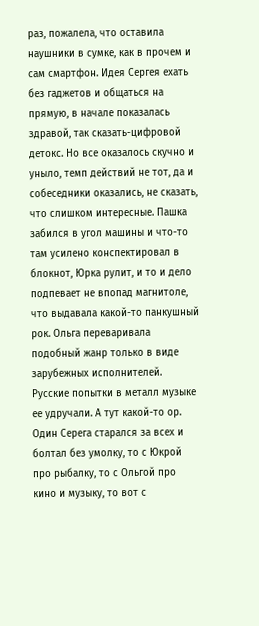раз, пожалела, что оставила наушники в сумке, как в прочем и сам смартфон. Идея Сергея ехать без гаджетов и общаться на прямую, в начале показалась здравой, так сказать-цифровой детокс. Но все оказалось скучно и уныло, темп действий не тот, да и собеседники оказались, не сказать, что слишком интересные. Пашка забился в угол машины и что-то там усилено конспектировал в блокнот, Юрка рулит, и то и дело подпевает не впопад магнитоле, что выдавала какой-то панкушный рок. Ольга переваривала подобный жанр только в виде зарубежных исполнителей. Русские попытки в металл музыке ее удручали. А тут какой-то ор. Один Серега старался за всех и болтал без умолку, то с Юкрой про рыбалку, то с Ольгой про кино и музыку, то вот с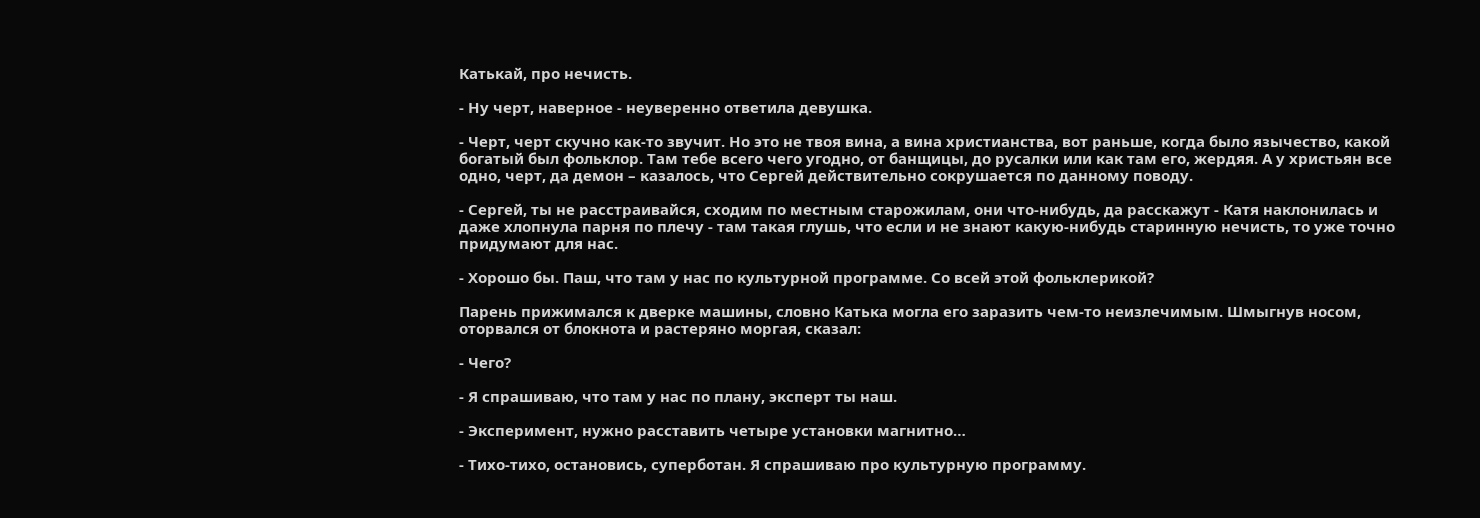Катькай, про нечисть.

- Ну черт, наверное - неуверенно ответила девушка.

- Черт, черт скучно как-то звучит. Но это не твоя вина, а вина христианства, вот раньше, когда было язычество, какой богатый был фольклор. Там тебе всего чего угодно, от банщицы, до русалки или как там его, жердяя. А у христьян все одно, черт, да демон – казалось, что Сергей действительно сокрушается по данному поводу.

- Сергей, ты не расстраивайся, сходим по местным старожилам, они что-нибудь, да расскажут - Катя наклонилась и даже хлопнула парня по плечу - там такая глушь, что если и не знают какую-нибудь старинную нечисть, то уже точно придумают для нас.

- Хорошо бы. Паш, что там у нас по культурной программе. Со всей этой фольклерикой?

Парень прижимался к дверке машины, словно Катька могла его заразить чем-то неизлечимым. Шмыгнув носом, оторвался от блокнота и растеряно моргая, сказал:

- Чего?

- Я спрашиваю, что там у нас по плану, эксперт ты наш.

- Эксперимент, нужно расставить четыре установки магнитно…

- Тихо-тихо, остановись, суперботан. Я спрашиваю про культурную программу.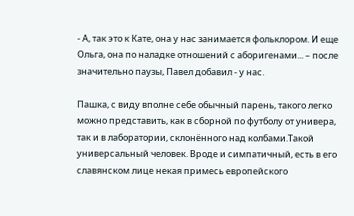- А, так это к Кате, она у нас занимается фольклором. И еще Ольга, она по наладке отношений с аборигенами... – после значительно паузы, Павел добавил - у нас.

Пашка, с виду вполне себе обычный парень, такого легко можно представить, как в сборной по футболу от универа, так и в лаборатории, склонённого над колбами.Такой универсальный человек. Вроде и симпатичный, есть в его славянском лице некая примесь европейского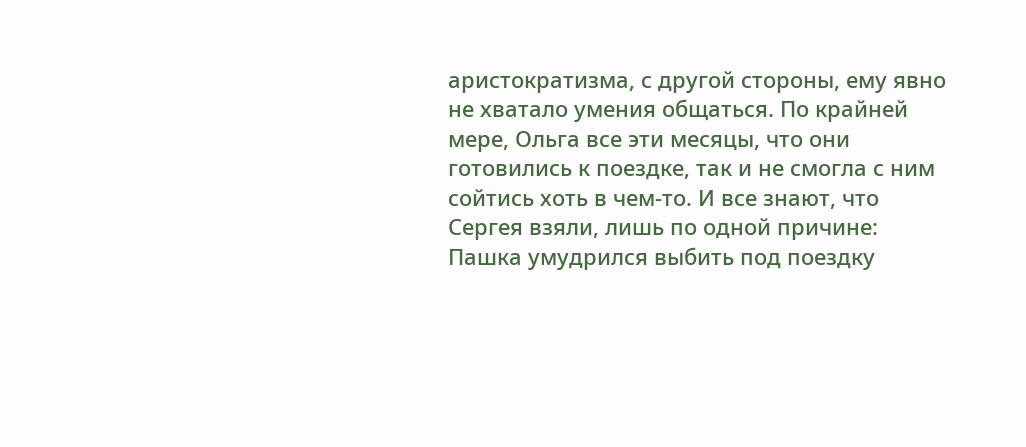аристократизма, с другой стороны, ему явно не хватало умения общаться. По крайней мере, Ольга все эти месяцы, что они готовились к поездке, так и не смогла с ним сойтись хоть в чем-то. И все знают, что Сергея взяли, лишь по одной причине: Пашка умудрился выбить под поездку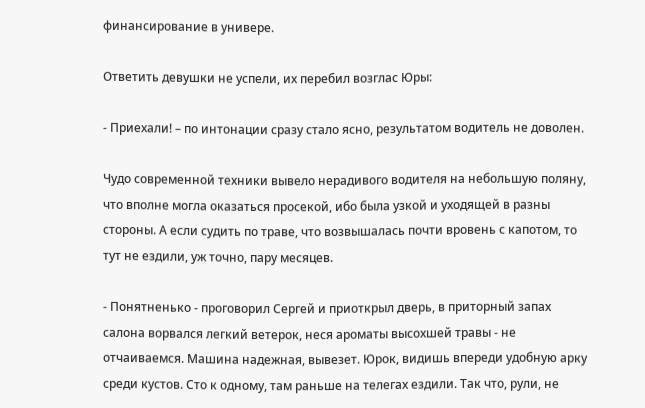финансирование в универе.

Ответить девушки не успели, их перебил возглас Юры:

- Приехали! – по интонации сразу стало ясно, результатом водитель не доволен.

Чудо современной техники вывело нерадивого водителя на небольшую поляну, что вполне могла оказаться просекой, ибо была узкой и уходящей в разны стороны. А если судить по траве, что возвышалась почти вровень с капотом, то тут не ездили, уж точно, пару месяцев.

- Понятненько - проговорил Сергей и приоткрыл дверь, в приторный запах салона ворвался легкий ветерок, неся ароматы высохшей травы - не отчаиваемся. Машина надежная, вывезет. Юрок, видишь впереди удобную арку среди кустов. Сто к одному, там раньше на телегах ездили. Так что, рули, не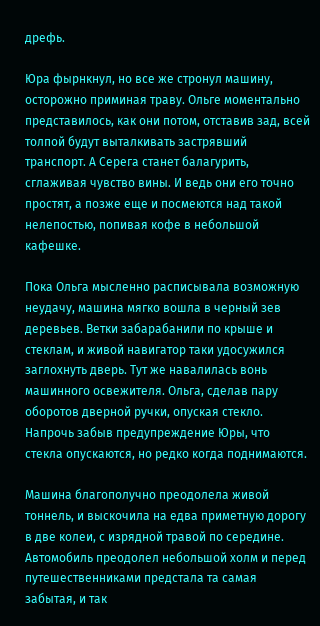дрефь.

Юра фырнкнул, но все же стронул машину, осторожно приминая траву. Ольге моментально представилось, как они потом, отставив зад, всей толпой будут выталкивать застрявший транспорт. А Серега станет балагурить, сглаживая чувство вины. И ведь они его точно простят, а позже еще и посмеются над такой нелепостью, попивая кофе в небольшой кафешке.

Пока Ольга мысленно расписывала возможную неудачу, машина мягко вошла в черный зев деревьев. Ветки забарабанили по крыше и стеклам, и живой навигатор таки удосужился заглохнуть дверь. Тут же навалилась вонь машинного освежителя. Ольга, сделав пару оборотов дверной ручки, опуская стекло. Напрочь забыв предупреждение Юры, что стекла опускаются, но редко когда поднимаются.

Машина благополучно преодолела живой тоннель, и выскочила на едва приметную дорогу в две колеи, с изрядной травой по середине. Автомобиль преодолел небольшой холм и перед путешественниками предстала та самая забытая, и так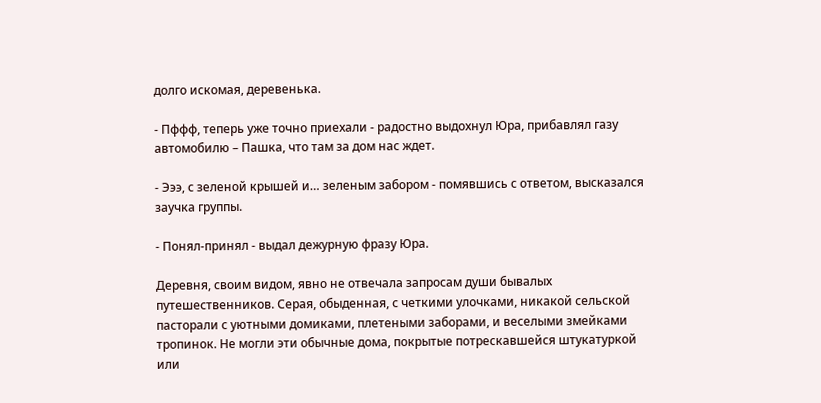долго искомая, деревенька.

- Пффф, теперь уже точно приехали - радостно выдохнул Юра, прибавлял газу автомобилю – Пашка, что там за дом нас ждет.

- Эээ, с зеленой крышей и… зеленым забором - помявшись с ответом, высказался заучка группы.

- Понял-принял - выдал дежурную фразу Юра.

Деревня, своим видом, явно не отвечала запросам души бывалых путешественников. Серая, обыденная, с четкими улочками, никакой сельской пасторали с уютными домиками, плетеными заборами, и веселыми змейками тропинок. Не могли эти обычные дома, покрытые потрескавшейся штукатуркой или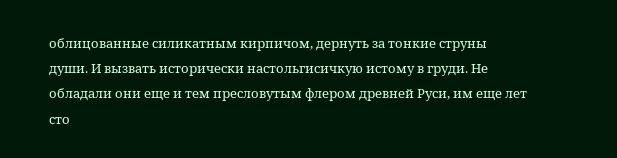облицованные силикатным кирпичом, дернуть за тонкие струны души. И вызвать исторически настольгисичкую истому в груди. Не обладали они еще и тем пресловутым флером древней Руси, им еще лет сто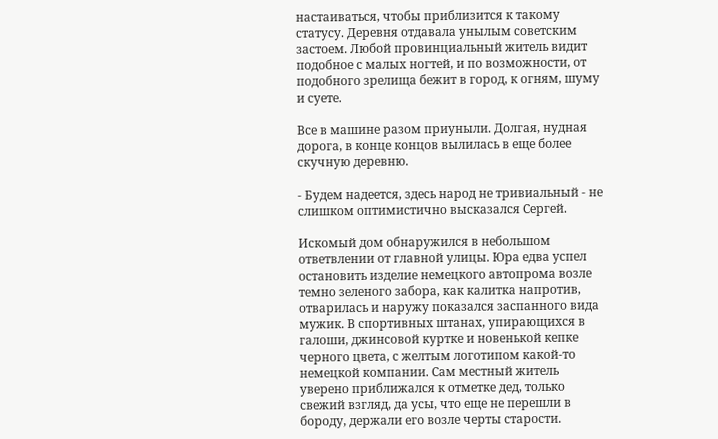настаиваться, чтобы приблизится к такому статусу. Деревня отдавала унылым советским застоем. Любой провинциальный житель видит подобное с малых ногтей, и по возможности, от подобного зрелища бежит в город, к огням, шуму и суете.

Все в машине разом приуныли. Долгая, нудная дорога, в конце концов вылилась в еще более скучную деревню.

- Будем надеется, здесь народ не тривиальный - не слишком оптимистично высказался Сергей.

Искомый дом обнаружился в небольшом ответвлении от главной улицы. Юра едва успел остановить изделие немецкого автопрома возле темно зеленого забора, как калитка напротив, отварилась и наружу показался заспанного вида мужик. В спортивных штанах, упирающихся в галоши, джинсовой куртке и новенькой кепке черного цвета, с желтым логотипом какой-то немецкой компании. Сам местный житель уверено приближался к отметке дед, только свежий взгляд, да усы, что еще не перешли в бороду, держали его возле черты старости.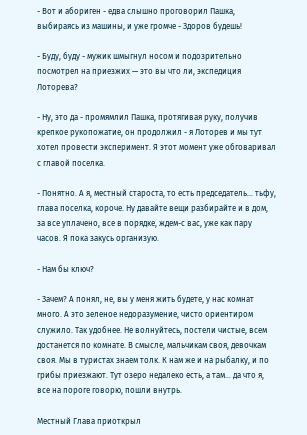- Вот и абориген - едва слышно проговорил Пашка, выбираясь из машины, и уже громче - Здоров будешь!

- Буду, буду - мужик шмыгнул носом и подозрительно посмотрел на приезжих — это вы что ли, экспедиция Лоторева?

- Ну, это да - промямлил Пашка, протягивая руку, получив крепкое рукопожатие, он продолжил - я Лоторев и мы тут хотел провести эксперимент. Я этот момент уже обговаривал с главой поселка.

- Понятно. А я, местный староста, то есть председатель… тьфу, глава поселка, короче. Ну давайте вещи разбирайте и в дом, за все уплачено, все в порядке, ждем-с вас, уже как пару часов. Я пока закусь организую.

- Нам бы ключ?

- Зачем? А понял, не, вы у меня жить будете, у нас комнат много. А это зеленое недоразумение, чисто ориентиром служило. Так удобнее. Не волнуйтесь, постели чистые, всем достанется по комнате. В смысле, мальчикам своя, девочкам своя. Мы в туристах знаем толк. К нам же и на рыбалку, и по грибы приезжают. Тут озеро недалеко есть, а там… да что я, все на пороге говорю, пошли внутрь.

Местный Глава приоткрыл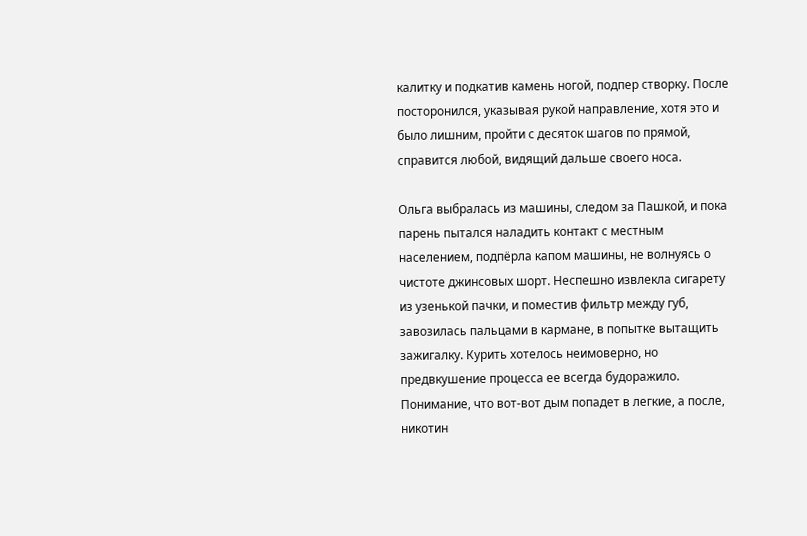калитку и подкатив камень ногой, подпер створку. После посторонился, указывая рукой направление, хотя это и было лишним, пройти с десяток шагов по прямой, справится любой, видящий дальше своего носа.

Ольга выбралась из машины, следом за Пашкой, и пока парень пытался наладить контакт с местным населением, подпёрла капом машины, не волнуясь о чистоте джинсовых шорт. Неспешно извлекла сигарету из узенькой пачки, и поместив фильтр между губ, завозилась пальцами в кармане, в попытке вытащить зажигалку. Курить хотелось неимоверно, но предвкушение процесса ее всегда будоражило. Понимание, что вот-вот дым попадет в легкие, а после, никотин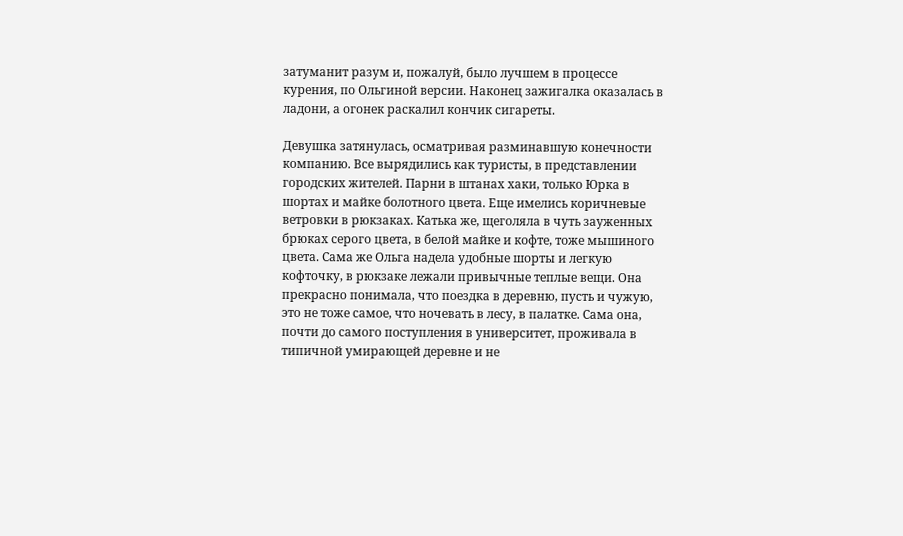затуманит разум и, пожалуй, было лучшем в процессе курения, по Ольгиной версии. Наконец зажигалка оказалась в ладони, а огонек раскалил кончик сигареты.

Девушка затянулась, осматривая разминавшую конечности компанию. Все вырядились как туристы, в представлении городских жителей. Парни в штанах хаки, только Юрка в шортах и майке болотного цвета. Еще имелись коричневые ветровки в рюкзаках. Катька же, щеголяла в чуть зауженных брюках серого цвета, в белой майке и кофте, тоже мышиного цвета. Сама же Ольга надела удобные шорты и легкую кофточку, в рюкзаке лежали привычные теплые вещи. Она прекрасно понимала, что поездка в деревню, пусть и чужую, это не тоже самое, что ночевать в лесу, в палатке. Сама она, почти до самого поступления в университет, проживала в типичной умирающей деревне и не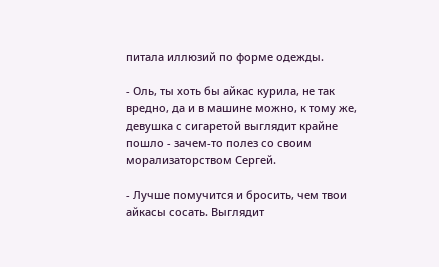питала иллюзий по форме одежды.

- Оль, ты хоть бы айкас курила, не так вредно, да и в машине можно, к тому же, девушка с сигаретой выглядит крайне пошло - зачем-то полез со своим морализаторством Сергей.

- Лучше помучится и бросить, чем твои айкасы сосать. Выглядит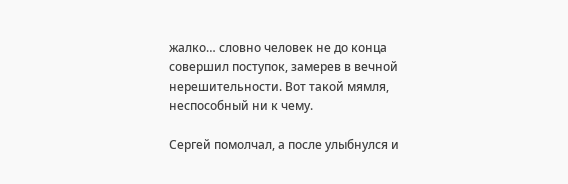жалко… словно человек не до конца совершил поступок, замерев в вечной нерешительности. Вот такой мямля, неспособный ни к чему.

Сергей помолчал, а после улыбнулся и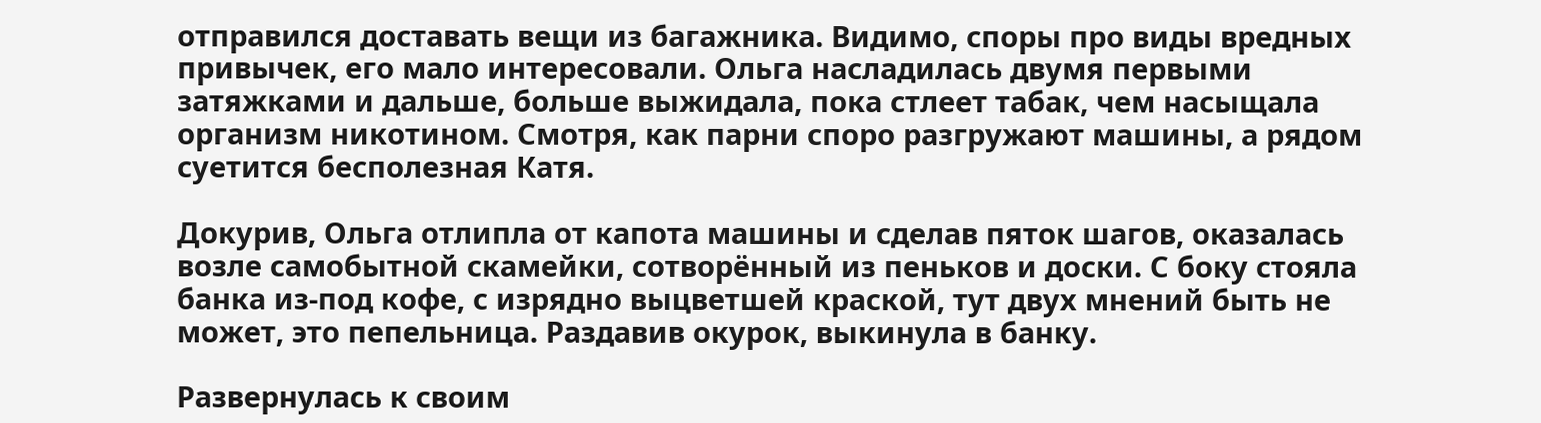отправился доставать вещи из багажника. Видимо, споры про виды вредных привычек, его мало интересовали. Ольга насладилась двумя первыми затяжками и дальше, больше выжидала, пока стлеет табак, чем насыщала организм никотином. Смотря, как парни споро разгружают машины, а рядом суетится бесполезная Катя.

Докурив, Ольга отлипла от капота машины и сделав пяток шагов, оказалась возле самобытной скамейки, сотворённый из пеньков и доски. С боку стояла банка из-под кофе, с изрядно выцветшей краской, тут двух мнений быть не может, это пепельница. Раздавив окурок, выкинула в банку.

Развернулась к своим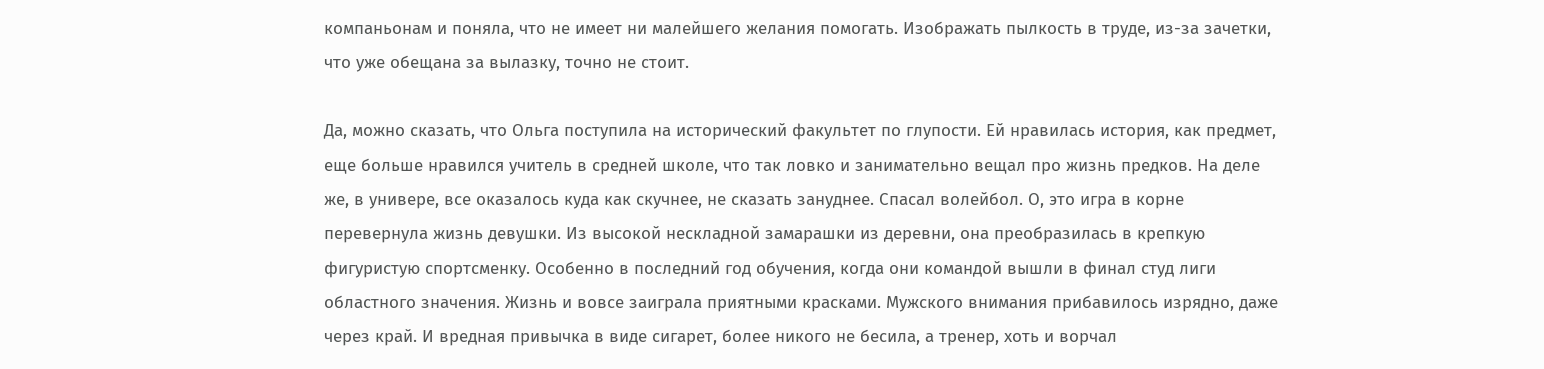компаньонам и поняла, что не имеет ни малейшего желания помогать. Изображать пылкость в труде, из-за зачетки, что уже обещана за вылазку, точно не стоит.

Да, можно сказать, что Ольга поступила на исторический факультет по глупости. Ей нравилась история, как предмет, еще больше нравился учитель в средней школе, что так ловко и занимательно вещал про жизнь предков. На деле же, в универе, все оказалось куда как скучнее, не сказать зануднее. Спасал волейбол. О, это игра в корне перевернула жизнь девушки. Из высокой нескладной замарашки из деревни, она преобразилась в крепкую фигуристую спортсменку. Особенно в последний год обучения, когда они командой вышли в финал студ лиги областного значения. Жизнь и вовсе заиграла приятными красками. Мужского внимания прибавилось изрядно, даже через край. И вредная привычка в виде сигарет, более никого не бесила, а тренер, хоть и ворчал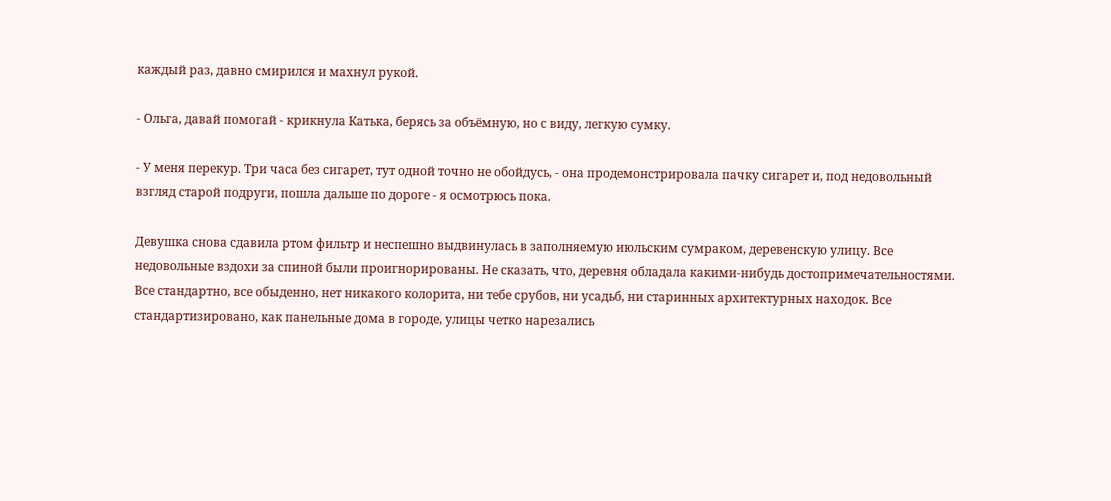каждый раз, давно смирился и махнул рукой.

- Ольга, давай помогай - крикнула Катька, берясь за объёмную, но с виду, легкую сумку.

- У меня перекур. Три часа без сигарет, тут одной точно не обойдусь, - она продемонстрировала пачку сигарет и, под недовольный взгляд старой подруги, пошла дальше по дороге - я осмотрюсь пока.

Девушка снова сдавила ртом фильтр и неспешно выдвинулась в заполняемую июльским сумраком, деревенскую улицу. Все недовольные вздохи за спиной были проигнорированы. Не сказать, что, деревня обладала какими-нибудь достопримечательностями. Все стандартно, все обыденно, нет никакого колорита, ни тебе срубов, ни усадьб, ни старинных архитектурных находок. Все стандартизировано, как панельные дома в городе, улицы четко нарезались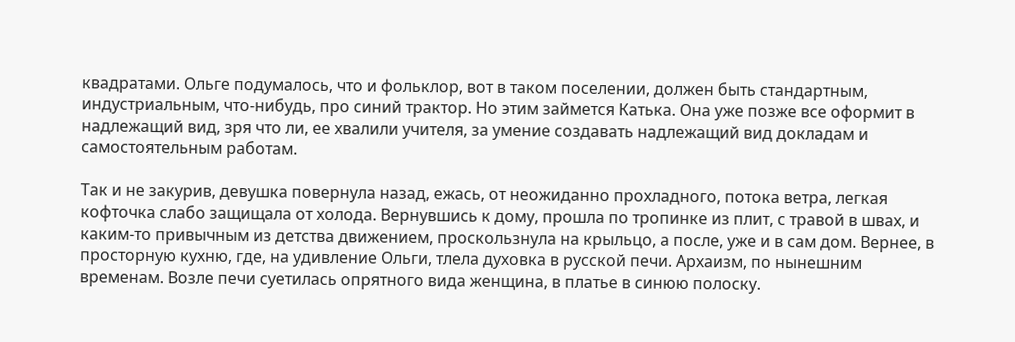квадратами. Ольге подумалось, что и фольклор, вот в таком поселении, должен быть стандартным, индустриальным, что-нибудь, про синий трактор. Но этим займется Катька. Она уже позже все оформит в надлежащий вид, зря что ли, ее хвалили учителя, за умение создавать надлежащий вид докладам и самостоятельным работам.

Так и не закурив, девушка повернула назад, ежась, от неожиданно прохладного, потока ветра, легкая кофточка слабо защищала от холода. Вернувшись к дому, прошла по тропинке из плит, с травой в швах, и каким-то привычным из детства движением, проскользнула на крыльцо, а после, уже и в сам дом. Вернее, в просторную кухню, где, на удивление Ольги, тлела духовка в русской печи. Архаизм, по нынешним временам. Возле печи суетилась опрятного вида женщина, в платье в синюю полоску.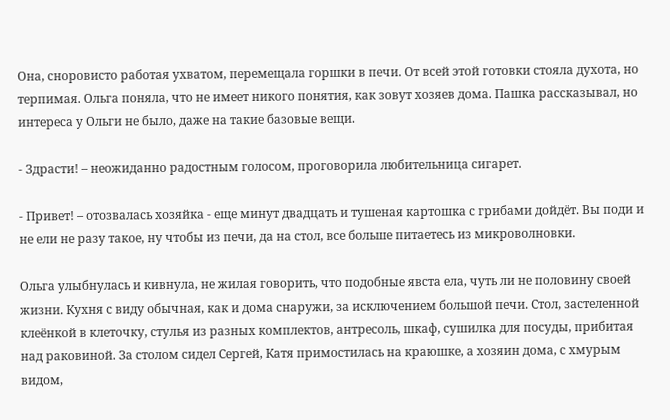Она, сноровисто работая ухватом, перемещала горшки в печи. От всей этой готовки стояла духота, но терпимая. Ольга поняла, что не имеет никого понятия, как зовут хозяев дома. Пашка рассказывал, но интереса у Ольги не было, даже на такие базовые вещи.

- Здрасти! – неожиданно радостным голосом, проговорила любительница сигарет.

- Привет! – отозвалась хозяйка - еще минут двадцать и тушеная картошка с грибами дойдёт. Вы поди и не ели не разу такое, ну чтобы из печи, да на стол, все больше питаетесь из микроволновки.

Ольга улыбнулась и кивнула, не жилая говорить, что подобные явста ела, чуть ли не половину своей жизни. Кухня с виду обычная, как и дома снаружи, за исключением большой печи. Стол, застеленной клеёнкой в клеточку, стулья из разных комплектов, антресоль, шкаф, сушилка для посуды, прибитая над раковиной. За столом сидел Сергей, Катя примостилась на краюшке, а хозяин дома, с хмурым видом,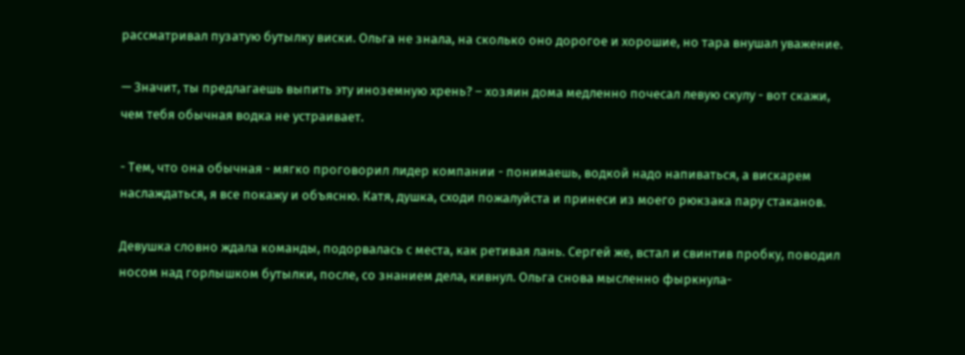рассматривал пузатую бутылку виски. Ольга не знала, на сколько оно дорогое и хорошие, но тара внушал уважение.

— Значит, ты предлагаешь выпить эту иноземную хрень? – хозяин дома медленно почесал левую скулу - вот скажи, чем тебя обычная водка не устраивает.

- Тем, что она обычная - мягко проговорил лидер компании - понимаешь, водкой надо напиваться, а вискарем наслаждаться, я все покажу и объясню. Катя, душка, сходи пожалуйста и принеси из моего рюкзака пару стаканов.

Девушка словно ждала команды, подорвалась с места, как ретивая лань. Сергей же, встал и свинтив пробку, поводил носом над горлышком бутылки, после, со знанием дела, кивнул. Ольга снова мысленно фыркнула-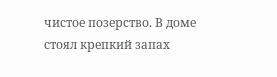чистое позерство. В доме стоял крепкий запах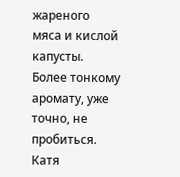жареного мяса и кислой капусты. Более тонкому аромату, уже точно, не пробиться. Катя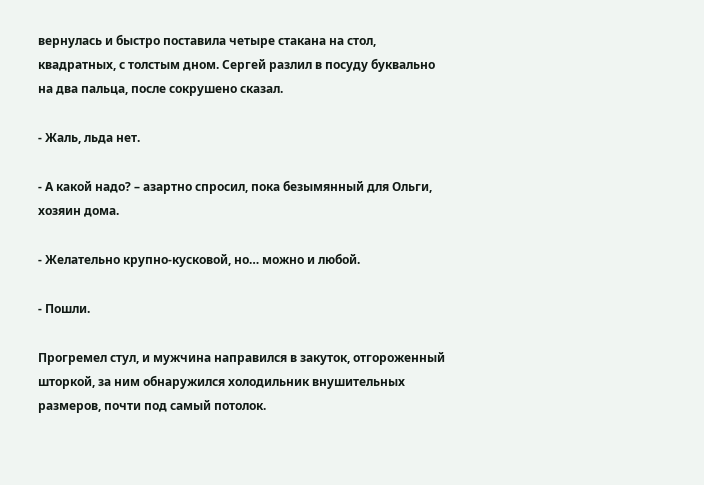вернулась и быстро поставила четыре стакана на стол, квадратных, с толстым дном. Сергей разлил в посуду буквально на два пальца, после сокрушено сказал.

- Жаль, льда нет.

- А какой надо? – азартно спросил, пока безымянный для Ольги, хозяин дома.

- Желательно крупно-кусковой, но… можно и любой.

- Пошли.

Прогремел стул, и мужчина направился в закуток, отгороженный шторкой, за ним обнаружился холодильник внушительных размеров, почти под самый потолок.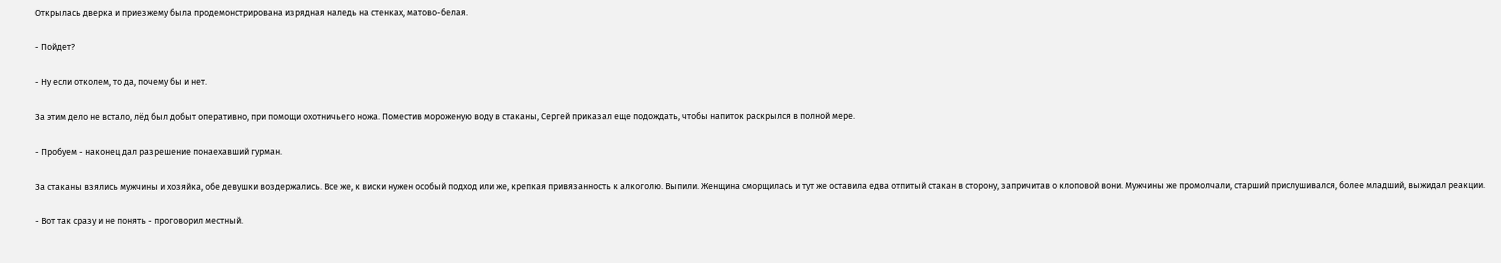Открылась дверка и приезжему была продемонстрирована изрядная наледь на стенках, матово-белая.

- Пойдет?

- Ну если отколем, то да, почему бы и нет.

За этим дело не встало, лёд был добыт оперативно, при помощи охотничьего ножа. Поместив мороженую воду в стаканы, Сергей приказал еще подождать, чтобы напиток раскрылся в полной мере.

- Пробуем - наконец дал разрешение понаехавший гурман.

За стаканы взялись мужчины и хозяйка, обе девушки воздержались. Все же, к виски нужен особый подход или же, крепкая привязанность к алкоголю. Выпили. Женщина сморщилась и тут же оставила едва отпитый стакан в сторону, запричитав о клоповой вони. Мужчины же промолчали, старший прислушивался, более младший, выжидал реакции.

- Вот так сразу и не понять - проговорил местный.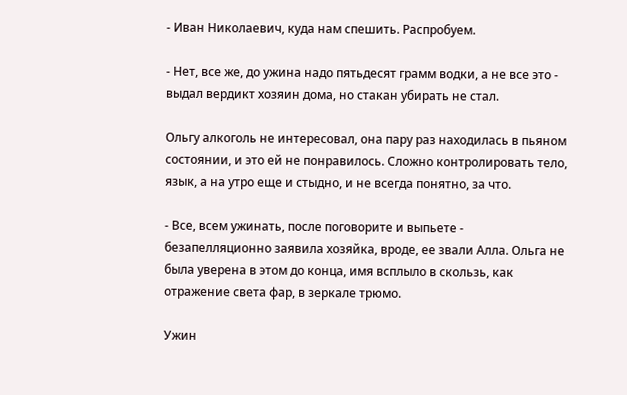- Иван Николаевич, куда нам спешить. Распробуем.

- Нет, все же, до ужина надо пятьдесят грамм водки, а не все это - выдал вердикт хозяин дома, но стакан убирать не стал.

Ольгу алкоголь не интересовал, она пару раз находилась в пьяном состоянии, и это ей не понравилось. Сложно контролировать тело, язык, а на утро еще и стыдно, и не всегда понятно, за что.

- Все, всем ужинать, после поговорите и выпьете - безапелляционно заявила хозяйка, вроде, ее звали Алла. Ольга не была уверена в этом до конца, имя всплыло в скользь, как отражение света фар, в зеркале трюмо.

Ужин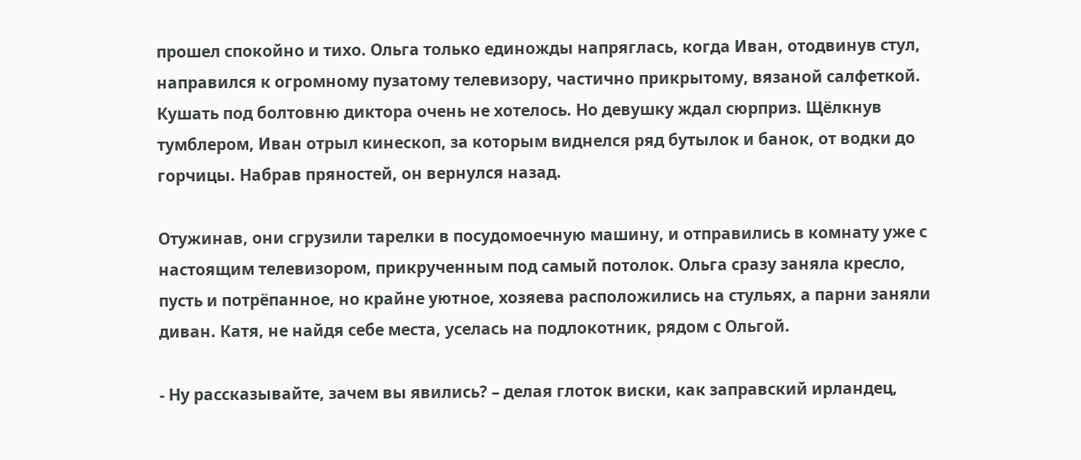прошел спокойно и тихо. Ольга только единожды напряглась, когда Иван, отодвинув стул, направился к огромному пузатому телевизору, частично прикрытому, вязаной салфеткой. Кушать под болтовню диктора очень не хотелось. Но девушку ждал сюрприз. Щёлкнув тумблером, Иван отрыл кинескоп, за которым виднелся ряд бутылок и банок, от водки до горчицы. Набрав пряностей, он вернулся назад.

Отужинав, они сгрузили тарелки в посудомоечную машину, и отправились в комнату уже с настоящим телевизором, прикрученным под самый потолок. Ольга сразу заняла кресло, пусть и потрёпанное, но крайне уютное, хозяева расположились на стульях, а парни заняли диван. Катя, не найдя себе места, уселась на подлокотник, рядом с Ольгой.

- Ну рассказывайте, зачем вы явились? – делая глоток виски, как заправский ирландец,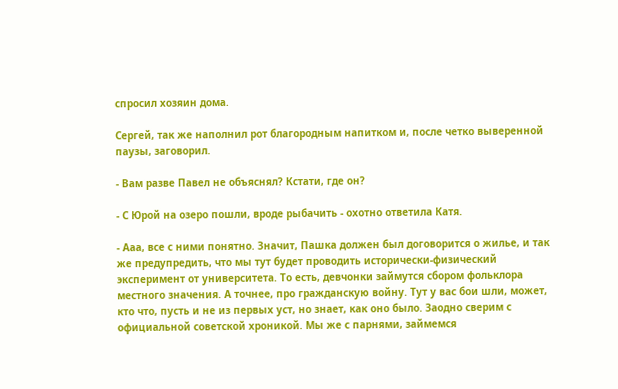спросил хозяин дома.

Сергей, так же наполнил рот благородным напитком и, после четко выверенной паузы, заговорил.

- Вам разве Павел не объяснял? Кстати, где он?

- С Юрой на озеро пошли, вроде рыбачить - охотно ответила Катя.

- Ааа, все с ними понятно. Значит, Пашка должен был договорится о жилье, и так же предупредить, что мы тут будет проводить исторически-физический эксперимент от университета. То есть, девчонки займутся сбором фольклора местного значения. А точнее, про гражданскую войну. Тут у вас бои шли, может, кто что, пусть и не из первых уст, но знает, как оно было. Заодно сверим с официальной советской хроникой. Мы же с парнями, займемся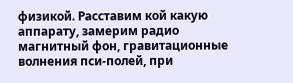физикой. Расставим кой какую аппарату, замерим радио магнитный фон, гравитационные волнения пси-полей, при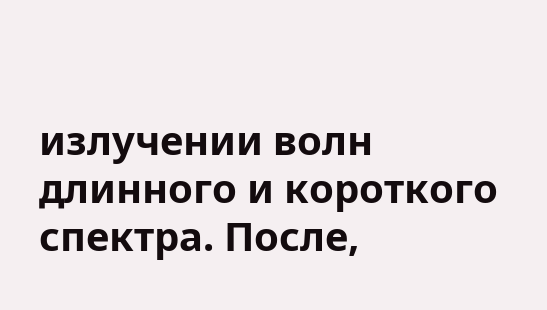излучении волн длинного и короткого спектра. После,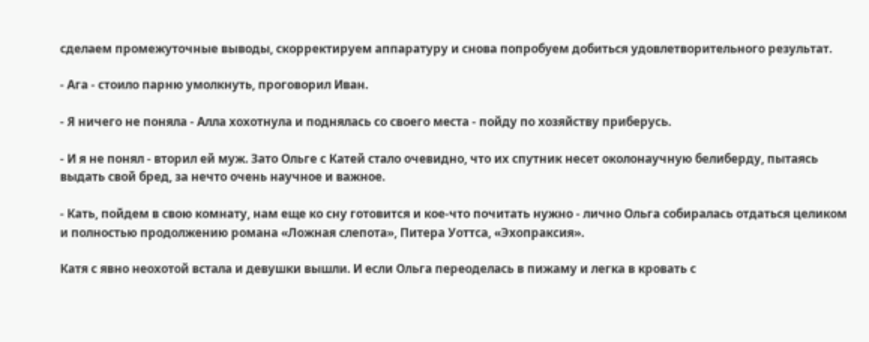сделаем промежуточные выводы, скорректируем аппаратуру и снова попробуем добиться удовлетворительного результат.

- Ага - стоило парню умолкнуть, проговорил Иван.

- Я ничего не поняла - Алла хохотнула и поднялась со своего места - пойду по хозяйству приберусь.

- И я не понял - вторил ей муж. Зато Ольге с Катей стало очевидно, что их спутник несет околонаучную белиберду, пытаясь выдать свой бред, за нечто очень научное и важное.

- Кать, пойдем в свою комнату, нам еще ко сну готовится и кое-что почитать нужно - лично Ольга собиралась отдаться целиком и полностью продолжению романа «Ложная слепота», Питера Уоттса, «Эхопраксия».

Катя с явно неохотой встала и девушки вышли. И если Ольга переоделась в пижаму и легка в кровать с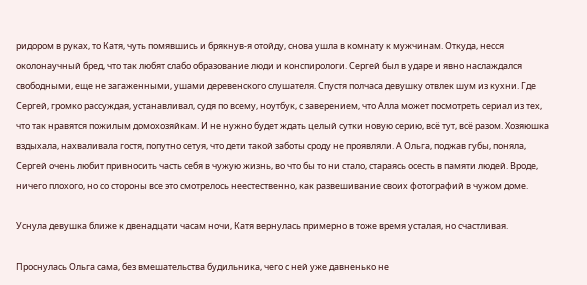ридором в руках, то Катя, чуть помявшись и брякнув-я отойду, снова ушла в комнату к мужчинам. Откуда, несся околонаучный бред, что так любят слабо образование люди и конспирологи. Сергей был в ударе и явно наслаждался свободными, еще не загаженными, ушами деревенского слушателя. Спустя полчаса девушку отвлек шум из кухни. Где Сергей, громко рассуждая, устанавливал, судя по всему, ноутбук, с заверением, что Алла может посмотреть сериал из тех, что так нравятся пожилым домохозяйкам. И не нужно будет ждать целый сутки новую серию, всё тут, всё разом. Хозяюшка вздыхала, нахваливала гостя, попутно сетуя, что дети такой заботы сроду не проявляли. А Ольга, поджав губы, поняла, Сергей очень любит привносить часть себя в чужую жизнь, во что бы то ни стало, стараясь осесть в памяти людей. Вроде, ничего плохого, но со стороны все это смотрелось неестественно, как развешивание своих фотографий в чужом доме.

Уснула девушка ближе к двенадцати часам ночи, Катя вернулась примерно в тоже время усталая, но счастливая.

Проснулась Ольга сама, без вмешательства будильника, чего с ней уже давненько не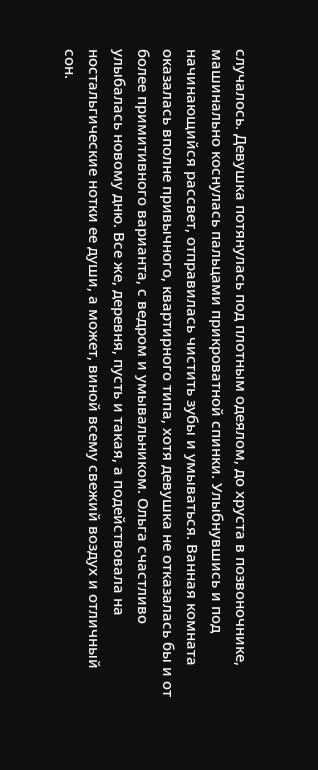случалось. Девушка потянулась под плотным одеялом, до хруста в позвоночнике, машинально коснулась пальцами прикроватной спинки. Улыбнувшись и под начинающийся рассвет, отправилась чистить зубы и умываться. Ванная комната оказалась вполне привычного, квартирного типа, хотя девушка не отказалась бы и от более примитивного варианта, с ведром и умывальником. Ольга счастливо улыбалась новому дню. Все же, деревня, пусть и такая, а подействовала на ностальгические нотки ее души, а может, виной всему свежий воздух и отличный сон.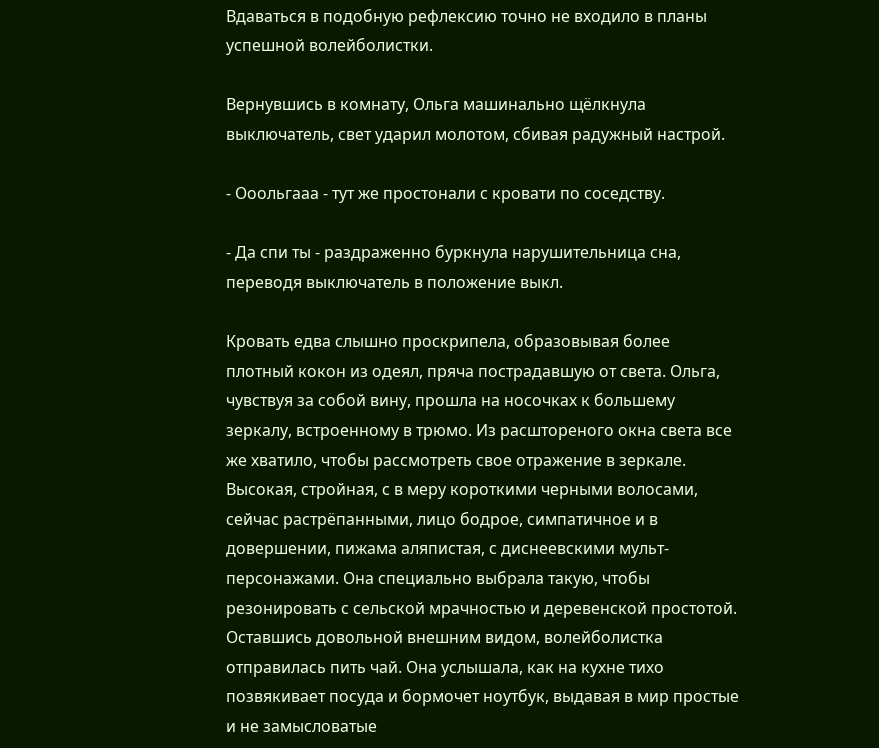Вдаваться в подобную рефлексию точно не входило в планы успешной волейболистки.

Вернувшись в комнату, Ольга машинально щёлкнула выключатель, свет ударил молотом, сбивая радужный настрой.

- Ооольгааа - тут же простонали с кровати по соседству.

- Да спи ты - раздраженно буркнула нарушительница сна, переводя выключатель в положение выкл.

Кровать едва слышно проскрипела, образовывая более плотный кокон из одеял, пряча пострадавшую от света. Ольга, чувствуя за собой вину, прошла на носочках к большему зеркалу, встроенному в трюмо. Из расштореного окна света все же хватило, чтобы рассмотреть свое отражение в зеркале. Высокая, стройная, с в меру короткими черными волосами, сейчас растрёпанными, лицо бодрое, симпатичное и в довершении, пижама аляпистая, с диснеевскими мульт-персонажами. Она специально выбрала такую, чтобы резонировать с сельской мрачностью и деревенской простотой. Оставшись довольной внешним видом, волейболистка отправилась пить чай. Она услышала, как на кухне тихо позвякивает посуда и бормочет ноутбук, выдавая в мир простые и не замысловатые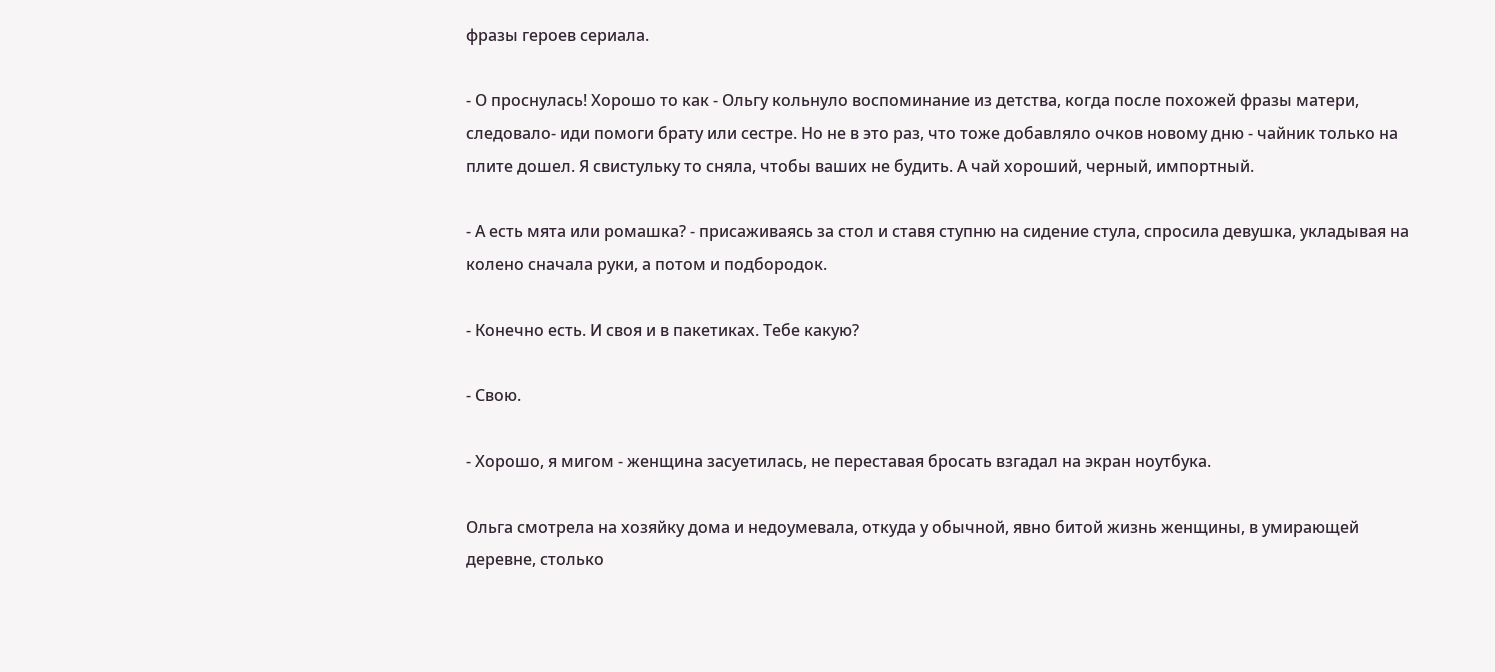фразы героев сериала.

- О проснулась! Хорошо то как - Ольгу кольнуло воспоминание из детства, когда после похожей фразы матери, следовало- иди помоги брату или сестре. Но не в это раз, что тоже добавляло очков новому дню - чайник только на плите дошел. Я свистульку то сняла, чтобы ваших не будить. А чай хороший, черный, импортный.

- А есть мята или ромашка? - присаживаясь за стол и ставя ступню на сидение стула, спросила девушка, укладывая на колено сначала руки, а потом и подбородок.

- Конечно есть. И своя и в пакетиках. Тебе какую?

- Свою.

- Хорошо, я мигом - женщина засуетилась, не переставая бросать взгадал на экран ноутбука.

Ольга смотрела на хозяйку дома и недоумевала, откуда у обычной, явно битой жизнь женщины, в умирающей деревне, столько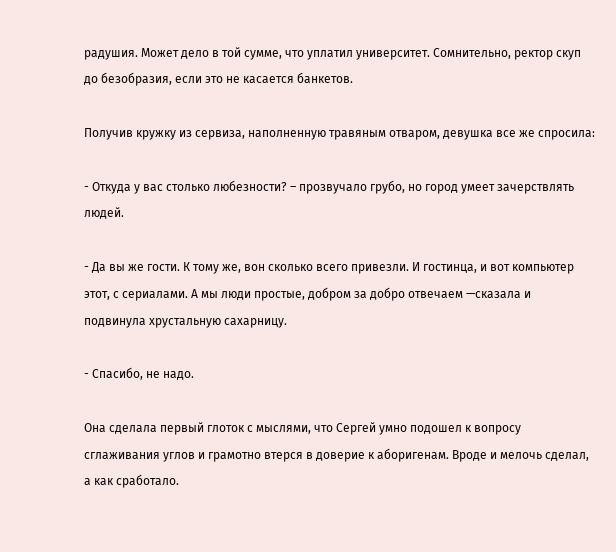радушия. Может дело в той сумме, что уплатил университет. Сомнительно, ректор скуп до безобразия, если это не касается банкетов.

Получив кружку из сервиза, наполненную травяным отваром, девушка все же спросила:

- Откуда у вас столько любезности? – прозвучало грубо, но город умеет зачерствлять людей.

- Да вы же гости. К тому же, вон сколько всего привезли. И гостинца, и вот компьютер этот, с сериалами. А мы люди простые, добром за добро отвечаем —сказала и подвинула хрустальную сахарницу.

- Спасибо, не надо.

Она сделала первый глоток с мыслями, что Сергей умно подошел к вопросу сглаживания углов и грамотно втерся в доверие к аборигенам. Вроде и мелочь сделал, а как сработало.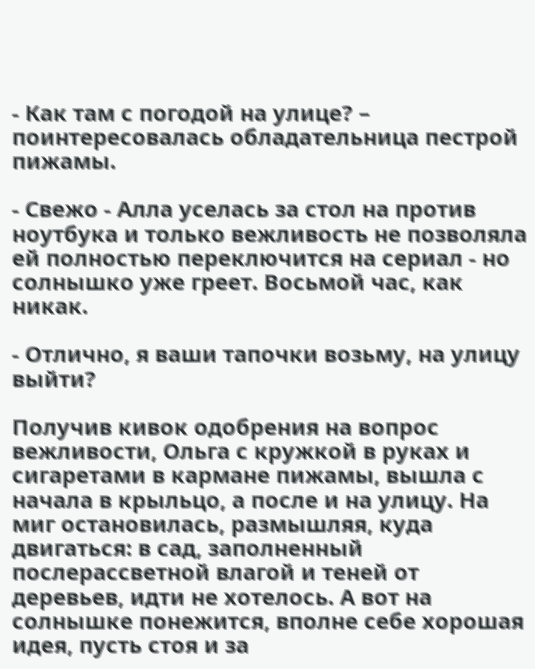- Как там с погодой на улице? – поинтересовалась обладательница пестрой пижамы.

- Свежо - Алла уселась за стол на против ноутбука и только вежливость не позволяла ей полностью переключится на сериал - но солнышко уже греет. Восьмой час, как никак.

- Отлично, я ваши тапочки возьму, на улицу выйти?

Получив кивок одобрения на вопрос вежливости, Ольга с кружкой в руках и сигаретами в кармане пижамы, вышла с начала в крыльцо, а после и на улицу. На миг остановилась, размышляя, куда двигаться: в сад, заполненный послерассветной влагой и теней от деревьев, идти не хотелось. А вот на солнышке понежится, вполне себе хорошая идея, пусть стоя и за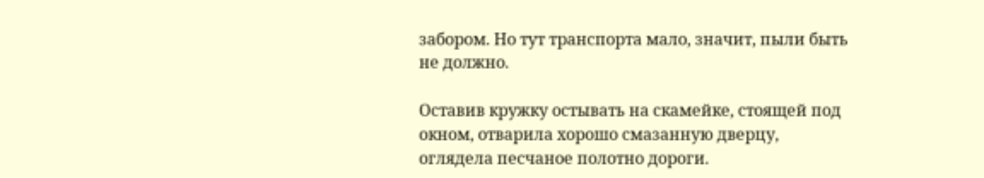забором. Но тут транспорта мало, значит, пыли быть не должно.

Оставив кружку остывать на скамейке, стоящей под окном, отварила хорошо смазанную дверцу, оглядела песчаное полотно дороги.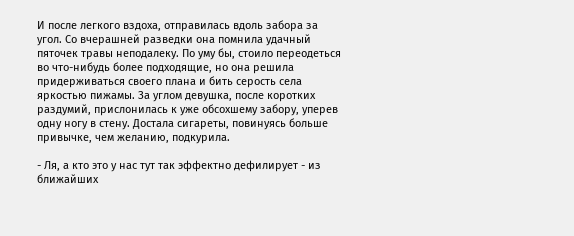И после легкого вздоха, отправилась вдоль забора за угол. Со вчерашней разведки она помнила удачный пяточек травы неподалеку. По уму бы, стоило переодеться во что-нибудь более подходящие, но она решила придерживаться своего плана и бить серость села яркостью пижамы. За углом девушка, после коротких раздумий, прислонилась к уже обсохшему забору, уперев одну ногу в стену. Достала сигареты, повинуясь больше привычке, чем желанию, подкурила.

- Ля, а кто это у нас тут так эффектно дефилирует - из ближайших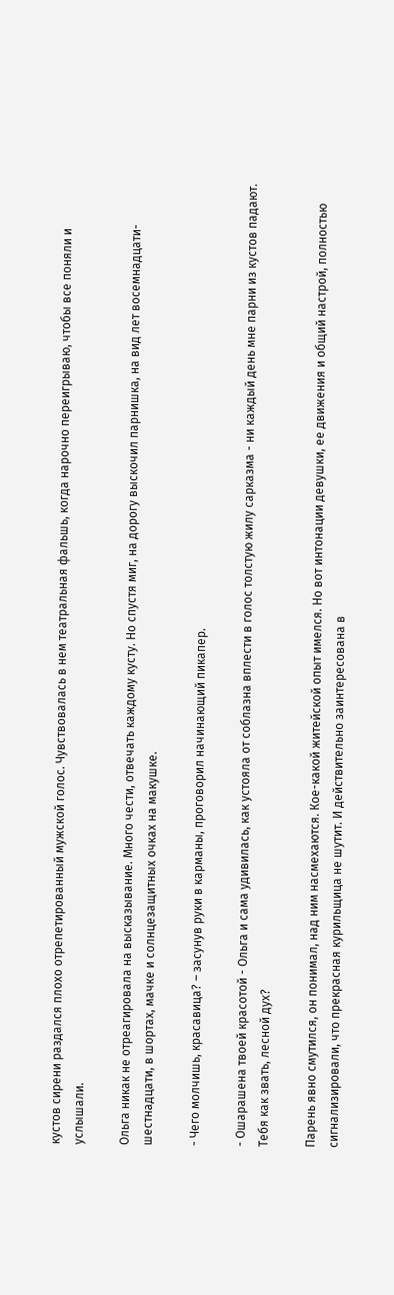кустов сирени раздался плохо отрепетированный мужской голос. Чувствовалась в нем театральная фальшь, когда нарочно переигрываю, чтобы все поняли и услышали.

Ольга никак не отреагировала на высказывание. Много чести, отвечать каждому кусту. Но спустя миг, на дорогу выскочил парнишка, на вид лет восемнадцати-шестнадцати, в шортах, мачке и солнцезащитных очках на макушке.

- Чего молчишь, красавица? – засунув руки в карманы, проговорил начинающий пикапер.

- Ошарашена твоей красотой - Ольга и сама удивилась, как устояла от соблазна вплести в голос толстую жилу сарказма - ни каждый день мне парни из кустов падают. Тебя как звать, лесной дух?

Парень явно смутился, он понимал, над ним насмехаются. Кое-какой житейской опыт имелся. Но вот интонации девушки, ее движения и общий настрой, полностью сигнализировали, что прекрасная курильщица не шутит. И действительно заинтересована в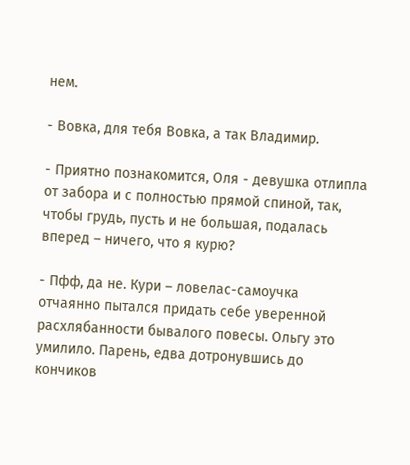нем.

- Вовка, для тебя Вовка, а так Владимир.

- Приятно познакомится, Оля - девушка отлипла от забора и с полностью прямой спиной, так, чтобы грудь, пусть и не большая, подалась вперед – ничего, что я курю?

- Пфф, да не. Кури – ловелас-самоучка отчаянно пытался придать себе уверенной расхлябанности бывалого повесы. Ольгу это умилило. Парень, едва дотронувшись до кончиков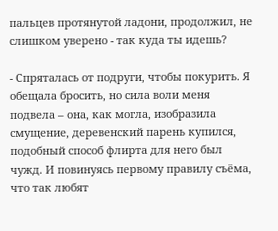пальцев протянутой ладони, продолжил, не слишком уверено - так куда ты идешь?

- Спряталась от подруги, чтобы покурить. Я обещала бросить, но сила воли меня подвела – она, как могла, изобразила смущение, деревенский парень купился, подобный способ флирта для него был чужд. И повинуясь первому правилу съёма, что так любят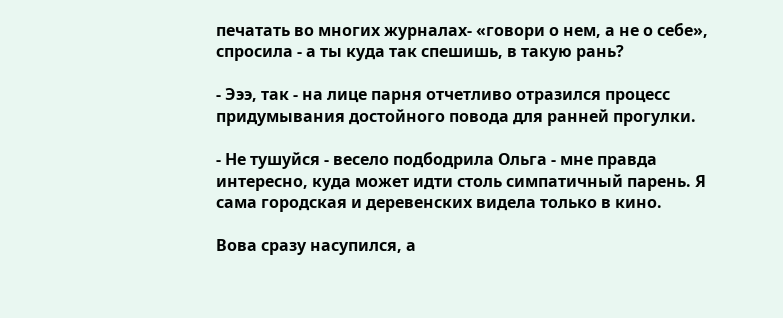печатать во многих журналах- «говори о нем, а не о себе», спросила - а ты куда так спешишь, в такую рань?

- Эээ, так - на лице парня отчетливо отразился процесс придумывания достойного повода для ранней прогулки.

- Не тушуйся - весело подбодрила Ольга - мне правда интересно, куда может идти столь симпатичный парень. Я сама городская и деревенских видела только в кино.

Вова сразу насупился, а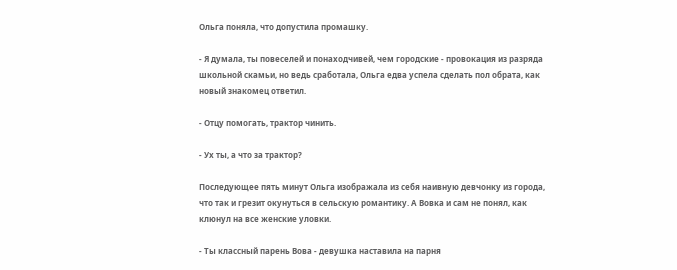Ольга поняла, что допустила промашку.

- Я думала, ты повеселей и понаходчивей, чем городские - провокация из разряда школьной скамьи, но ведь сработала, Ольга едва успела сделать пол обрата, как новый знакомец ответил.

- Отцу помогать, трактор чинить.

- Ух ты, а что за трактор?

Последующее пять минут Ольга изображала из себя наивную девчонку из города, что так и грезит окунуться в сельскую романтику. А Вовка и сам не понял, как клюнул на все женские уловки.

- Ты классный парень Вова - девушка наставила на парня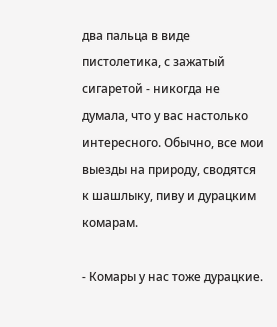два пальца в виде пистолетика, с зажатый сигаретой - никогда не думала, что у вас настолько интересного. Обычно, все мои выезды на природу, сводятся к шашлыку, пиву и дурацким комарам.

- Комары у нас тоже дурацкие.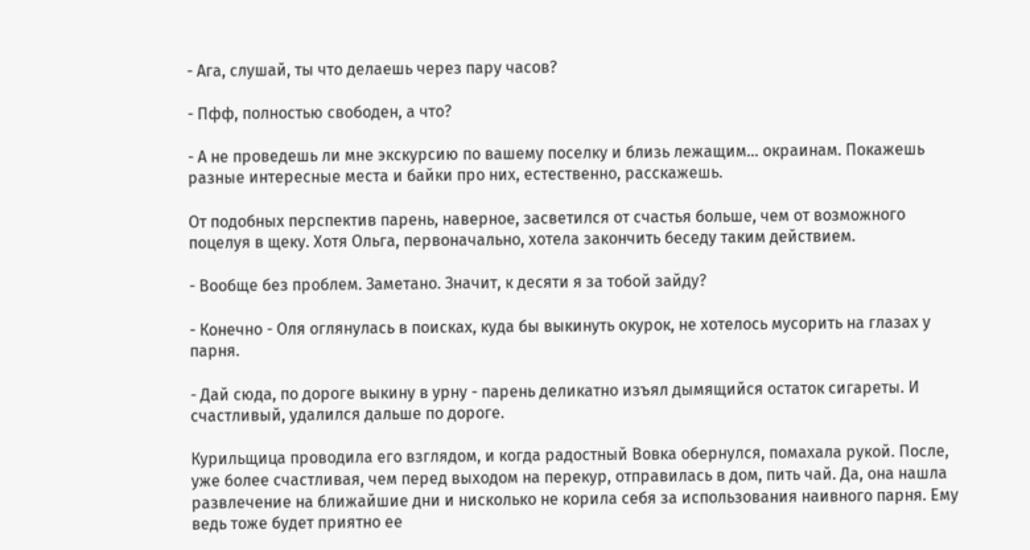- Ага, слушай, ты что делаешь через пару часов?

- Пфф, полностью свободен, а что?

- А не проведешь ли мне экскурсию по вашему поселку и близь лежащим… окраинам. Покажешь разные интересные места и байки про них, естественно, расскажешь.

От подобных перспектив парень, наверное, засветился от счастья больше, чем от возможного поцелуя в щеку. Хотя Ольга, первоначально, хотела закончить беседу таким действием.

- Вообще без проблем. Заметано. Значит, к десяти я за тобой зайду?

- Конечно - Оля оглянулась в поисках, куда бы выкинуть окурок, не хотелось мусорить на глазах у парня.

- Дай сюда, по дороге выкину в урну - парень деликатно изъял дымящийся остаток сигареты. И счастливый, удалился дальше по дороге.

Курильщица проводила его взглядом, и когда радостный Вовка обернулся, помахала рукой. После, уже более счастливая, чем перед выходом на перекур, отправилась в дом, пить чай. Да, она нашла развлечение на ближайшие дни и нисколько не корила себя за использования наивного парня. Ему ведь тоже будет приятно ее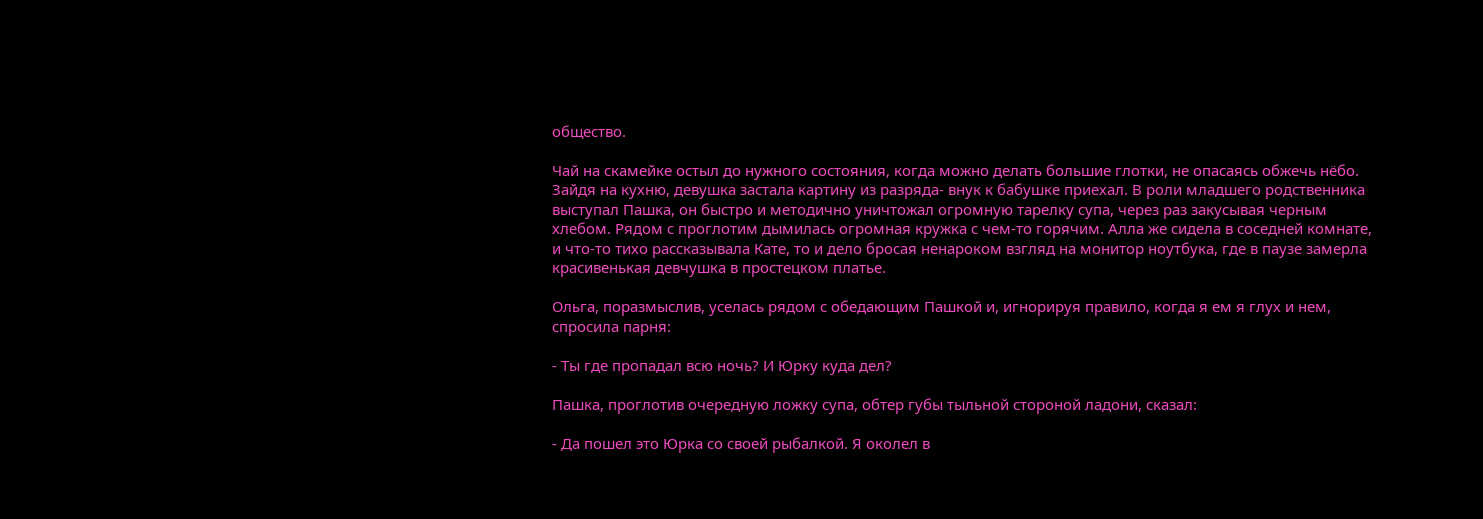общество.

Чай на скамейке остыл до нужного состояния, когда можно делать большие глотки, не опасаясь обжечь нёбо. Зайдя на кухню, девушка застала картину из разряда- внук к бабушке приехал. В роли младшего родственника выступал Пашка, он быстро и методично уничтожал огромную тарелку супа, через раз закусывая черным хлебом. Рядом с проглотим дымилась огромная кружка с чем-то горячим. Алла же сидела в соседней комнате, и что-то тихо рассказывала Кате, то и дело бросая ненароком взгляд на монитор ноутбука, где в паузе замерла красивенькая девчушка в простецком платье.

Ольга, поразмыслив, уселась рядом с обедающим Пашкой и, игнорируя правило, когда я ем я глух и нем, спросила парня:

- Ты где пропадал всю ночь? И Юрку куда дел?

Пашка, проглотив очередную ложку супа, обтер губы тыльной стороной ладони, сказал:

- Да пошел это Юрка со своей рыбалкой. Я околел в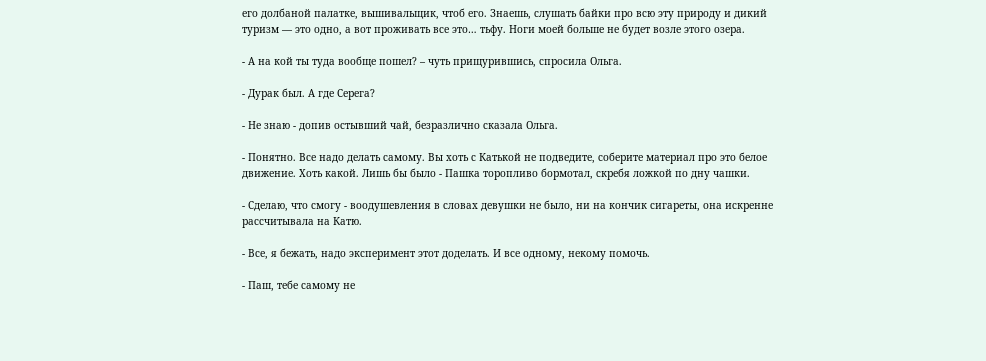его долбаной палатке, вышивальщик, чтоб его. Знаешь, слушать байки про всю эту природу и дикий туризм — это одно, а вот проживать все это… тьфу. Ноги моей больше не будет возле этого озера.

- А на кой ты туда вообще пошел? – чуть прищурившись, спросила Ольга.

- Дурак был. А где Серега?

- Не знаю - допив остывший чай, безразлично сказала Ольга.

- Понятно. Все надо делать самому. Вы хоть с Катькой не подведите, соберите материал про это белое движение. Хоть какой. Лишь бы было - Пашка торопливо бормотал, скребя ложкой по дну чашки.

- Сделаю, что смогу - воодушевления в словах девушки не было, ни на кончик сигареты, она искренне рассчитывала на Катю.

- Все, я бежать, надо эксперимент этот доделать. И все одному, некому помочь.

- Паш, тебе самому не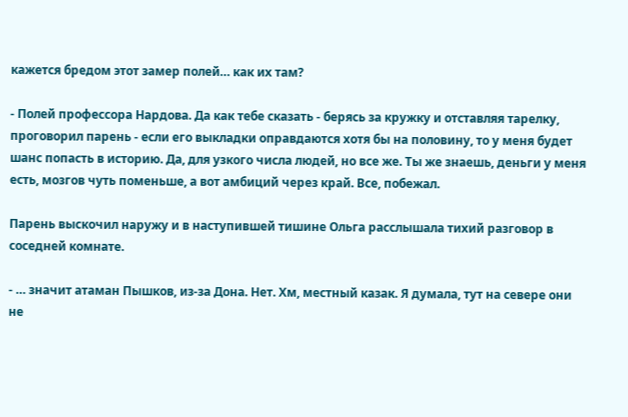кажется бредом этот замер полей… как их там?

- Полей профессора Нардова. Да как тебе сказать - берясь за кружку и отставляя тарелку, проговорил парень - если его выкладки оправдаются хотя бы на половину, то у меня будет шанс попасть в историю. Да, для узкого числа людей, но все же. Ты же знаешь, деньги у меня есть, мозгов чуть поменьше, а вот амбиций через край. Все, побежал.

Парень выскочил наружу и в наступившей тишине Ольга расслышала тихий разговор в соседней комнате.

- … значит атаман Пышков, из-за Дона. Нет. Хм, местный казак. Я думала, тут на севере они не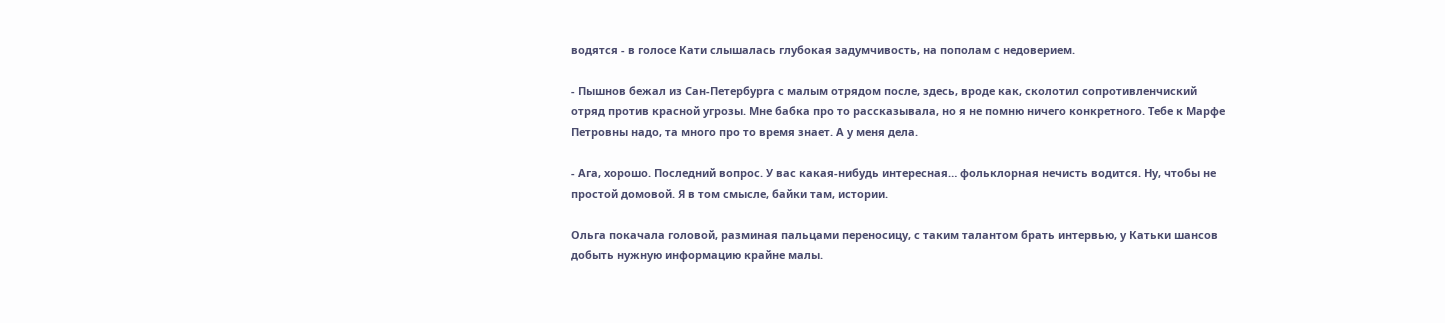водятся - в голосе Кати слышалась глубокая задумчивость, на пополам с недоверием.

- Пышнов бежал из Сан-Петербурга с малым отрядом после, здесь, вроде как, сколотил сопротивленчиский отряд против красной угрозы. Мне бабка про то рассказывала, но я не помню ничего конкретного. Тебе к Марфе Петровны надо, та много про то время знает. А у меня дела.

- Ага, хорошо. Последний вопрос. У вас какая-нибудь интересная… фольклорная нечисть водится. Ну, чтобы не простой домовой. Я в том смысле, байки там, истории.

Ольга покачала головой, разминая пальцами переносицу, с таким талантом брать интервью, у Катьки шансов добыть нужную информацию крайне малы.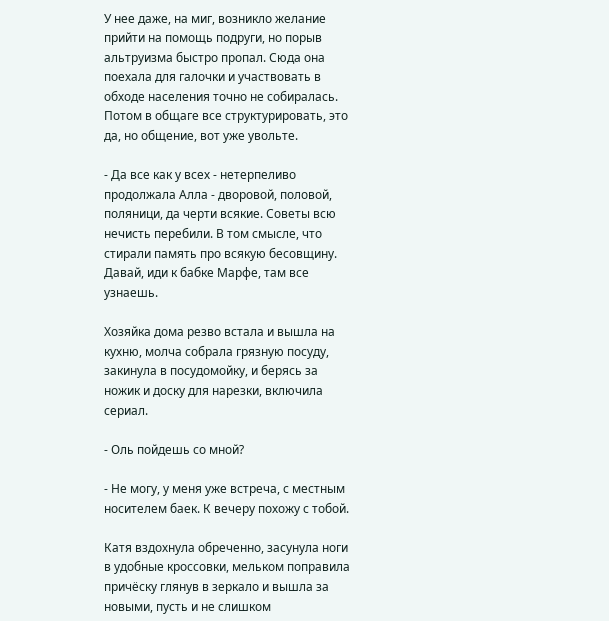У нее даже, на миг, возникло желание прийти на помощь подруги, но порыв альтруизма быстро пропал. Сюда она поехала для галочки и участвовать в обходе населения точно не собиралась. Потом в общаге все структурировать, это да, но общение, вот уже увольте.

- Да все как у всех - нетерпеливо продолжала Алла - дворовой, половой, поляници, да черти всякие. Советы всю нечисть перебили. В том смысле, что стирали память про всякую бесовщину. Давай, иди к бабке Марфе, там все узнаешь.

Хозяйка дома резво встала и вышла на кухню, молча собрала грязную посуду, закинула в посудомойку, и берясь за ножик и доску для нарезки, включила сериал.

- Оль пойдешь со мной?

- Не могу, у меня уже встреча, с местным носителем баек. К вечеру похожу с тобой.

Катя вздохнула обреченно, засунула ноги в удобные кроссовки, мельком поправила причёску глянув в зеркало и вышла за новыми, пусть и не слишком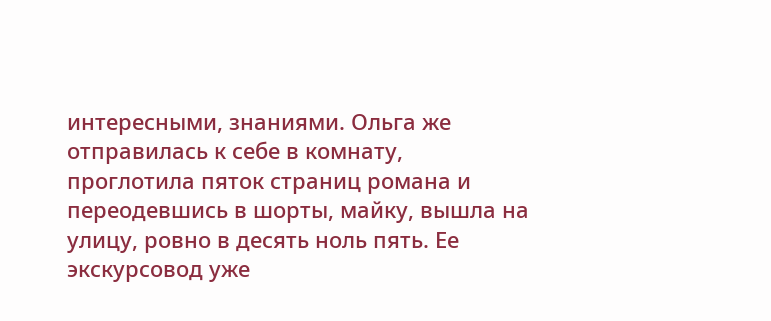интересными, знаниями. Ольга же отправилась к себе в комнату, проглотила пяток страниц романа и переодевшись в шорты, майку, вышла на улицу, ровно в десять ноль пять. Ее экскурсовод уже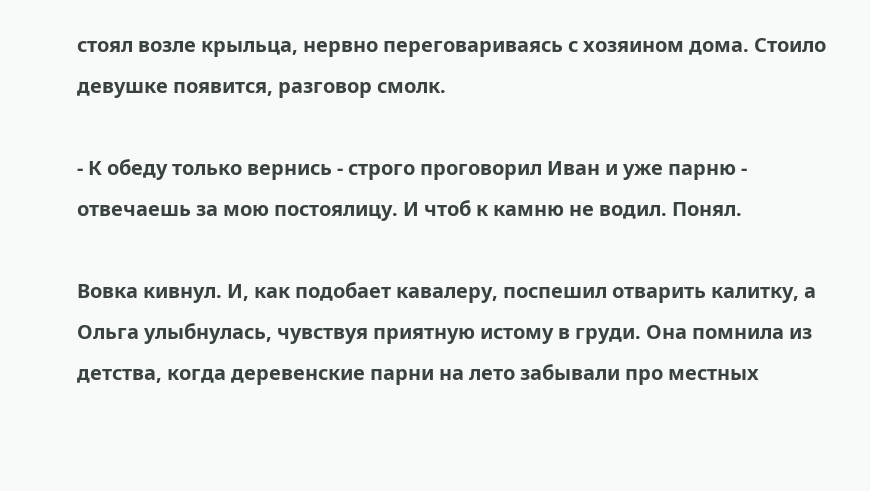стоял возле крыльца, нервно переговариваясь с хозяином дома. Стоило девушке появится, разговор смолк.

- К обеду только вернись - строго проговорил Иван и уже парню - отвечаешь за мою постоялицу. И чтоб к камню не водил. Понял.

Вовка кивнул. И, как подобает кавалеру, поспешил отварить калитку, а Ольга улыбнулась, чувствуя приятную истому в груди. Она помнила из детства, когда деревенские парни на лето забывали про местных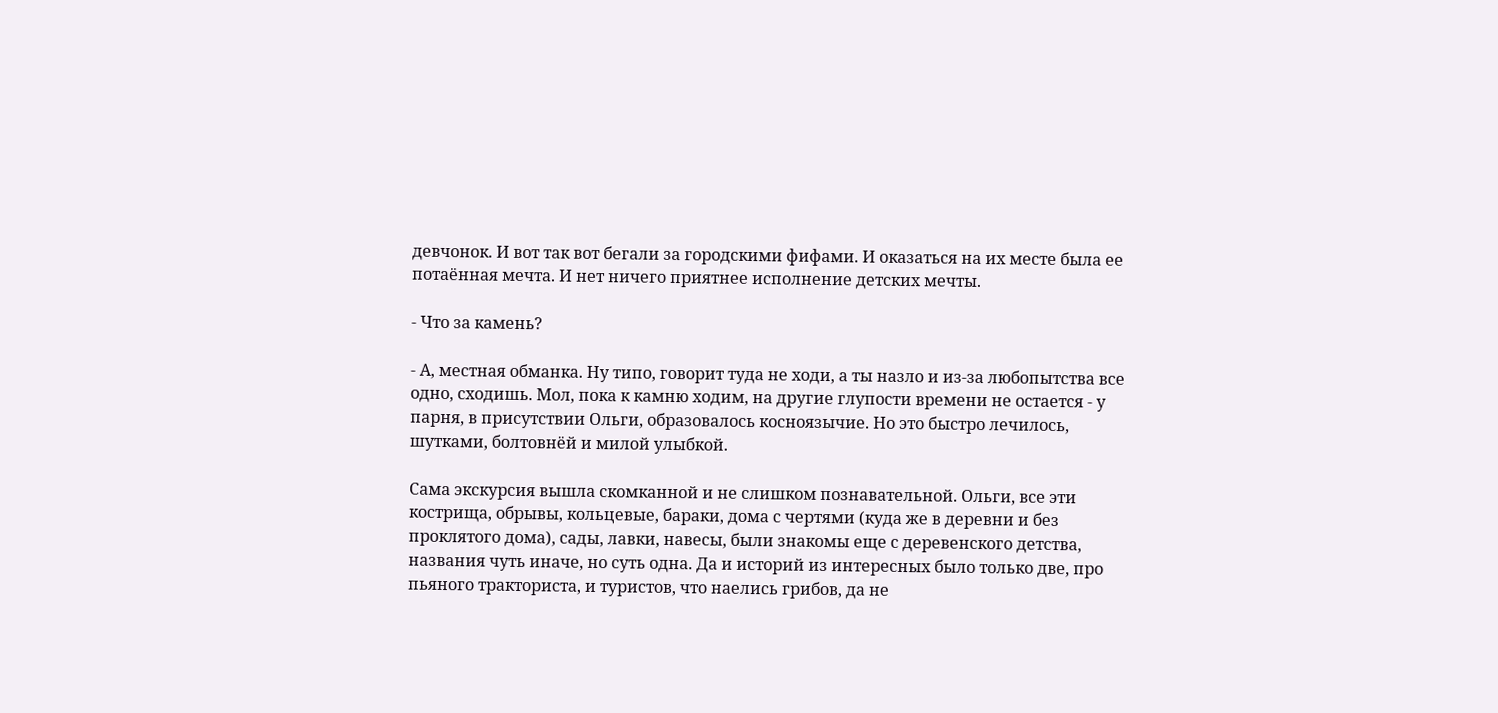девчонок. И вот так вот бегали за городскими фифами. И оказаться на их месте была ее потаённая мечта. И нет ничего приятнее исполнение детских мечты.

- Что за камень?

- А, местная обманка. Ну типо, говорит туда не ходи, а ты назло и из-за любопытства все одно, сходишь. Мол, пока к камню ходим, на другие глупости времени не остается - у парня, в присутствии Ольги, образовалось косноязычие. Но это быстро лечилось, шутками, болтовнёй и милой улыбкой.

Сама экскурсия вышла скомканной и не слишком познавательной. Ольги, все эти кострища, обрывы, кольцевые, бараки, дома с чертями (куда же в деревни и без проклятого дома), сады, лавки, навесы, были знакомы еще с деревенского детства, названия чуть иначе, но суть одна. Да и историй из интересных было только две, про пьяного тракториста, и туристов, что наелись грибов, да не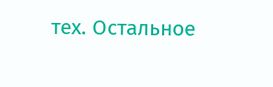тех. Остальное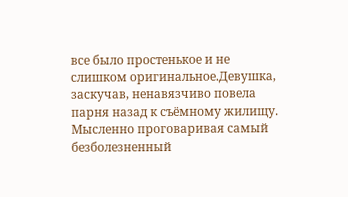все было простенькое и не слишком оригинальное.Девушка, заскучав, ненавязчиво повела парня назад к съёмному жилищу. Мысленно проговаривая самый безболезненный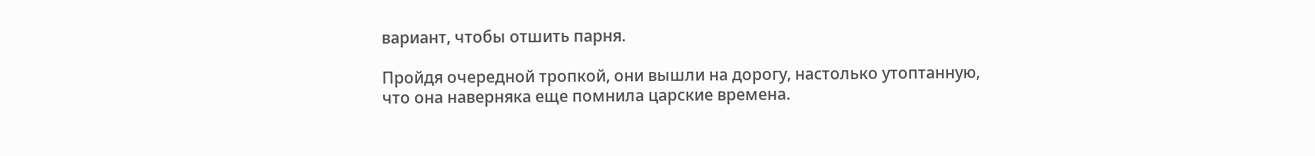вариант, чтобы отшить парня.

Пройдя очередной тропкой, они вышли на дорогу, настолько утоптанную, что она наверняка еще помнила царские времена.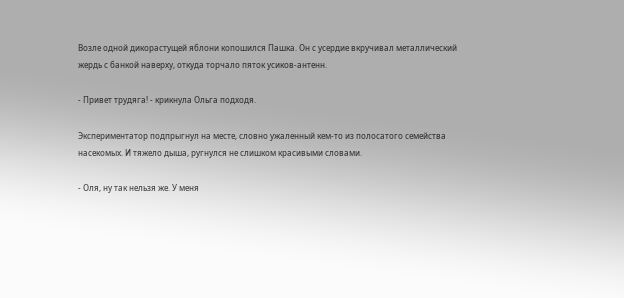Возле одной дикорастущей яблони копошился Пашка. Он с усердие вкручивал металлический жердь с банкой наверху, откуда торчало пяток усиков-антенн.

- Привет трудяга! - крикнула Ольга подходя.

Экспериментатор подпрыгнул на месте, словно ужаленный кем-то из полосатого семейства насекомых. И тяжело дыша, ругнулся не слишком красивыми словами.

- Оля, ну так нельзя же. У меня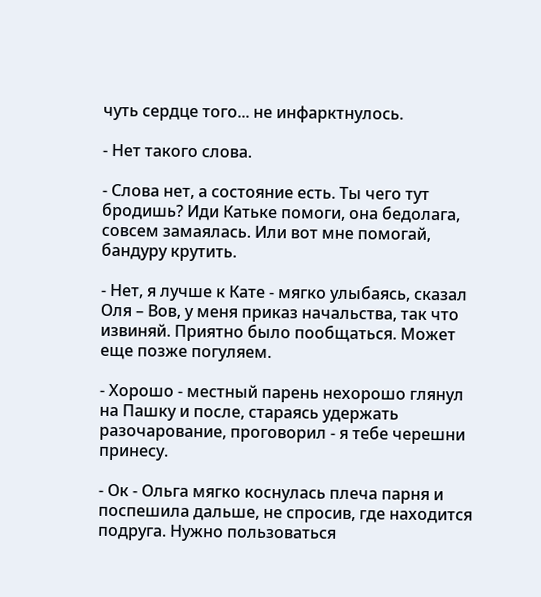чуть сердце того... не инфарктнулось.

- Нет такого слова.

- Слова нет, а состояние есть. Ты чего тут бродишь? Иди Катьке помоги, она бедолага, совсем замаялась. Или вот мне помогай, бандуру крутить.

- Нет, я лучше к Кате - мягко улыбаясь, сказал Оля – Вов, у меня приказ начальства, так что извиняй. Приятно было пообщаться. Может еще позже погуляем.

- Хорошо - местный парень нехорошо глянул на Пашку и после, стараясь удержать разочарование, проговорил - я тебе черешни принесу.

- Ок - Ольга мягко коснулась плеча парня и поспешила дальше, не спросив, где находится подруга. Нужно пользоваться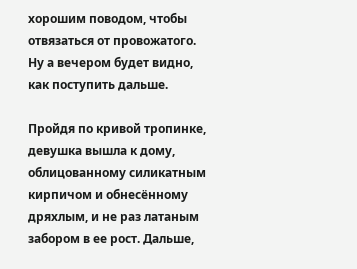хорошим поводом, чтобы отвязаться от провожатого. Ну а вечером будет видно, как поступить дальше.

Пройдя по кривой тропинке, девушка вышла к дому, облицованному силикатным кирпичом и обнесённому дряхлым, и не раз латаным забором в ее рост. Дальше,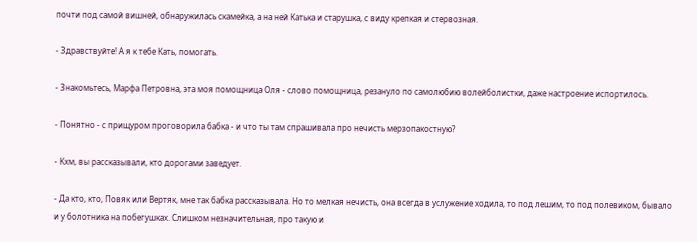почти под самой вишней, обнаружилась скамейка, а на ней Катька и старушка, с виду крепкая и стервозная.

- Здравствуйте! А я к тебе Кать, помогать.

- Знакомьтесь, Марфа Петровна, эта моя помощница Оля - слово помощница, резануло по самолюбию волейболистки, даже настроение испортилось.

- Понятно - с прищуром проговорила бабка - и что ты там спрашивала про нечисть мерзопакостную?

- Кхм, вы рассказывали, кто дорогами заведует.

- Да кто, кто, Повяк или Вертяк, мне так бабка рассказывала. Но то мелкая нечисть, она всегда в услужение ходила, то под лешим, то под полевиком, бывало и у болотника на побегушках. Слишком незначительная, про такую и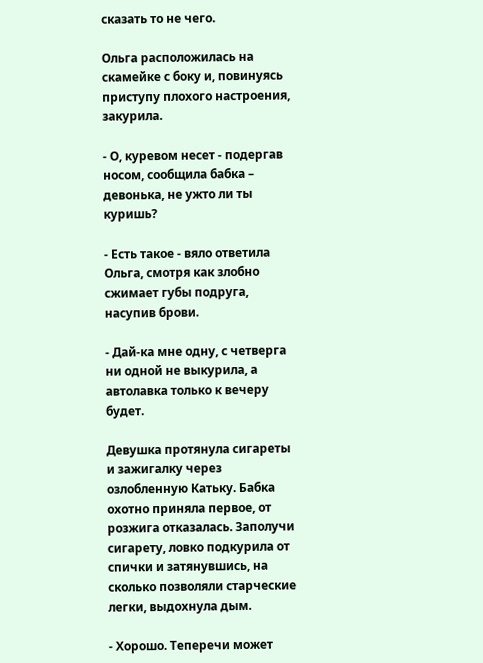сказать то не чего.

Ольга расположилась на скамейке с боку и, повинуясь приступу плохого настроения, закурила.

- О, куревом несет - подергав носом, сообщила бабка – девонька, не ужто ли ты куришь?

- Есть такое - вяло ответила Ольга, смотря как злобно сжимает губы подруга, насупив брови.

- Дай-ка мне одну, с четверга ни одной не выкурила, а автолавка только к вечеру будет.

Девушка протянула сигареты и зажигалку через озлобленную Катьку. Бабка охотно приняла первое, от розжига отказалась. Заполучи сигарету, ловко подкурила от спички и затянувшись, на сколько позволяли старческие легки, выдохнула дым.

- Хорошо. Теперечи может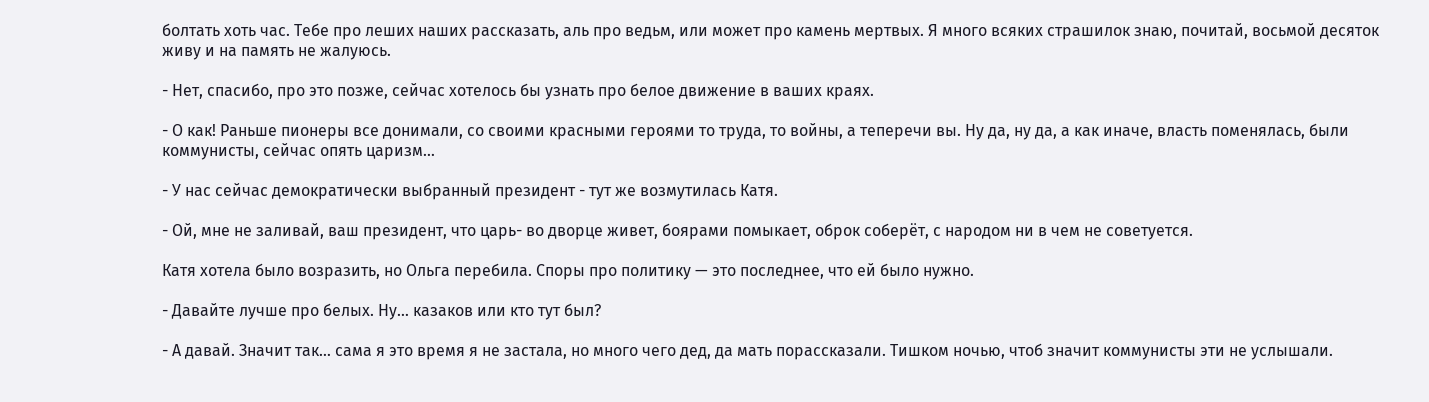болтать хоть час. Тебе про леших наших рассказать, аль про ведьм, или может про камень мертвых. Я много всяких страшилок знаю, почитай, восьмой десяток живу и на память не жалуюсь.

- Нет, спасибо, про это позже, сейчас хотелось бы узнать про белое движение в ваших краях.

- О как! Раньше пионеры все донимали, со своими красными героями то труда, то войны, а теперечи вы. Ну да, ну да, а как иначе, власть поменялась, были коммунисты, сейчас опять царизм…

- У нас сейчас демократически выбранный президент - тут же возмутилась Катя.

- Ой, мне не заливай, ваш президент, что царь- во дворце живет, боярами помыкает, оброк соберёт, с народом ни в чем не советуется.

Катя хотела было возразить, но Ольга перебила. Споры про политику — это последнее, что ей было нужно.

- Давайте лучше про белых. Ну… казаков или кто тут был?

- А давай. Значит так… сама я это время я не застала, но много чего дед, да мать порассказали. Тишком ночью, чтоб значит коммунисты эти не услышали.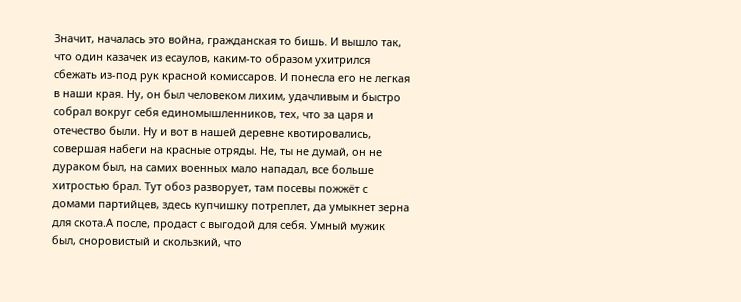Значит, началась это война, гражданская то бишь. И вышло так, что один казачек из есаулов, каким-то образом ухитрился сбежать из-под рук красной комиссаров. И понесла его не легкая в наши края. Ну, он был человеком лихим, удачливым и быстро собрал вокруг себя единомышленников, тех, что за царя и отечество были. Ну и вот в нашей деревне квотировались, совершая набеги на красные отряды. Не, ты не думай, он не дураком был, на самих военных мало нападал, все больше хитростью брал. Тут обоз разворует, там посевы пожжёт с домами партийцев, здесь купчишку потреплет, да умыкнет зерна для скота.А после, продаст с выгодой для себя. Умный мужик был, сноровистый и скользкий, что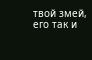твой змей, его так и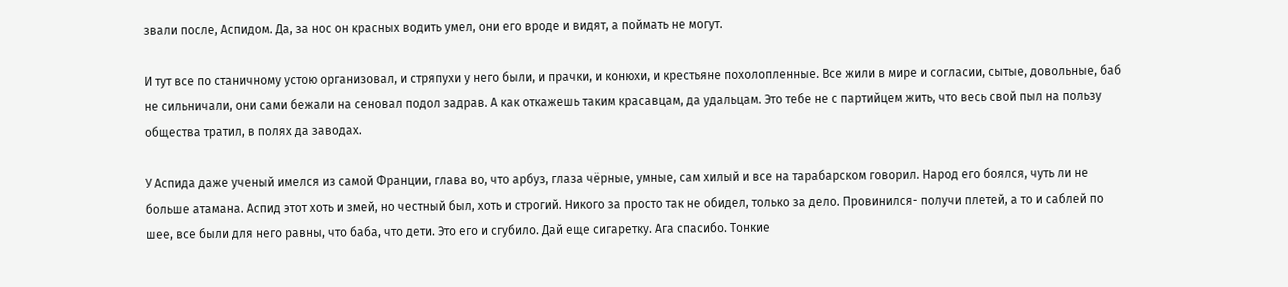звали после, Аспидом. Да, за нос он красных водить умел, они его вроде и видят, а поймать не могут.

И тут все по станичному устою организовал, и стряпухи у него были, и прачки, и конюхи, и крестьяне похолопленные. Все жили в мире и согласии, сытые, довольные, баб не сильничали, они сами бежали на сеновал подол задрав. А как откажешь таким красавцам, да удальцам. Это тебе не с партийцем жить, что весь свой пыл на пользу общества тратил, в полях да заводах.

У Аспида даже ученый имелся из самой Франции, глава во, что арбуз, глаза чёрные, умные, сам хилый и все на тарабарском говорил. Народ его боялся, чуть ли не больше атамана. Аспид этот хоть и змей, но честный был, хоть и строгий. Никого за просто так не обидел, только за дело. Провинился- получи плетей, а то и саблей по шее, все были для него равны, что баба, что дети. Это его и сгубило. Дай еще сигаретку. Ага спасибо. Тонкие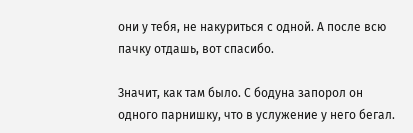они у тебя, не накуриться с одной. А после всю пачку отдашь, вот спасибо.

Значит, как там было. С бодуна запорол он одного парнишку, что в услужение у него бегал.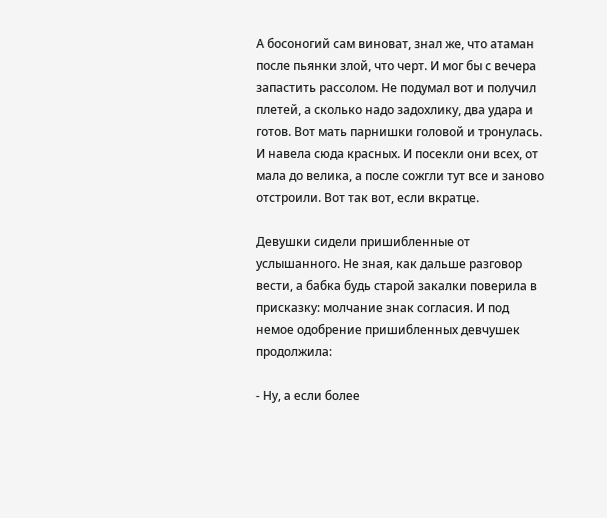А босоногий сам виноват, знал же, что атаман после пьянки злой, что черт. И мог бы с вечера запастить рассолом. Не подумал вот и получил плетей, а сколько надо задохлику, два удара и готов. Вот мать парнишки головой и тронулась. И навела сюда красных. И посекли они всех, от мала до велика, а после сожгли тут все и заново отстроили. Вот так вот, если вкратце.

Девушки сидели пришибленные от услышанного. Не зная, как дальше разговор вести, а бабка будь старой закалки поверила в присказку: молчание знак согласия. И под немое одобрение пришибленных девчушек продолжила:

- Ну, а если более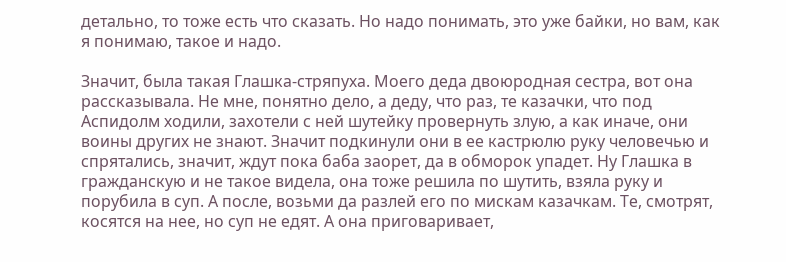детально, то тоже есть что сказать. Но надо понимать, это уже байки, но вам, как я понимаю, такое и надо.

Значит, была такая Глашка-стряпуха. Моего деда двоюродная сестра, вот она рассказывала. Не мне, понятно дело, а деду, что раз, те казачки, что под Аспидолм ходили, захотели с ней шутейку провернуть злую, а как иначе, они воины других не знают. Значит подкинули они в ее кастрюлю руку человечью и спрятались, значит, ждут пока баба заорет, да в обморок упадет. Ну Глашка в гражданскую и не такое видела, она тоже решила по шутить, взяла руку и порубила в суп. А после, возьми да разлей его по мискам казачкам. Те, смотрят, косятся на нее, но суп не едят. А она приговаривает,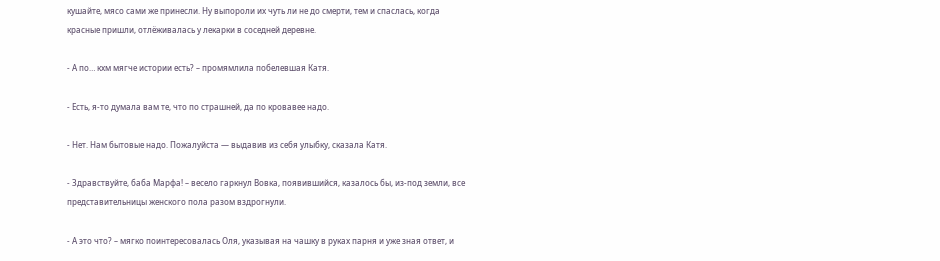кушайте, мясо сами же принесли. Ну выпороли их чуть ли не до смерти, тем и спаслась, когда красные пришли, отлёживалась у лекарки в соседней деревне.

- А по… кхм мягче истории есть? – промямлила побелевшая Катя.

- Есть, я-то думала вам те, что по страшней, да по кровавее надо.

- Нет. Нам бытовые надо. Пожалуйста — выдавив из себя улыбку, сказала Катя.

- Здравствуйте, баба Марфа! – весело гаркнул Вовка, появившийся, казалось бы, из-под земли, все представительницы женского пола разом вздрогнули.

- А это что? – мягко поинтересовалась Оля, указывая на чашку в руках парня и уже зная ответ, и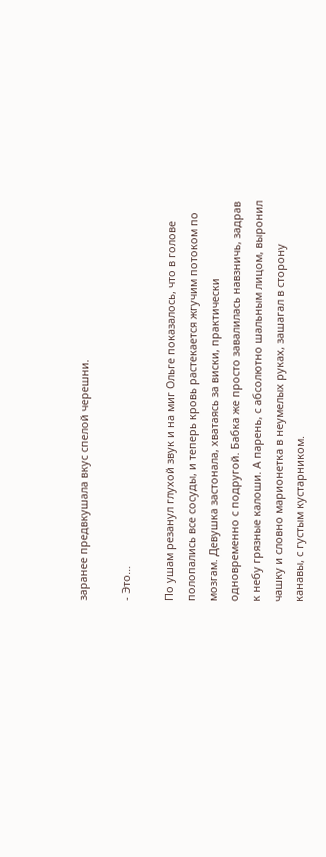заранее предвкушала вкус спелой черешни.

- Это…

По ушам резанул глухой звук и на миг Ольге показалось, что в голове полопались все сосуды, и теперь кровь растекается жгучим потоком по мозгам. Девушка застонала, хватаясь за виски, практически одновременно с подругой. Бабка же просто завалилась навзничь, задрав к небу грязные калоши. А парень, с абсолютно шальным лицом, выронил чашку и словно марионетка в неумелых руках, зашагал в сторону канавы, с густым кустарником.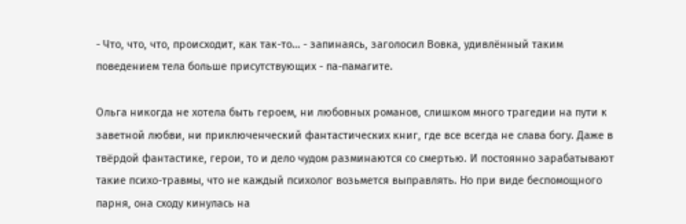- Что, что, что, происходит, как так-то… - запинаясь, заголосил Вовка, удивлённый таким поведением тела больше присутствующих - па-памагите.

Ольга никогда не хотела быть героем, ни любовных романов, слишком много трагедии на пути к заветной любви, ни приключенческий фантастических книг, где все всегда не слава богу. Даже в твёрдой фантастике, герои, то и дело чудом разминаются со смертью. И постоянно зарабатывают такие психо-травмы, что не каждый психолог возьмется выправлять. Но при виде беспомощного парня, она сходу кинулась на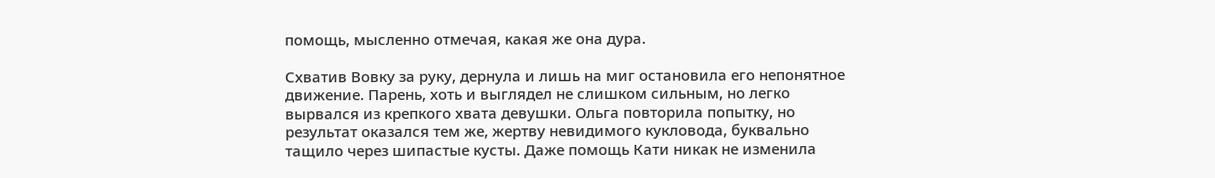помощь, мысленно отмечая, какая же она дура.

Схватив Вовку за руку, дернула и лишь на миг остановила его непонятное движение. Парень, хоть и выглядел не слишком сильным, но легко вырвался из крепкого хвата девушки. Ольга повторила попытку, но результат оказался тем же, жертву невидимого кукловода, буквально тащило через шипастые кусты. Даже помощь Кати никак не изменила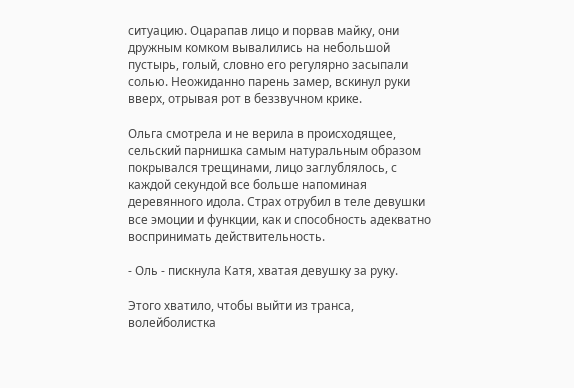ситуацию. Оцарапав лицо и порвав майку, они дружным комком вывалились на небольшой пустырь, голый, словно его регулярно засыпали солью. Неожиданно парень замер, вскинул руки вверх, отрывая рот в беззвучном крике.

Ольга смотрела и не верила в происходящее, сельский парнишка самым натуральным образом покрывался трещинами, лицо заглублялось, с каждой секундой все больше напоминая деревянного идола. Страх отрубил в теле девушки все эмоции и функции, как и способность адекватно воспринимать действительность.

- Оль - пискнула Катя, хватая девушку за руку.

Этого хватило, чтобы выйти из транса, волейболистка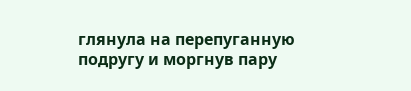глянула на перепуганную подругу и моргнув пару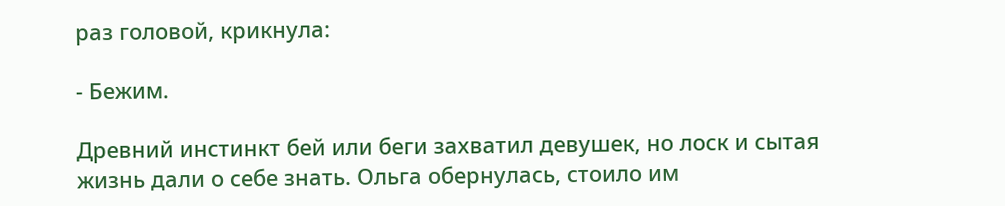раз головой, крикнула:

- Бежим.

Древний инстинкт бей или беги захватил девушек, но лоск и сытая жизнь дали о себе знать. Ольга обернулась, стоило им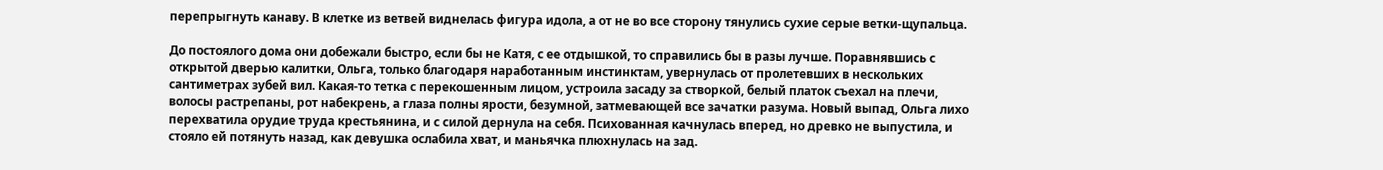перепрыгнуть канаву. В клетке из ветвей виднелась фигура идола, а от не во все сторону тянулись сухие серые ветки-щупальца.

До постоялого дома они добежали быстро, если бы не Катя, с ее отдышкой, то справились бы в разы лучше. Поравнявшись с открытой дверью калитки, Ольга, только благодаря наработанным инстинктам, увернулась от пролетевших в нескольких сантиметрах зубей вил. Какая-то тетка с перекошенным лицом, устроила засаду за створкой, белый платок съехал на плечи, волосы растрепаны, рот набекрень, а глаза полны ярости, безумной, затмевающей все зачатки разума. Новый выпад, Ольга лихо перехватила орудие труда крестьянина, и с силой дернула на себя. Психованная качнулась вперед, но древко не выпустила, и стояло ей потянуть назад, как девушка ослабила хват, и маньячка плюхнулась на зад.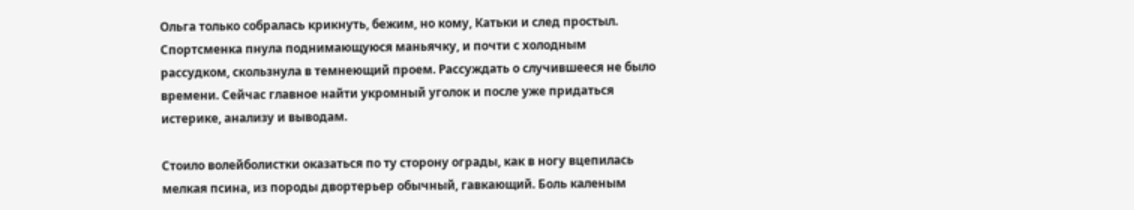Ольга только собралась крикнуть, бежим, но кому, Катьки и след простыл. Спортсменка пнула поднимающуюся маньячку, и почти с холодным рассудком, скользнула в темнеющий проем. Рассуждать о случившееся не было времени. Сейчас главное найти укромный уголок и после уже придаться истерике, анализу и выводам.

Стоило волейболистки оказаться по ту сторону ограды, как в ногу вцепилась мелкая псина, из породы двортерьер обычный, гавкающий. Боль каленым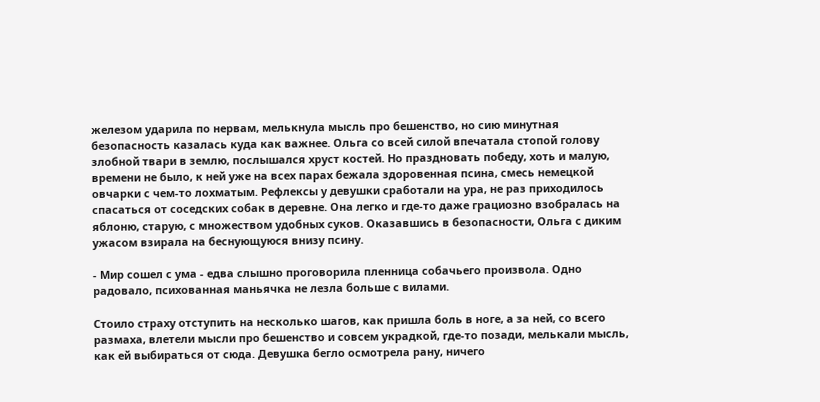железом ударила по нервам, мелькнула мысль про бешенство, но сию минутная безопасность казалась куда как важнее. Ольга со всей силой впечатала стопой голову злобной твари в землю, послышался хруст костей. Но праздновать победу, хоть и малую, времени не было, к ней уже на всех парах бежала здоровенная псина, смесь немецкой овчарки с чем-то лохматым. Рефлексы у девушки сработали на ура, не раз приходилось спасаться от соседских собак в деревне. Она легко и где-то даже грациозно взобралась на яблоню, старую, с множеством удобных суков. Оказавшись в безопасности, Ольга с диким ужасом взирала на беснующуюся внизу псину.

- Мир сошел с ума - едва слышно проговорила пленница собачьего произвола. Одно радовало, психованная маньячка не лезла больше с вилами.

Стоило страху отступить на несколько шагов, как пришла боль в ноге, а за ней, со всего размаха, влетели мысли про бешенство и совсем украдкой, где-то позади, мелькали мысль, как ей выбираться от сюда. Девушка бегло осмотрела рану, ничего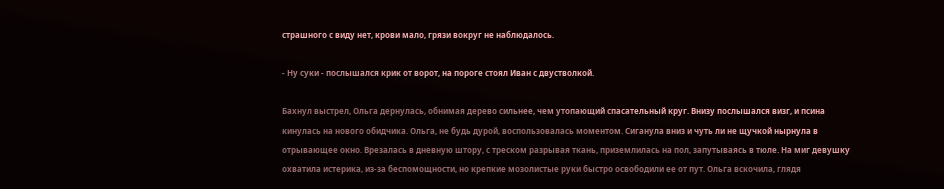страшного с виду нет, крови мало, грязи вокруг не наблюдалось.

- Ну суки - послышался крик от ворот, на пороге стоял Иван с двустволкой.

Бахнул выстрел, Ольга дернулась, обнимая дерево сильнее, чем утопающий спасательный круг. Внизу послышался визг, и псина кинулась на нового обидчика. Ольга, не будь дурой, воспользовалась моментом. Сиганула вниз и чуть ли не щучкой нырнула в отрывающее окно. Врезалась в дневную штору, с треском разрывая ткань, приземлилась на пол, запутываясь в тюле. На миг девушку охватила истерика, из-за беспомощности, но крепкие мозолистые руки быстро освободили ее от пут. Ольга вскочила, глядя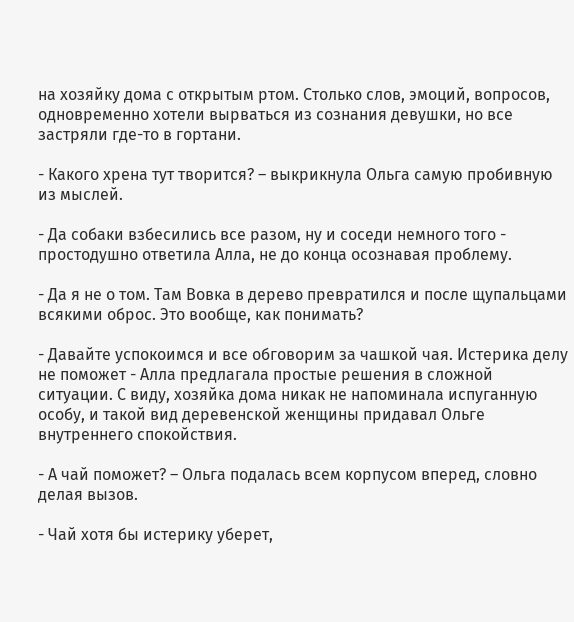на хозяйку дома с открытым ртом. Столько слов, эмоций, вопросов, одновременно хотели вырваться из сознания девушки, но все застряли где-то в гортани.

- Какого хрена тут творится? – выкрикнула Ольга самую пробивную из мыслей.

- Да собаки взбесились все разом, ну и соседи немного того - простодушно ответила Алла, не до конца осознавая проблему.

- Да я не о том. Там Вовка в дерево превратился и после щупальцами всякими оброс. Это вообще, как понимать?

- Давайте успокоимся и все обговорим за чашкой чая. Истерика делу не поможет - Алла предлагала простые решения в сложной ситуации. С виду, хозяйка дома никак не напоминала испуганную особу, и такой вид деревенской женщины придавал Ольге внутреннего спокойствия.

- А чай поможет? – Ольга подалась всем корпусом вперед, словно делая вызов.

- Чай хотя бы истерику уберет,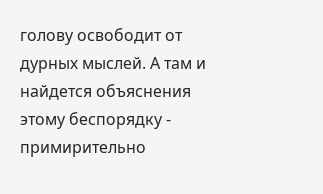голову освободит от дурных мыслей. А там и найдется объяснения этому беспорядку - примирительно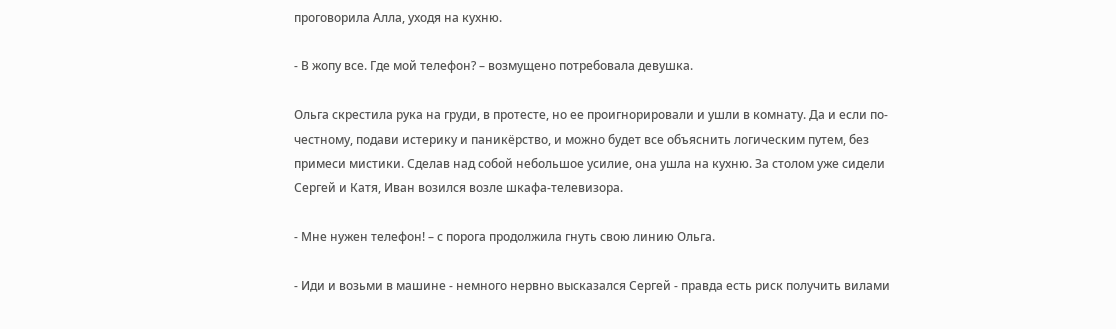проговорила Алла, уходя на кухню.

- В жопу все. Где мой телефон? – возмущено потребовала девушка.

Ольга скрестила рука на груди, в протесте, но ее проигнорировали и ушли в комнату. Да и если по-честному, подави истерику и паникёрство, и можно будет все объяснить логическим путем, без примеси мистики. Сделав над собой небольшое усилие, она ушла на кухню. За столом уже сидели Сергей и Катя, Иван возился возле шкафа-телевизора.

- Мне нужен телефон! – с порога продолжила гнуть свою линию Ольга.

- Иди и возьми в машине - немного нервно высказался Сергей - правда есть риск получить вилами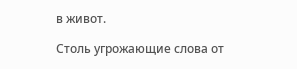в живот.

Столь угрожающие слова от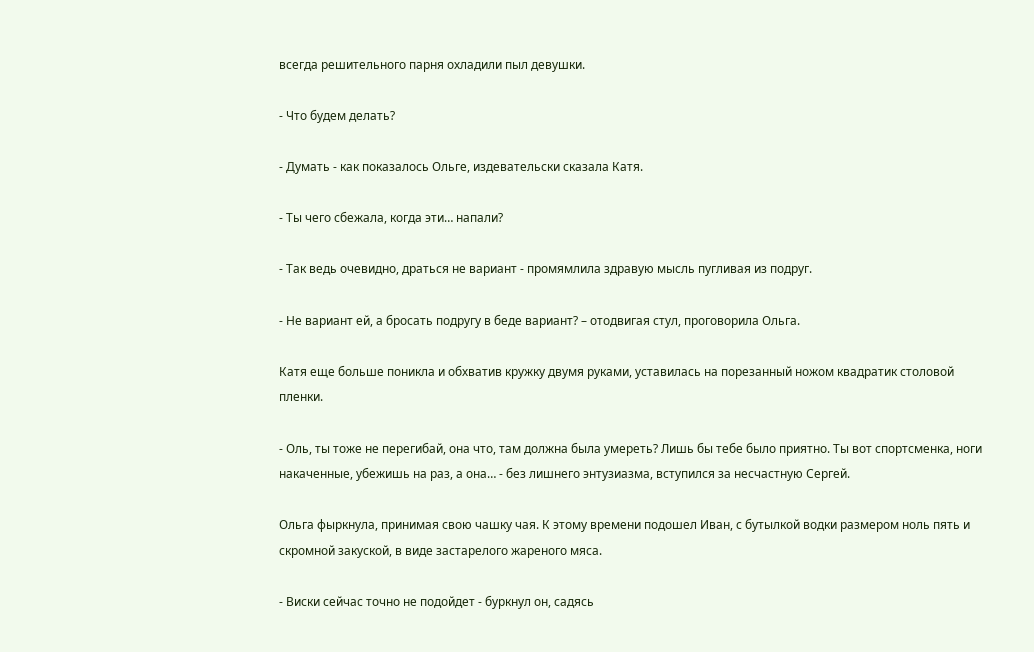всегда решительного парня охладили пыл девушки.

- Что будем делать?

- Думать - как показалось Ольге, издевательски сказала Катя.

- Ты чего сбежала, когда эти… напали?

- Так ведь очевидно, драться не вариант - промямлила здравую мысль пугливая из подруг.

- Не вариант ей, а бросать подругу в беде вариант? – отодвигая стул, проговорила Ольга.

Катя еще больше поникла и обхватив кружку двумя руками, уставилась на порезанный ножом квадратик столовой пленки.

- Оль, ты тоже не перегибай, она что, там должна была умереть? Лишь бы тебе было приятно. Ты вот спортсменка, ноги накаченные, убежишь на раз, а она… - без лишнего энтузиазма, вступился за несчастную Сергей.

Ольга фыркнула, принимая свою чашку чая. К этому времени подошел Иван, с бутылкой водки размером ноль пять и скромной закуской, в виде застарелого жареного мяса.

- Виски сейчас точно не подойдет - буркнул он, садясь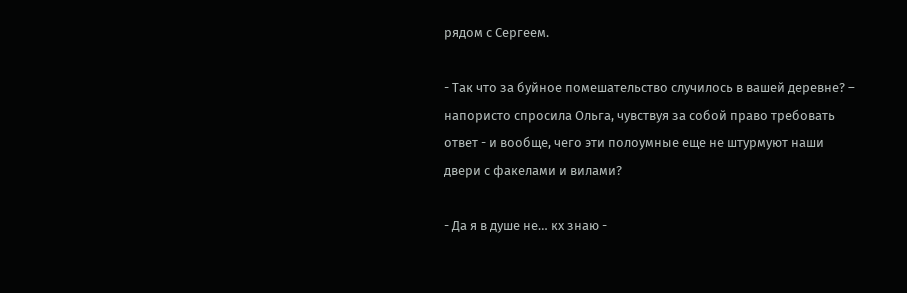рядом с Сергеем.

- Так что за буйное помешательство случилось в вашей деревне? – напористо спросила Ольга, чувствуя за собой право требовать ответ - и вообще, чего эти полоумные еще не штурмуют наши двери с факелами и вилами?

- Да я в душе не… кх знаю -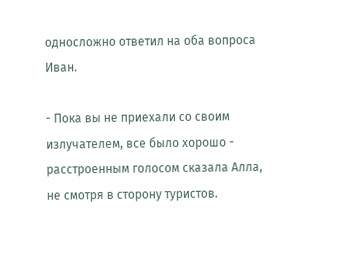односложно ответил на оба вопроса Иван.

- Пока вы не приехали со своим излучателем, все было хорошо - расстроенным голосом сказала Алла, не смотря в сторону туристов.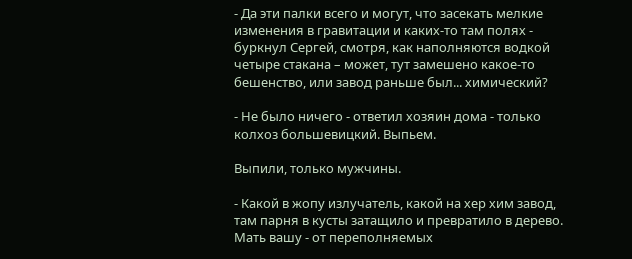- Да эти палки всего и могут, что засекать мелкие изменения в гравитации и каких-то там полях - буркнул Сергей, смотря, как наполняются водкой четыре стакана – может, тут замешено какое-то бешенство, или завод раньше был... химический?

- Не было ничего - ответил хозяин дома - только колхоз большевицкий. Выпьем.

Выпили, только мужчины.

- Какой в жопу излучатель, какой на хер хим завод, там парня в кусты затащило и превратило в дерево. Мать вашу - от переполняемых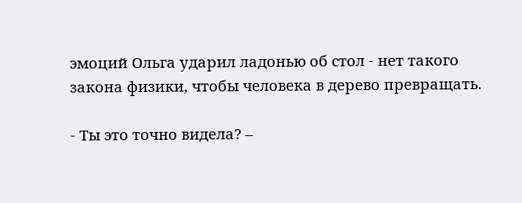эмоций Ольга ударил ладонью об стол - нет такого закона физики, чтобы человека в дерево превращать.

- Ты это точно видела? –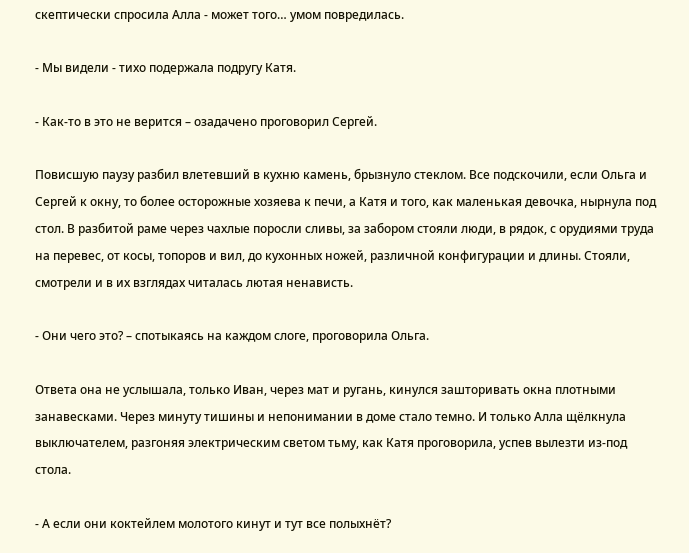скептически спросила Алла - может того… умом повредилась.

- Мы видели - тихо подержала подругу Катя.

- Как-то в это не верится – озадачено проговорил Сергей.

Повисшую паузу разбил влетевший в кухню камень, брызнуло стеклом. Все подскочили, если Ольга и Сергей к окну, то более осторожные хозяева к печи, а Катя и того, как маленькая девочка, нырнула под стол. В разбитой раме через чахлые поросли сливы, за забором стояли люди, в рядок, с орудиями труда на перевес, от косы, топоров и вил, до кухонных ножей, различной конфигурации и длины. Стояли, смотрели и в их взглядах читалась лютая ненависть.

- Они чего это? – спотыкаясь на каждом слоге, проговорила Ольга.

Ответа она не услышала, только Иван, через мат и ругань, кинулся зашторивать окна плотными занавесками. Через минуту тишины и непонимании в доме стало темно. И только Алла щёлкнула выключателем, разгоняя электрическим светом тьму, как Катя проговорила, успев вылезти из-под стола.

- А если они коктейлем молотого кинут и тут все полыхнёт?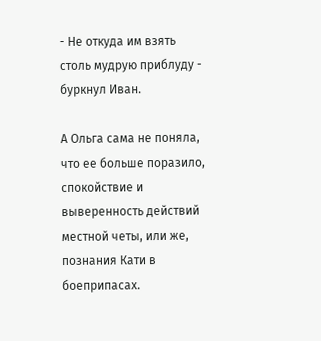- Не откуда им взять столь мудрую приблуду - буркнул Иван.

А Ольга сама не поняла, что ее больше поразило, спокойствие и выверенность действий местной четы, или же, познания Кати в боеприпасах.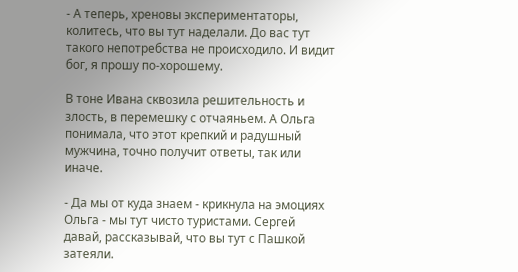- А теперь, хреновы экспериментаторы, колитесь, что вы тут наделали. До вас тут такого непотребства не происходило. И видит бог, я прошу по-хорошему.

В тоне Ивана сквозила решительность и злость, в перемешку с отчаяньем. А Ольга понимала, что этот крепкий и радушный мужчина, точно получит ответы, так или иначе.

- Да мы от куда знаем - крикнула на эмоциях Ольга - мы тут чисто туристами. Сергей давай, рассказывай, что вы тут с Пашкой затеяли.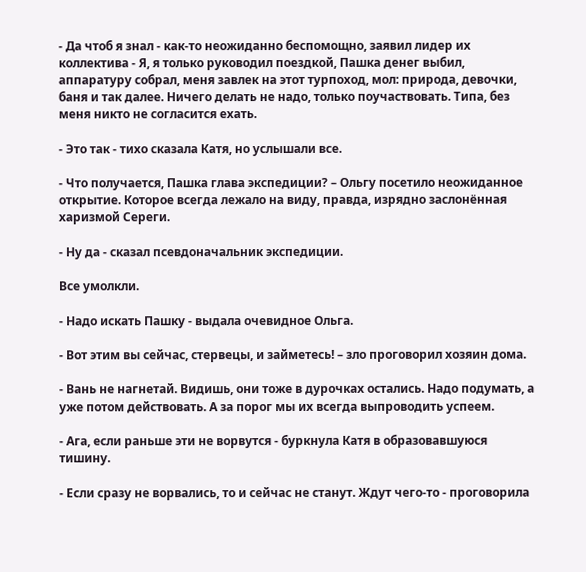- Да чтоб я знал - как-то неожиданно беспомощно, заявил лидер их коллектива - Я, я только руководил поездкой, Пашка денег выбил, аппаратуру собрал, меня завлек на этот турпоход, мол: природа, девочки, баня и так далее. Ничего делать не надо, только поучаствовать. Типа, без меня никто не согласится ехать.

- Это так - тихо сказала Катя, но услышали все.

- Что получается, Пашка глава экспедиции? – Ольгу посетило неожиданное открытие. Которое всегда лежало на виду, правда, изрядно заслонённая харизмой Сереги.

- Ну да - сказал псевдоначальник экспедиции.

Все умолкли.

- Надо искать Пашку - выдала очевидное Ольга.

- Вот этим вы сейчас, стервецы, и займетесь! – зло проговорил хозяин дома.

- Вань не нагнетай. Видишь, они тоже в дурочках остались. Надо подумать, а уже потом действовать. А за порог мы их всегда выпроводить успеем.

- Ага, если раньше эти не ворвутся - буркнула Катя в образовавшуюся тишину.

- Если сразу не ворвались, то и сейчас не станут. Ждут чего-то - проговорила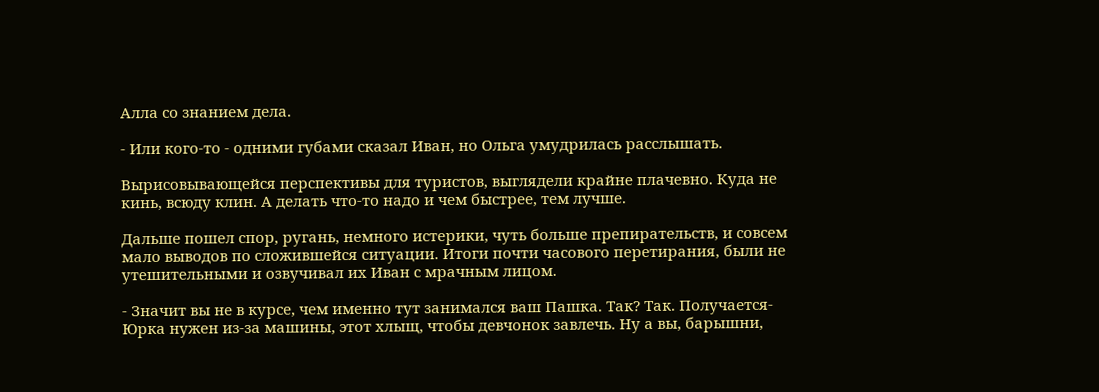Алла со знанием дела.

- Или кого-то - одними губами сказал Иван, но Ольга умудрилась расслышать.

Вырисовывающейся перспективы для туристов, выглядели крайне плачевно. Куда не кинь, всюду клин. А делать что-то надо и чем быстрее, тем лучше.

Дальше пошел спор, ругань, немного истерики, чуть больше препирательств, и совсем мало выводов по сложившейся ситуации. Итоги почти часового перетирания, были не утешительными и озвучивал их Иван с мрачным лицом.

- Значит вы не в курсе, чем именно тут занимался ваш Пашка. Так? Так. Получается- Юрка нужен из-за машины, этот хлыщ, чтобы девчонок завлечь. Ну а вы, барышни,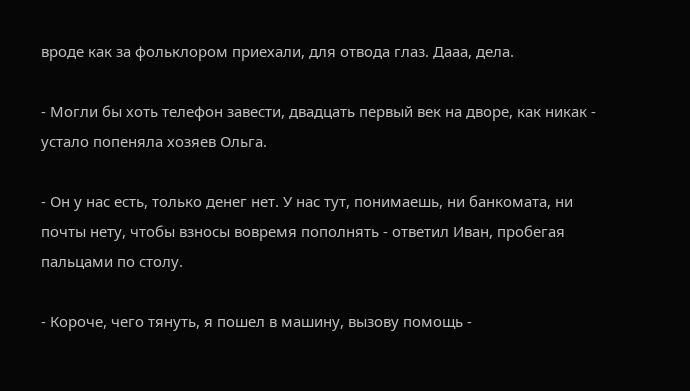вроде как за фольклором приехали, для отвода глаз. Дааа, дела.

- Могли бы хоть телефон завести, двадцать первый век на дворе, как никак - устало попеняла хозяев Ольга.

- Он у нас есть, только денег нет. У нас тут, понимаешь, ни банкомата, ни почты нету, чтобы взносы вовремя пополнять - ответил Иван, пробегая пальцами по столу.

- Короче, чего тянуть, я пошел в машину, вызову помощь -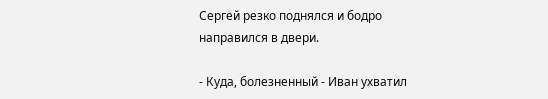Сергей резко поднялся и бодро направился в двери.

- Куда, болезненный - Иван ухватил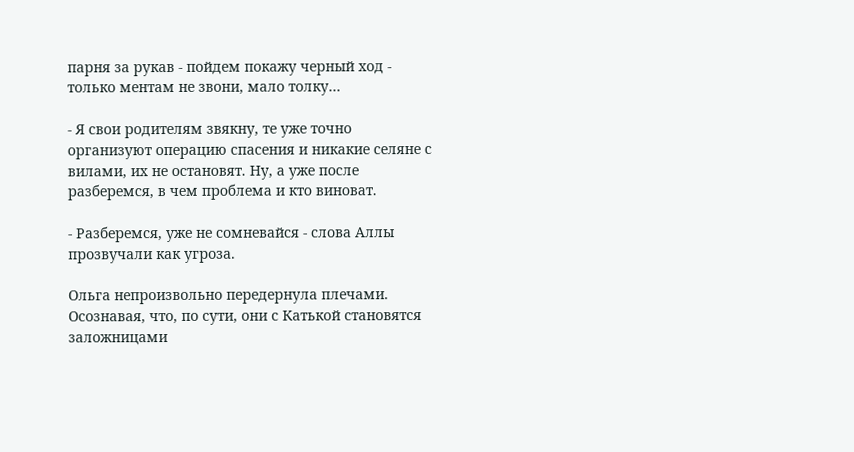парня за рукав - пойдем покажу черный ход - только ментам не звони, мало толку…

- Я свои родителям звякну, те уже точно организуют операцию спасения и никакие селяне с вилами, их не остановят. Ну, а уже после разберемся, в чем проблема и кто виноват.

- Разберемся, уже не сомневайся - слова Аллы прозвучали как угроза.

Ольга непроизвольно передернула плечами. Осознавая, что, по сути, они с Катькой становятся заложницами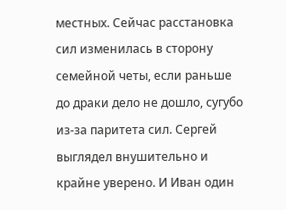местных. Сейчас расстановка сил изменилась в сторону семейной четы, если раньше до драки дело не дошло, сугубо из-за паритета сил. Сергей выглядел внушительно и крайне уверено. И Иван один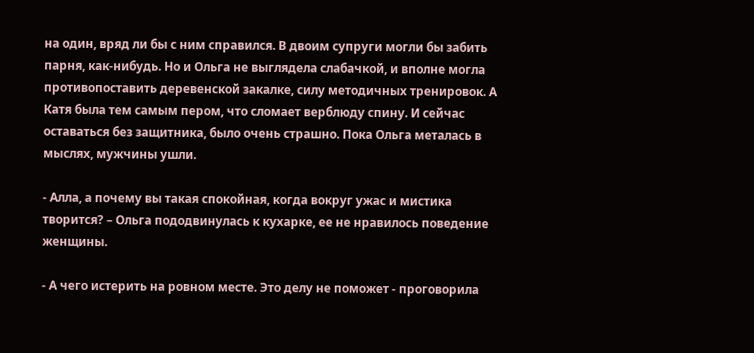на один, вряд ли бы с ним справился. В двоим супруги могли бы забить парня, как-нибудь. Но и Ольга не выглядела слабачкой, и вполне могла противопоставить деревенской закалке, силу методичных тренировок. А Катя была тем самым пером, что сломает верблюду спину. И сейчас оставаться без защитника, было очень страшно. Пока Ольга металась в мыслях, мужчины ушли.

- Алла, а почему вы такая спокойная, когда вокруг ужас и мистика творится? – Ольга пододвинулась к кухарке, ее не нравилось поведение женщины.

- А чего истерить на ровном месте. Это делу не поможет - проговорила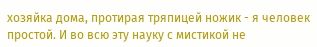хозяйка дома, протирая тряпицей ножик - я человек простой. И во всю эту науку с мистикой не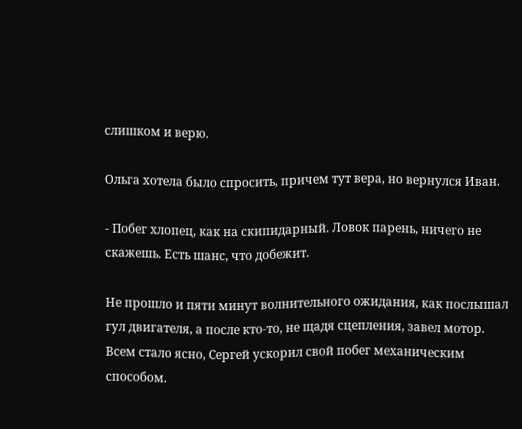слишком и верю.

Ольга хотела было спросить, причем тут вера, но вернулся Иван.

- Побег хлопец, как на скипидарный. Ловок парень, ничего не скажешь. Есть шанс, что добежит.

Не прошло и пяти минут волнительного ожидания, как послышал гул двигателя, а после кто-то, не щадя сцепления, завел мотор. Всем стало ясно, Сергей ускорил свой побег механическим способом.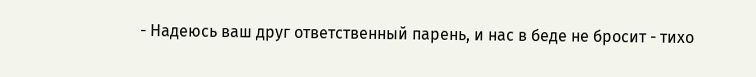- Надеюсь ваш друг ответственный парень, и нас в беде не бросит - тихо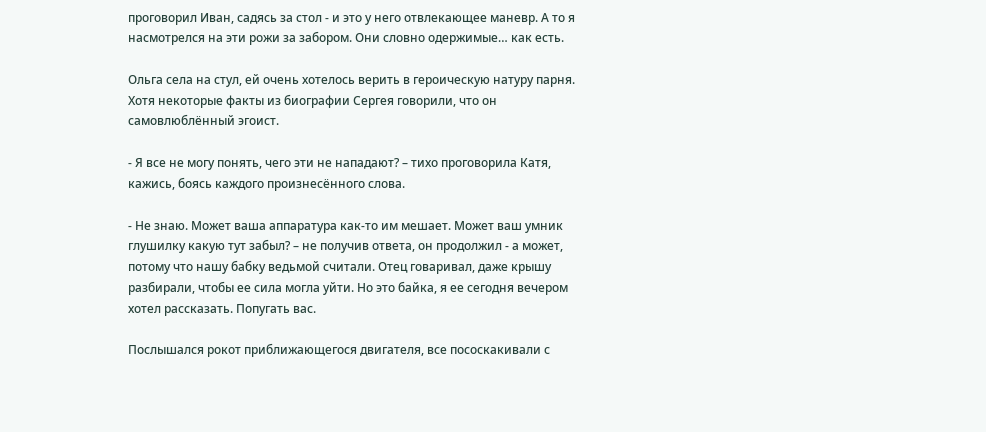проговорил Иван, садясь за стол - и это у него отвлекающее маневр. А то я насмотрелся на эти рожи за забором. Они словно одержимые… как есть.

Ольга села на стул, ей очень хотелось верить в героическую натуру парня. Хотя некоторые факты из биографии Сергея говорили, что он самовлюблённый эгоист.

- Я все не могу понять, чего эти не нападают? – тихо проговорила Катя, кажись, боясь каждого произнесённого слова.

- Не знаю. Может ваша аппаратура как-то им мешает. Может ваш умник глушилку какую тут забыл? – не получив ответа, он продолжил - а может, потому что нашу бабку ведьмой считали. Отец говаривал, даже крышу разбирали, чтобы ее сила могла уйти. Но это байка, я ее сегодня вечером хотел рассказать. Попугать вас.

Послышался рокот приближающегося двигателя, все пососкакивали с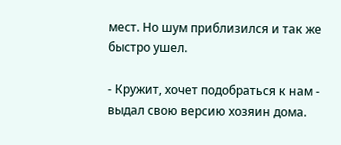мест. Но шум приблизился и так же быстро ушел.

- Кружит, хочет подобраться к нам - выдал свою версию хозяин дома.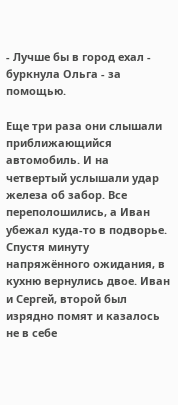- Лучше бы в город ехал - буркнула Ольга - за помощью.

Еще три раза они слышали приближающийся автомобиль. И на четвертый услышали удар железа об забор. Все переполошились, а Иван убежал куда-то в подворье. Спустя минуту напряжённого ожидания, в кухню вернулись двое. Иван и Сергей, второй был изрядно помят и казалось не в себе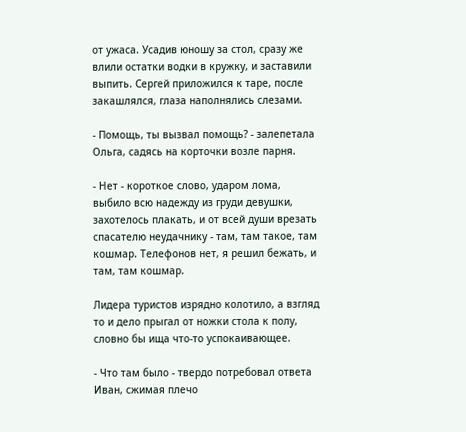от ужаса. Усадив юношу за стол, сразу же влили остатки водки в кружку, и заставили выпить. Сергей приложился к таре, после закашлялся, глаза наполнялись слезами.

- Помощь, ты вызвал помощь? - залепетала Ольга, садясь на корточки возле парня.

- Нет - короткое слово, ударом лома, выбило всю надежду из груди девушки, захотелось плакать, и от всей души врезать спасателю неудачнику - там, там такое, там кошмар. Телефонов нет, я решил бежать, и там, там кошмар.

Лидера туристов изрядно колотило, а взгляд то и дело прыгал от ножки стола к полу, словно бы ища что-то успокаивающее.

- Что там было - твердо потребовал ответа Иван, сжимая плечо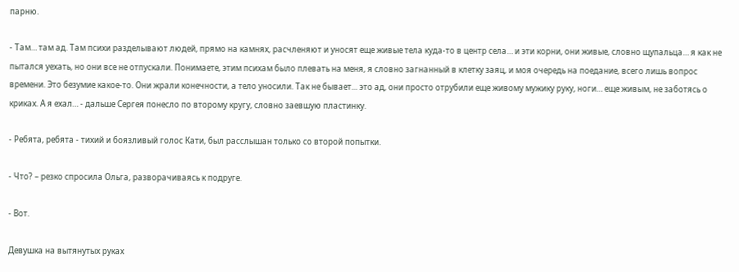парню.

- Там… там ад. Там психи разделывают людей, прямо на камнях, расчленяют и уносят еще живые тела куда-то в центр села… и эти корни, они живые, словно щупальца… я как не пытался уехать, но они все не отпускали. Понимаете, этим психам было плевать на меня, я словно загнанный в клетку заяц, и моя очередь на поедание, всего лишь вопрос времени. Это безумие какое-то. Они жрали конечности, а тело уносили. Так не бывает... это ад, они просто отрубили еще живому мужику руку, ноги… еще живым, не заботясь о криках. А я ехал… - дальше Сергея понесло по второму кругу, словно заевшую пластинку.

- Ребята, ребята - тихий и боязливый голос Кати, был расслышан только со второй попытки.

- Что? – резко спросила Ольга, разворачиваясь к подруге.

- Вот.

Девушка на вытянутых руках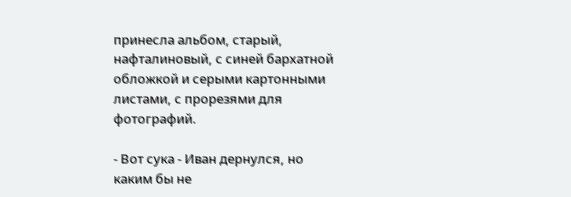принесла альбом, старый, нафталиновый, с синей бархатной обложкой и серыми картонными листами, с прорезями для фотографий.

- Вот сука - Иван дернулся, но каким бы не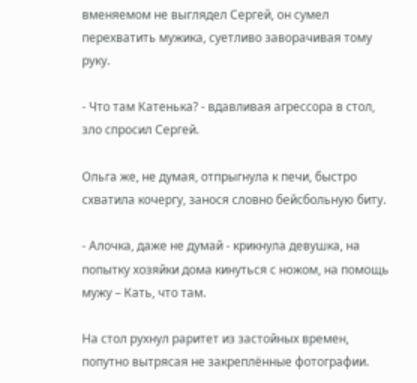вменяемом не выглядел Сергей, он сумел перехватить мужика, суетливо заворачивая тому руку.

- Что там Катенька? - вдавливая агрессора в стол, зло спросил Сергей.

Ольга же, не думая, отпрыгнула к печи, быстро схватила кочергу, занося словно бейсбольную биту.

- Алочка, даже не думай - крикнула девушка, на попытку хозяйки дома кинуться с ножом, на помощь мужу – Кать, что там.

На стол рухнул раритет из застойных времен, попутно вытрясая не закреплённые фотографии.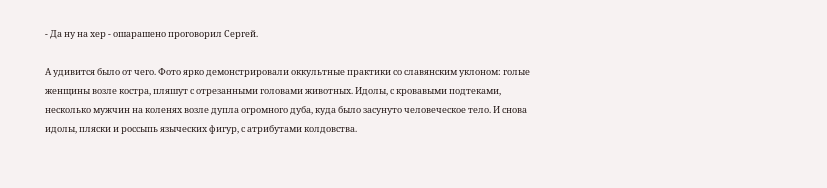- Да ну на хер - ошарашено проговорил Сергей.

А удивится было от чего. Фото ярко демонстрировали оккультные практики со славянским уклоном: голые женщины возле костра, пляшут с отрезанными головами животных. Идолы, с кровавыми подтеками, несколько мужчин на коленях возле дупла огромного дуба, куда было засунуто человеческое тело. И снова идолы, пляски и россыпь языческих фигур, с атрибутами колдовства.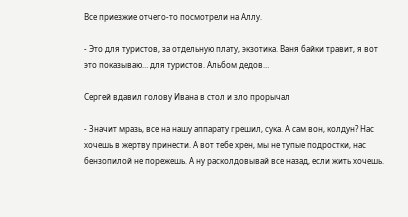Все приезжие отчего-то посмотрели на Аллу.

- Это для туристов, за отдельную плату, экзотика. Ваня байки травит, я вот это показываю… для туристов. Альбом дедов…

Сергей вдавил голову Ивана в стол и зло прорычал

- Значит мразь, все на нашу аппарату грешил, сука. А сам вон, колдун? Нас хочешь в жертву принести. А вот тебе хрен, мы не тупые подростки, нас бензопилой не порежешь. А ну расколдовывай все назад, если жить хочешь.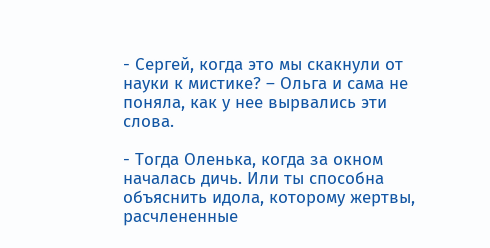- Сергей, когда это мы скакнули от науки к мистике? – Ольга и сама не поняла, как у нее вырвались эти слова.

- Тогда Оленька, когда за окном началась дичь. Или ты способна объяснить идола, которому жертвы, расчлененные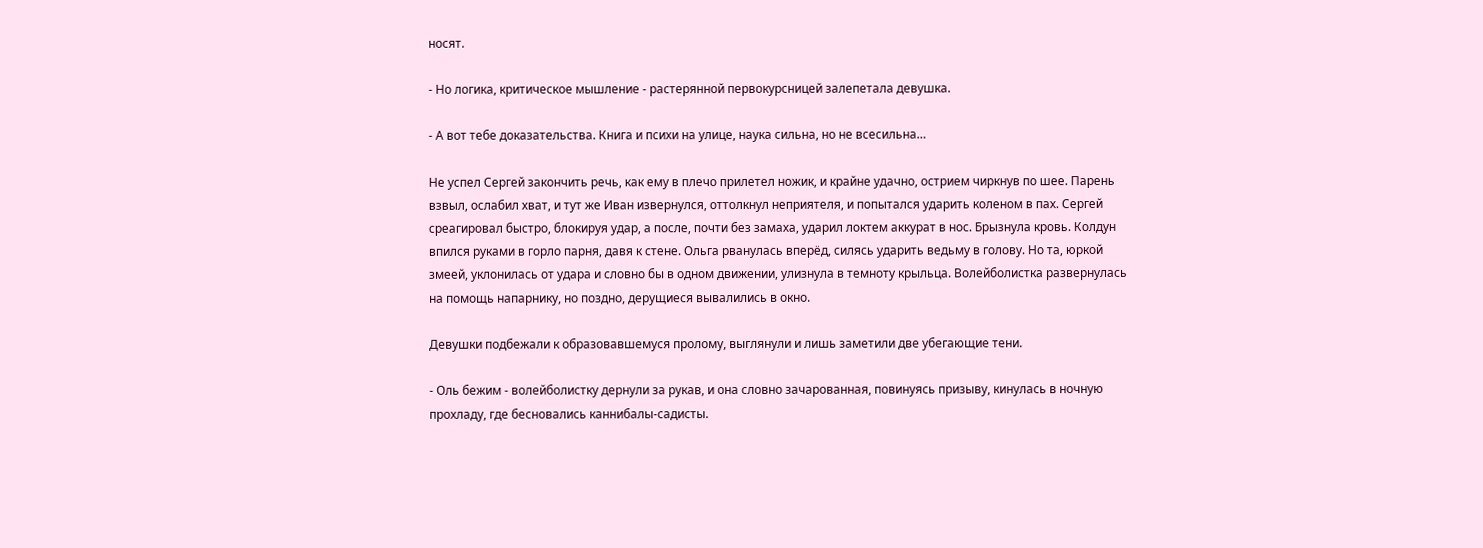носят.

- Но логика, критическое мышление - растерянной первокурсницей залепетала девушка.

- А вот тебе доказательства. Книга и психи на улице, наука сильна, но не всесильна…

Не успел Сергей закончить речь, как ему в плечо прилетел ножик, и крайне удачно, острием чиркнув по шее. Парень взвыл, ослабил хват, и тут же Иван извернулся, оттолкнул неприятеля, и попытался ударить коленом в пах. Сергей среагировал быстро, блокируя удар, а после, почти без замаха, ударил локтем аккурат в нос. Брызнула кровь. Колдун впился руками в горло парня, давя к стене. Ольга рванулась вперёд, силясь ударить ведьму в голову. Но та, юркой змеей, уклонилась от удара и словно бы в одном движении, улизнула в темноту крыльца. Волейболистка развернулась на помощь напарнику, но поздно, дерущиеся вывалились в окно.

Девушки подбежали к образовавшемуся пролому, выглянули и лишь заметили две убегающие тени.

- Оль бежим - волейболистку дернули за рукав, и она словно зачарованная, повинуясь призыву, кинулась в ночную прохладу, где бесновались каннибалы-садисты.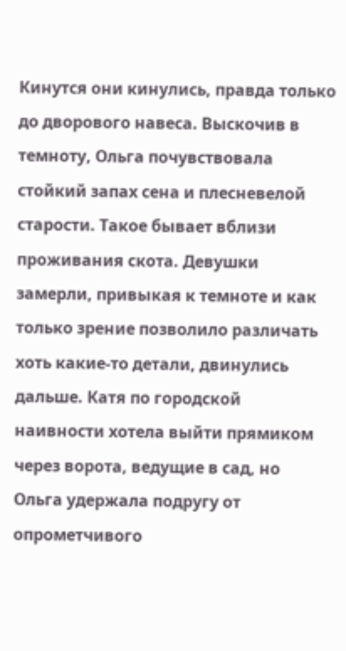Кинутся они кинулись, правда только до дворового навеса. Выскочив в темноту, Ольга почувствовала стойкий запах сена и плесневелой старости. Такое бывает вблизи проживания скота. Девушки замерли, привыкая к темноте и как только зрение позволило различать хоть какие-то детали, двинулись дальше. Катя по городской наивности хотела выйти прямиком через ворота, ведущие в сад, но Ольга удержала подругу от опрометчивого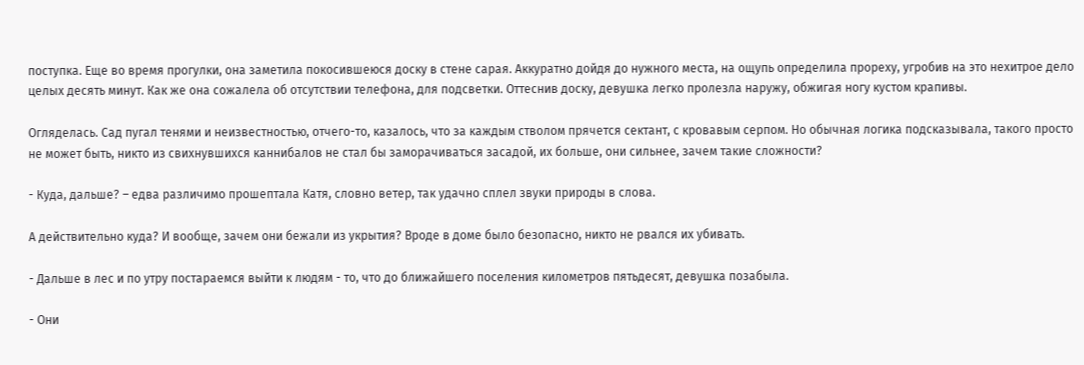поступка. Еще во время прогулки, она заметила покосившеюся доску в стене сарая. Аккуратно дойдя до нужного места, на ощупь определила прореху, угробив на это нехитрое дело целых десять минут. Как же она сожалела об отсутствии телефона, для подсветки. Оттеснив доску, девушка легко пролезла наружу, обжигая ногу кустом крапивы.

Огляделась. Сад пугал тенями и неизвестностью, отчего-то, казалось, что за каждым стволом прячется сектант, с кровавым серпом. Но обычная логика подсказывала, такого просто не может быть, никто из свихнувшихся каннибалов не стал бы заморачиваться засадой, их больше, они сильнее, зачем такие сложности?

- Куда, дальше? – едва различимо прошептала Катя, словно ветер, так удачно сплел звуки природы в слова.

А действительно куда? И вообще, зачем они бежали из укрытия? Вроде в доме было безопасно, никто не рвался их убивать.

- Дальше в лес и по утру постараемся выйти к людям - то, что до ближайшего поселения километров пятьдесят, девушка позабыла.

- Они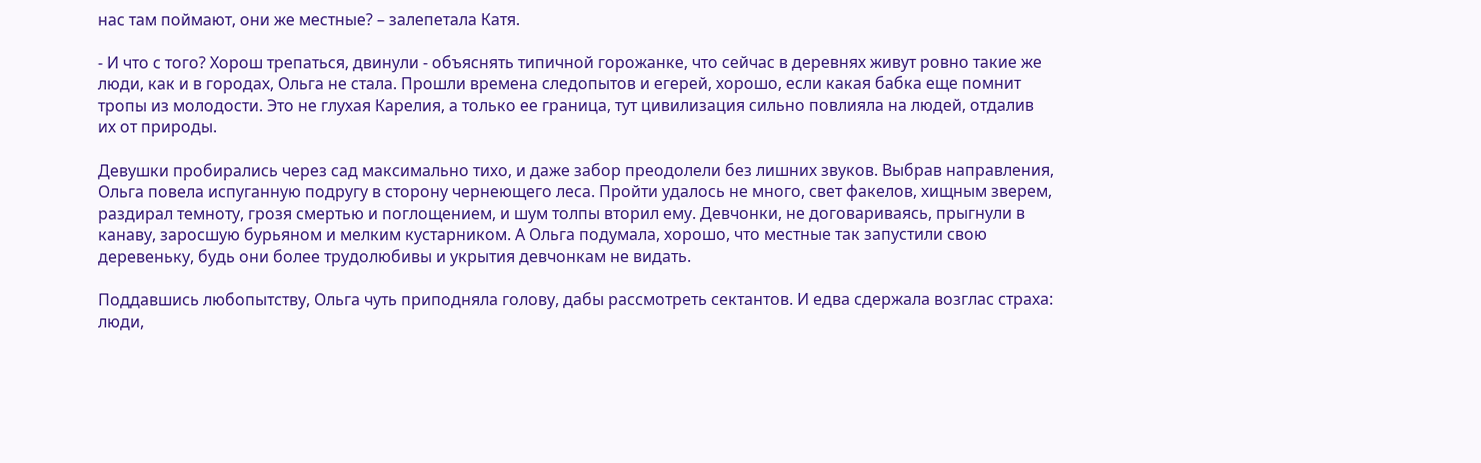нас там поймают, они же местные? – залепетала Катя.

- И что с того? Хорош трепаться, двинули - объяснять типичной горожанке, что сейчас в деревнях живут ровно такие же люди, как и в городах, Ольга не стала. Прошли времена следопытов и егерей, хорошо, если какая бабка еще помнит тропы из молодости. Это не глухая Карелия, а только ее граница, тут цивилизация сильно повлияла на людей, отдалив их от природы.

Девушки пробирались через сад максимально тихо, и даже забор преодолели без лишних звуков. Выбрав направления, Ольга повела испуганную подругу в сторону чернеющего леса. Пройти удалось не много, свет факелов, хищным зверем, раздирал темноту, грозя смертью и поглощением, и шум толпы вторил ему. Девчонки, не договариваясь, прыгнули в канаву, заросшую бурьяном и мелким кустарником. А Ольга подумала, хорошо, что местные так запустили свою деревеньку, будь они более трудолюбивы и укрытия девчонкам не видать.

Поддавшись любопытству, Ольга чуть приподняла голову, дабы рассмотреть сектантов. И едва сдержала возглас страха: люди,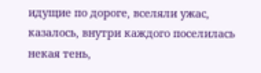идущие по дороге, вселяли ужас, казалось, внутри каждого поселилась некая тень,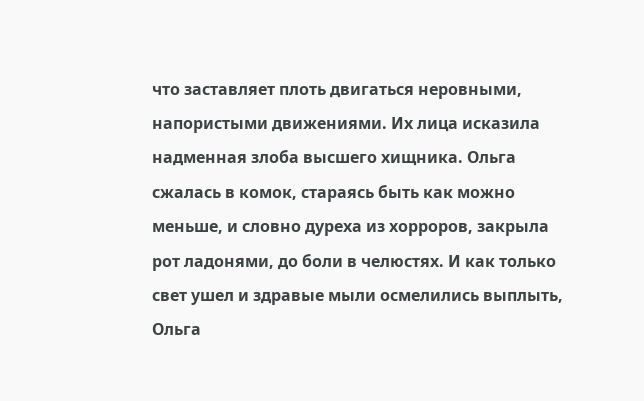что заставляет плоть двигаться неровными, напористыми движениями. Их лица исказила надменная злоба высшего хищника. Ольга сжалась в комок, стараясь быть как можно меньше, и словно дуреха из хорроров, закрыла рот ладонями, до боли в челюстях. И как только свет ушел и здравые мыли осмелились выплыть, Ольга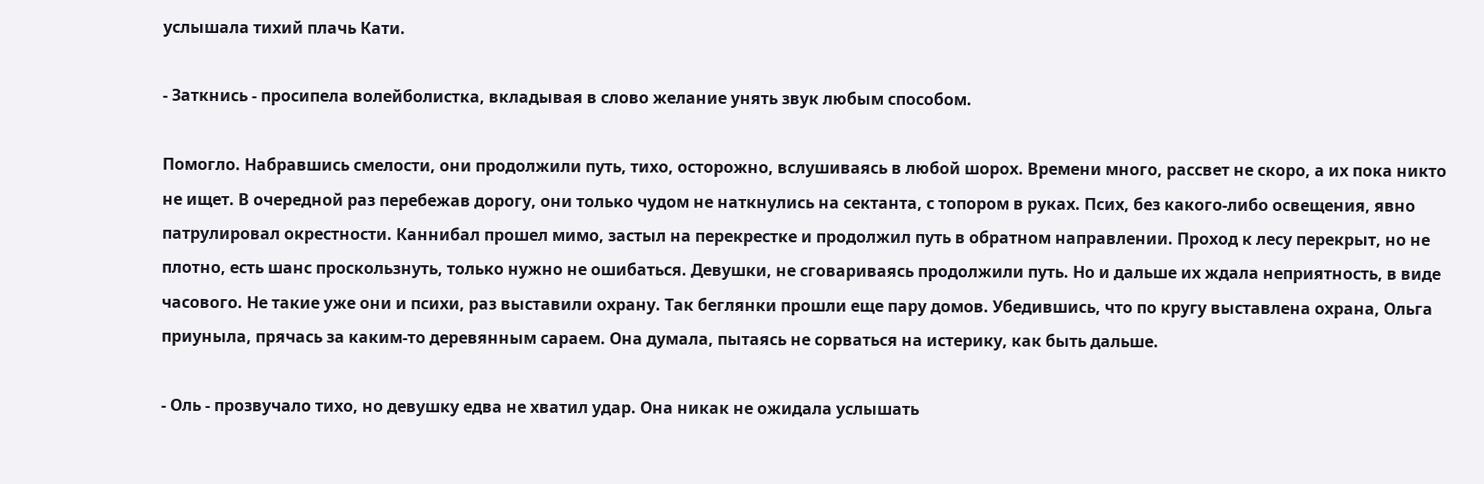услышала тихий плачь Кати.

- Заткнись - просипела волейболистка, вкладывая в слово желание унять звук любым способом.

Помогло. Набравшись смелости, они продолжили путь, тихо, осторожно, вслушиваясь в любой шорох. Времени много, рассвет не скоро, а их пока никто не ищет. В очередной раз перебежав дорогу, они только чудом не наткнулись на сектанта, с топором в руках. Псих, без какого-либо освещения, явно патрулировал окрестности. Каннибал прошел мимо, застыл на перекрестке и продолжил путь в обратном направлении. Проход к лесу перекрыт, но не плотно, есть шанс проскользнуть, только нужно не ошибаться. Девушки, не сговариваясь продолжили путь. Но и дальше их ждала неприятность, в виде часового. Не такие уже они и психи, раз выставили охрану. Так беглянки прошли еще пару домов. Убедившись, что по кругу выставлена охрана, Ольга приуныла, прячась за каким-то деревянным сараем. Она думала, пытаясь не сорваться на истерику, как быть дальше.

- Оль - прозвучало тихо, но девушку едва не хватил удар. Она никак не ожидала услышать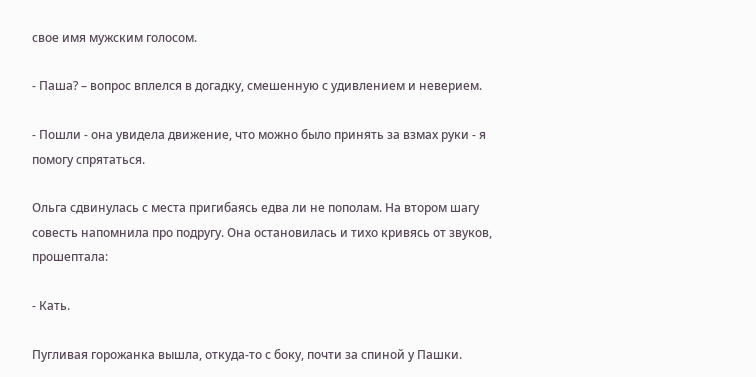свое имя мужским голосом.

- Паша? – вопрос вплелся в догадку, смешенную с удивлением и неверием.

- Пошли - она увидела движение, что можно было принять за взмах руки - я помогу спрятаться.

Ольга сдвинулась с места пригибаясь едва ли не пополам. На втором шагу совесть напомнила про подругу. Она остановилась и тихо кривясь от звуков, прошептала:

- Кать.

Пугливая горожанка вышла, откуда-то с боку, почти за спиной у Пашки.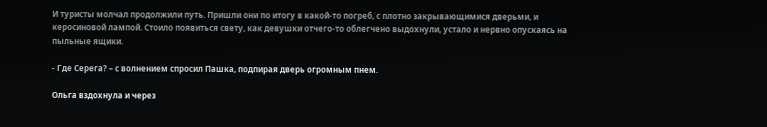И туристы молчал продолжили путь. Пришли они по итогу в какой-то погреб, с плотно закрывающимися дверьми, и керосиновой лампой. Стоило появиться свету, как девушки отчего-то облегчено выдохнули, устало и нервно опускаясь на пыльные ящики.

- Где Серега? – с волнением спросил Пашка, подпирая дверь огромным пнем.

Ольга вздохнула и через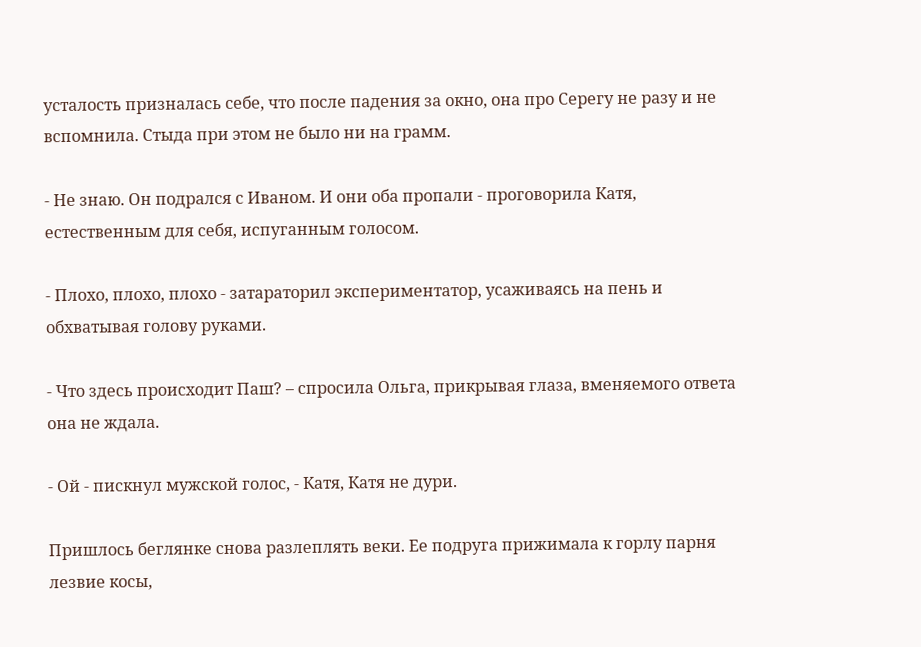усталость призналась себе, что после падения за окно, она про Серегу не разу и не вспомнила. Стыда при этом не было ни на грамм.

- Не знаю. Он подрался с Иваном. И они оба пропали - проговорила Катя, естественным для себя, испуганным голосом.

- Плохо, плохо, плохо - затараторил экспериментатор, усаживаясь на пень и обхватывая голову руками.

- Что здесь происходит Паш? – спросила Ольга, прикрывая глаза, вменяемого ответа она не ждала.

- Ой - пискнул мужской голос, - Катя, Катя не дури.

Пришлось беглянке снова разлеплять веки. Ее подруга прижимала к горлу парня лезвие косы,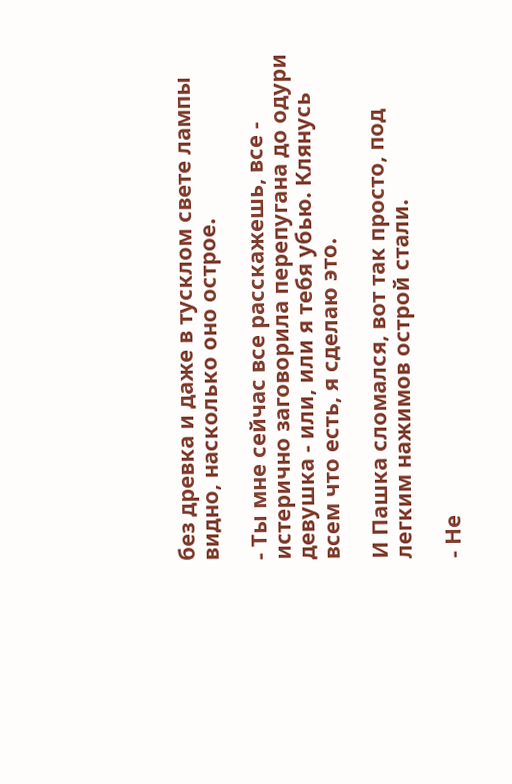без древка и даже в тусклом свете лампы видно, насколько оно острое.

- Ты мне сейчас все расскажешь, все - истерично заговорила перепугана до одури девушка - или, или я тебя убью. Клянусь всем что есть, я сделаю это.

И Пашка сломался, вот так просто, под легким нажимов острой стали.

- Не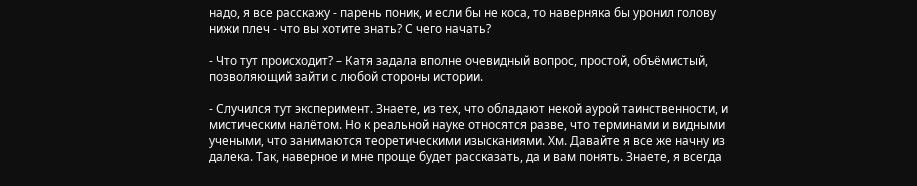надо, я все расскажу - парень поник, и если бы не коса, то наверняка бы уронил голову нижи плеч - что вы хотите знать? С чего начать?

- Что тут происходит? – Катя задала вполне очевидный вопрос, простой, объёмистый, позволяющий зайти с любой стороны истории.

- Случился тут эксперимент. Знаете, из тех, что обладают некой аурой таинственности, и мистическим налётом. Но к реальной науке относятся разве, что терминами и видными учеными, что занимаются теоретическими изысканиями. Хм. Давайте я все же начну из далека. Так, наверное и мне проще будет рассказать, да и вам понять. Знаете, я всегда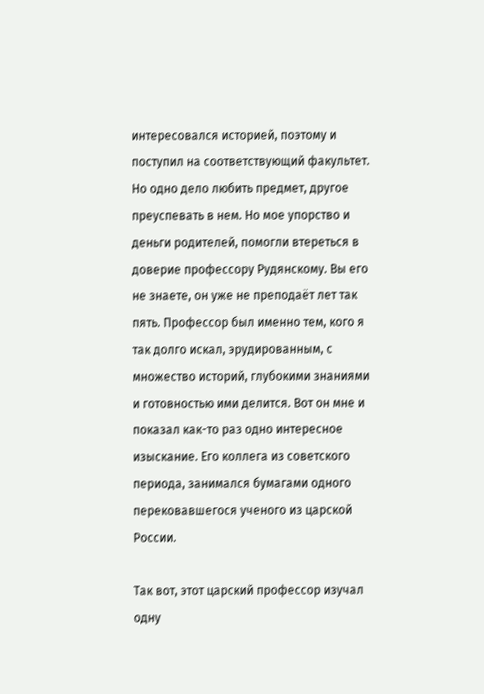интересовался историей, поэтому и поступил на соответствующий факультет. Но одно дело любить предмет, другое преуспевать в нем. Но мое упорство и деньги родителей, помогли втереться в доверие профессору Рудянскому. Вы его не знаете, он уже не преподаёт лет так пять. Профессор был именно тем, кого я так долго искал, эрудированным, с множество историй, глубокими знаниями и готовностью ими делится. Вот он мне и показал как-то раз одно интересное изыскание. Его коллега из советского периода, занимался бумагами одного перековавшегося ученого из царской России.

Так вот, этот царский профессор изучал одну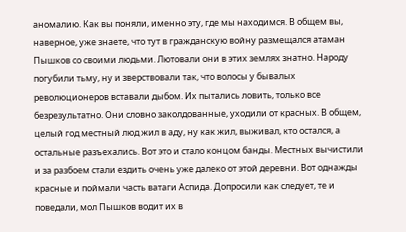аномалию. Как вы поняли, именно эту, где мы находимся. В общем вы, наверное, уже знаете, что тут в гражданскую войну размещался атаман Пышков со своими людьми. Лютовали они в этих землях знатно. Народу погубили тьму, ну и зверствовали так, что волосы у бывалых революционеров вставали дыбом. Их пытались ловить, только все безрезультатно. Они словно заколдованные, уходили от красных. В общем, целый год местный люд жил в аду, ну как жил, выживал, кто остался, а остальные разъехались. Вот это и стало концом банды. Местных вычистили и за разбоем стали ездить очень уже далеко от этой деревни. Вот однажды красные и поймали часть ватаги Аспида. Допросили как следует, те и поведали, мол Пышков водит их в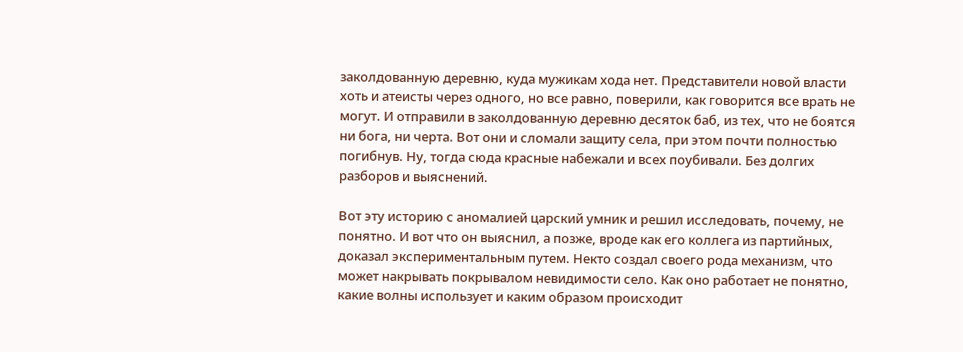заколдованную деревню, куда мужикам хода нет. Представители новой власти хоть и атеисты через одного, но все равно, поверили, как говорится все врать не могут. И отправили в заколдованную деревню десяток баб, из тех, что не боятся ни бога, ни черта. Вот они и сломали защиту села, при этом почти полностью погибнув. Ну, тогда сюда красные набежали и всех поубивали. Без долгих разборов и выяснений.

Вот эту историю с аномалией царский умник и решил исследовать, почему, не понятно. И вот что он выяснил, а позже, вроде как его коллега из партийных, доказал экспериментальным путем. Некто создал своего рода механизм, что может накрывать покрывалом невидимости село. Как оно работает не понятно, какие волны использует и каким образом происходит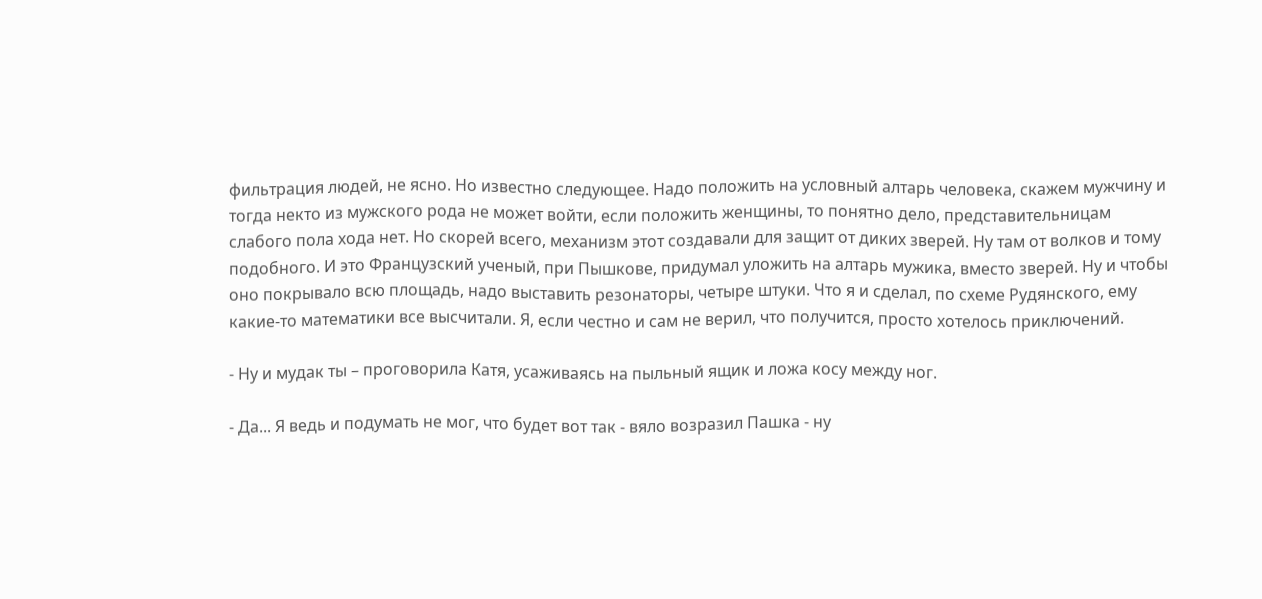фильтрация людей, не ясно. Но известно следующее. Надо положить на условный алтарь человека, скажем мужчину и тогда некто из мужского рода не может войти, если положить женщины, то понятно дело, представительницам слабого пола хода нет. Но скорей всего, механизм этот создавали для защит от диких зверей. Ну там от волков и тому подобного. И это Французский ученый, при Пышкове, придумал уложить на алтарь мужика, вместо зверей. Ну и чтобы оно покрывало всю площадь, надо выставить резонаторы, четыре штуки. Что я и сделал, по схеме Рудянского, ему какие-то математики все высчитали. Я, если честно и сам не верил, что получится, просто хотелось приключений.

- Ну и мудак ты – проговорила Катя, усаживаясь на пыльный ящик и ложа косу между ног.

- Да... Я ведь и подумать не мог, что будет вот так - вяло возразил Пашка - ну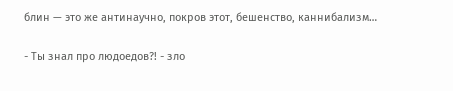блин — это же антинаучно, покров этот, бешенство, каннибализм…

- Ты знал про людоедов?! - зло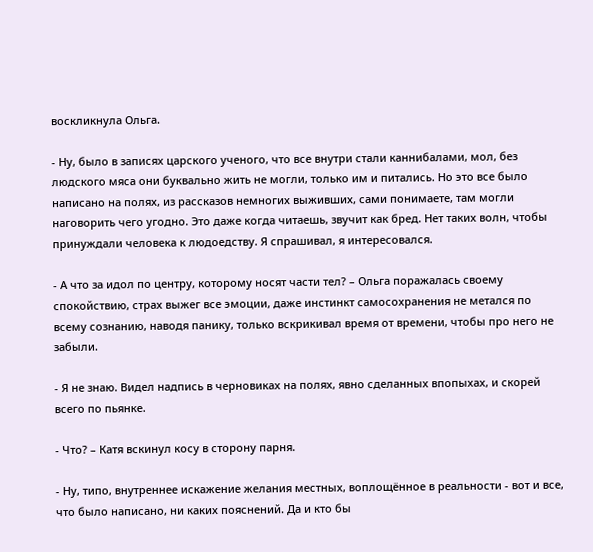воскликнула Ольга.

- Ну, было в записях царского ученого, что все внутри стали каннибалами, мол, без людского мяса они буквально жить не могли, только им и питались. Но это все было написано на полях, из рассказов немногих выживших, сами понимаете, там могли наговорить чего угодно. Это даже когда читаешь, звучит как бред. Нет таких волн, чтобы принуждали человека к людоедству. Я спрашивал, я интересовался.

- А что за идол по центру, которому носят части тел? – Ольга поражалась своему спокойствию, страх выжег все эмоции, даже инстинкт самосохранения не метался по всему сознанию, наводя панику, только вскрикивал время от времени, чтобы про него не забыли.

- Я не знаю. Видел надпись в черновиках на полях, явно сделанных впопыхах, и скорей всего по пьянке.

- Что? – Катя вскинул косу в сторону парня.

- Ну, типо, внутреннее искажение желания местных, воплощённое в реальности - вот и все, что было написано, ни каких пояснений. Да и кто бы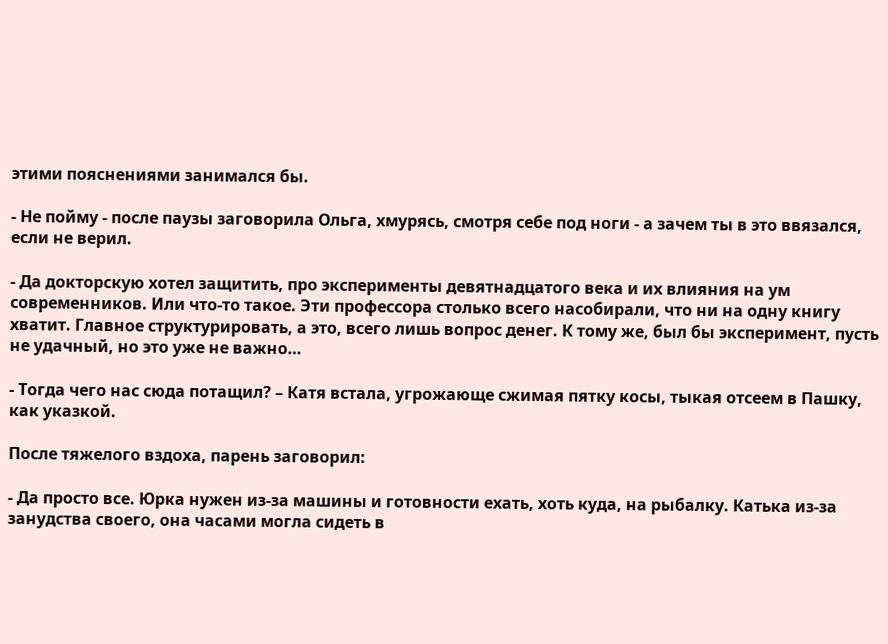этими пояснениями занимался бы.

- Не пойму - после паузы заговорила Ольга, хмурясь, смотря себе под ноги - а зачем ты в это ввязался, если не верил.

- Да докторскую хотел защитить, про эксперименты девятнадцатого века и их влияния на ум современников. Или что-то такое. Эти профессора столько всего насобирали, что ни на одну книгу хватит. Главное структурировать, а это, всего лишь вопрос денег. К тому же, был бы эксперимент, пусть не удачный, но это уже не важно…

- Тогда чего нас сюда потащил? – Катя встала, угрожающе сжимая пятку косы, тыкая отсеем в Пашку, как указкой.

После тяжелого вздоха, парень заговорил:

- Да просто все. Юрка нужен из-за машины и готовности ехать, хоть куда, на рыбалку. Катька из-за занудства своего, она часами могла сидеть в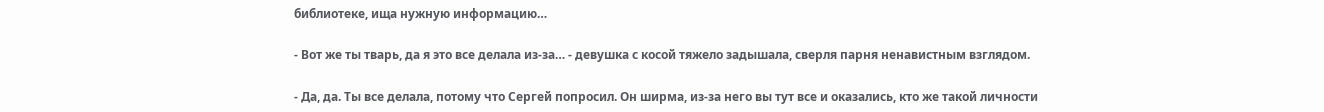библиотеке, ища нужную информацию…

- Вот же ты тварь, да я это все делала из-за… - девушка с косой тяжело задышала, сверля парня ненавистным взглядом.

- Да, да. Ты все делала, потому что Сергей попросил. Он ширма, из-за него вы тут все и оказались, кто же такой личности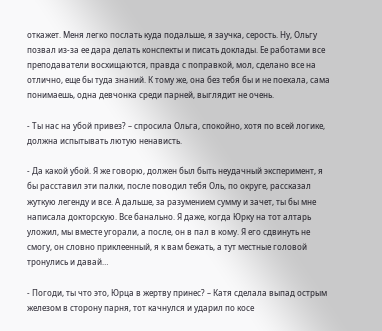откажет. Меня легко послать куда подальше, я заучка, серость. Ну, Ольгу позвал из-за ее дара делать конспекты и писать доклады. Ее работами все преподаватели восхищаются, правда с поправкой, мол, сделано все на отлично, еще бы туда знаний. К тому же, она без тебя бы и не поехала, сама понимаешь, одна девчонка среди парней, выглядит не очень.

- Ты нас на убой привез? – спросила Ольга, спокойно, хотя по всей логике, должна испытывать лютую ненависть.

- Да какой убой. Я же говорю, должен был быть неудачный эксперимент, я бы расставил эти палки, после поводил тебя Оль, по округе, рассказал жуткую легенду и все. А дальше, за разумением сумму и зачет, ты бы мне написала докторскую. Все банально. Я даже, когда Юрку на тот алтарь уложил, мы вместе угорали, а после, он в пал в кому. Я его сдвинуть не смогу, он словно приклеенный, я к вам бежать, а тут местные головой тронулись и давай…

- Погоди, ты что это, Юрца в жертву принес? – Катя сделала выпад острым железом в сторону парня, тот качнулся и ударил по косе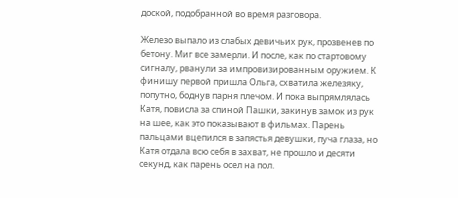доской, подобранной во время разговора.

Железо выпало из слабых девичьих рук, прозвенев по бетону. Миг все замерли. И после, как по стартовому сигналу, рванули за импровизированным оружием. К финишу первой пришла Ольга, схватила железяку, попутно, боднув парня плечом. И пока выпрямлялась Катя, повисла за спиной Пашки, закинув замок из рук на шее, как это показывают в фильмах. Парень пальцами вцепился в запястья девушки, пуча глаза, но Катя отдала всю себя в захват, не прошло и десяти секунд, как парень осел на пол.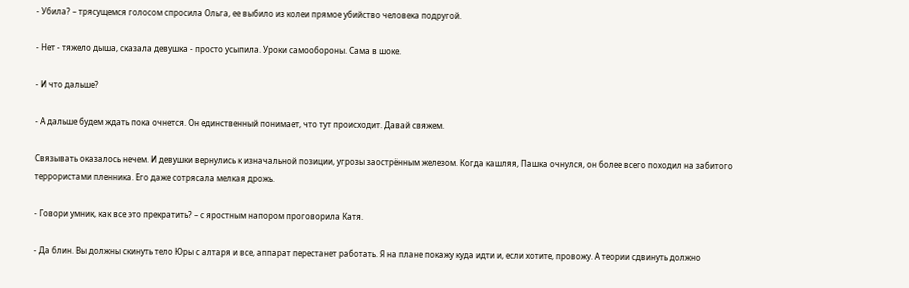- Убила? – трясущемся голосом спросила Ольга, ее выбило из колеи прямое убийство человека подругой.

- Нет - тяжело дыша, сказала девушка - просто усыпила. Уроки самообороны. Сама в шоке.

- И что дальше?

- А дальше будем ждать пока очнется. Он единственный понимает, что тут происходит. Давай свяжем.

Связывать оказалось нечем. И девушки вернулись к изначальной позиции, угрозы заострённым железом. Когда кашляя, Пашка очнулся, он более всего походил на забитого террористами пленника. Его даже сотрясала мелкая дрожь.

- Говори умник, как все это прекратить? – с яростным напором проговорила Катя.

- Да блин. Вы должны скинуть тело Юры с алтаря и все, аппарат перестанет работать. Я на плане покажу куда идти и, если хотите, провожу. А теории сдвинуть должно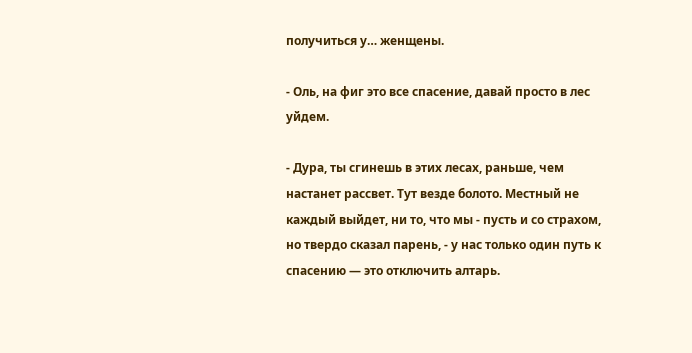получиться у… женщены.

- Оль, на фиг это все спасение, давай просто в лес уйдем.

- Дура, ты сгинешь в этих лесах, раньше, чем настанет рассвет. Тут везде болото. Местный не каждый выйдет, ни то, что мы - пусть и со страхом, но твердо сказал парень, - у нас только один путь к спасению — это отключить алтарь.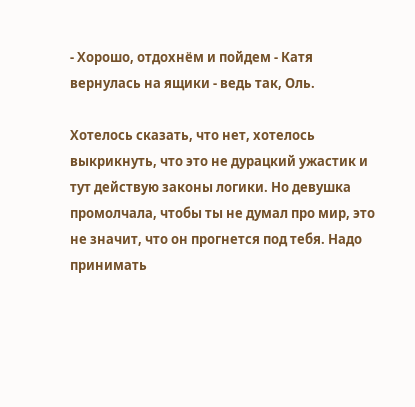- Хорошо, отдохнём и пойдем - Катя вернулась на ящики - ведь так, Оль.

Хотелось сказать, что нет, хотелось выкрикнуть, что это не дурацкий ужастик и тут действую законы логики. Но девушка промолчала, чтобы ты не думал про мир, это не значит, что он прогнется под тебя. Надо принимать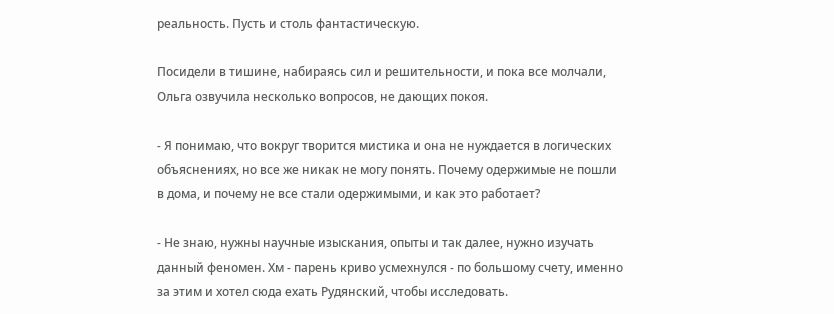реальность. Пусть и столь фантастическую.

Посидели в тишине, набираясь сил и решительности, и пока все молчали, Ольга озвучила несколько вопросов, не дающих покоя.

- Я понимаю, что вокруг творится мистика и она не нуждается в логических объяснениях, но все же никак не могу понять. Почему одержимые не пошли в дома, и почему не все стали одержимыми, и как это работает?

- Не знаю, нужны научные изыскания, опыты и так далее, нужно изучать данный феномен. Хм - парень криво усмехнулся - по большому счету, именно за этим и хотел сюда ехать Рудянский, чтобы исследовать.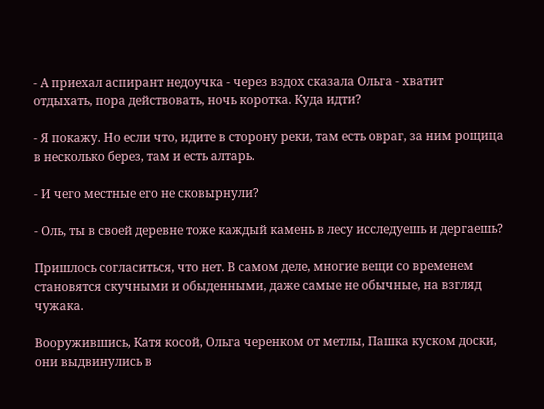- А приехал аспирант недоучка - через вздох сказала Ольга - хватит отдыхать, пора действовать, ночь коротка. Куда идти?

- Я покажу. Но если что, идите в сторону реки, там есть овраг, за ним рощица в несколько берез, там и есть алтарь.

- И чего местные его не сковырнули?

- Оль, ты в своей деревне тоже каждый камень в лесу исследуешь и дергаешь?

Пришлось согласиться, что нет. В самом деле, многие вещи со временем становятся скучными и обыденными, даже самые не обычные, на взгляд чужака.

Вооружившись, Катя косой, Ольга черенком от метлы, Пашка куском доски, они выдвинулись в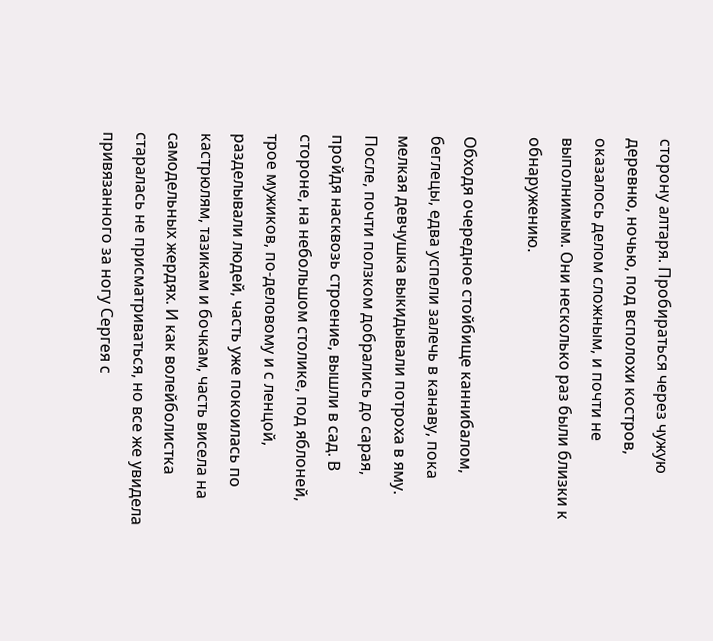сторону алтаря. Пробираться через чужую деревню, ночью, под всполохи костров, оказалось делом сложным, и почти не выполнимым. Они несколько раз были близки к обнаружению.

Обходя очередное стойбище каннибалом, беглецы, едва успели залечь в канаву, пока мелкая девчушка выкидывали потроха в яму. После, почти ползком добрались до сарая, пройдя насквозь строение, вышли в сад. В стороне, на небольшом столике, под яблоней, трое мужиков, по-деловому и с ленцой, разделывали людей, часть уже покоилась по кастрюлям, тазикам и бочкам, часть висела на самодельных жердях. И как волейболистка старалась не присматриваться, но все же увидела привязанного за ногу Сергея с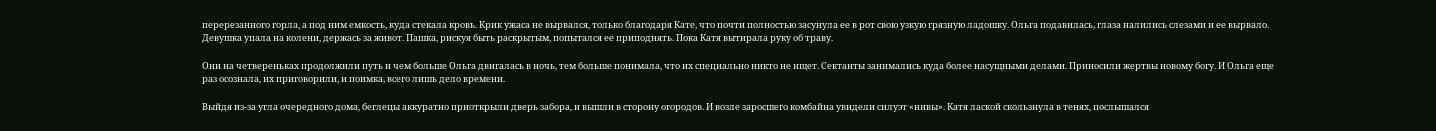перерезанного горла, а под ним емкость, куда стекала кровь. Крик ужаса не вырвался, только благодаря Кате, что почти полностью засунула ее в рот свою узкую грязную ладошку. Ольга подавилась, глаза налились слезами и ее вырвало. Девушка упала на колени, держась за живот. Пашка, рискуя быть раскрытым, попытался ее приподнять. Пока Катя вытирала руку об траву.

Они на четвереньках продолжили путь и чем больше Ольга двигалась в ночь, тем больше понимала, что их специально никто не ищет. Сектанты занимались куда более насущными делами. Приносили жертвы новому богу. И Ольга еще раз осознала, их приговорили, и поимка, всего лишь дело времени.

Выйдя из-за угла очередного дома, беглецы аккуратно приоткрыли дверь забора, и вышли в сторону огородов. И возле заросшего комбайна увидели силуэт «нивы». Катя лаской скользнула в тенях, послышался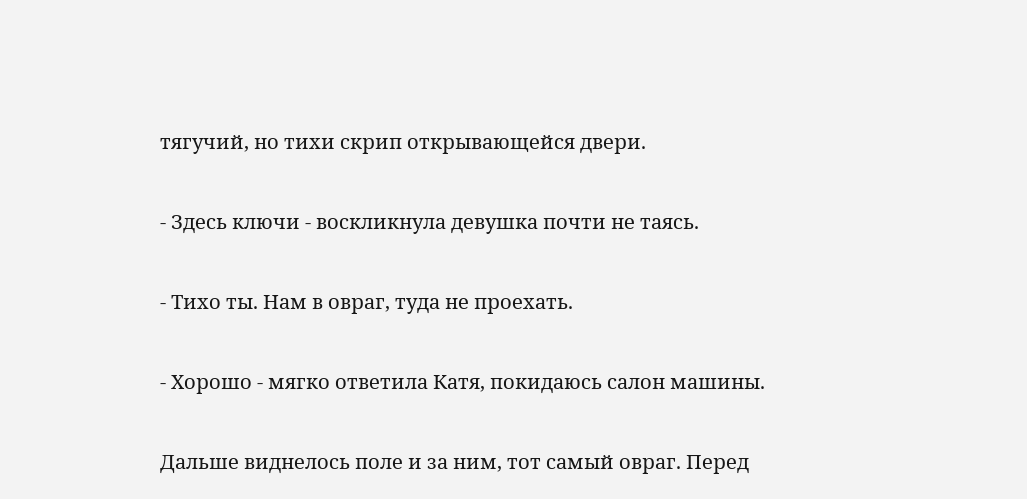тягучий, но тихи скрип открывающейся двери.

- Здесь ключи - воскликнула девушка почти не таясь.

- Тихо ты. Нам в овраг, туда не проехать.

- Хорошо - мягко ответила Катя, покидаюсь салон машины.

Дальше виднелось поле и за ним, тот самый овраг. Перед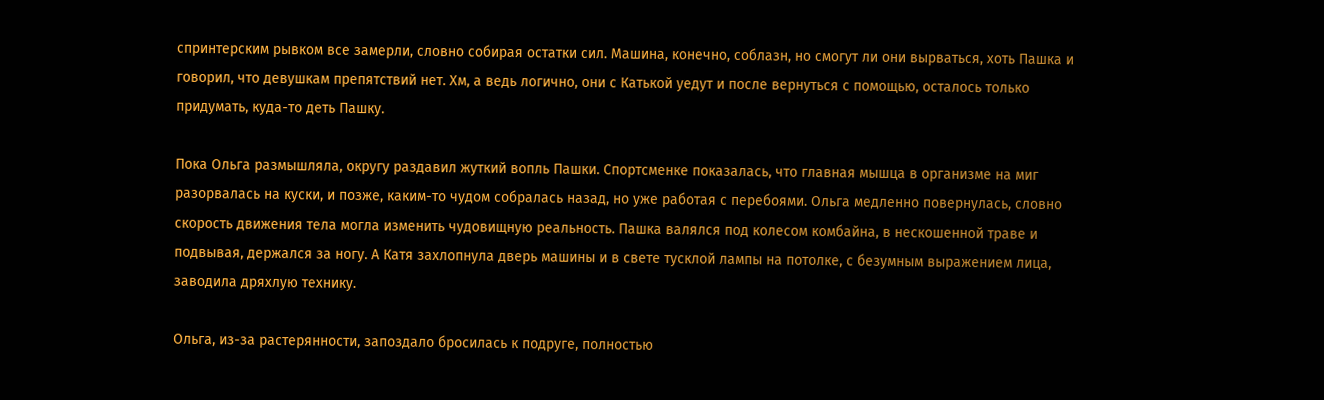спринтерским рывком все замерли, словно собирая остатки сил. Машина, конечно, соблазн, но смогут ли они вырваться, хоть Пашка и говорил, что девушкам препятствий нет. Хм, а ведь логично, они с Катькой уедут и после вернуться с помощью, осталось только придумать, куда-то деть Пашку.

Пока Ольга размышляла, округу раздавил жуткий вопль Пашки. Спортсменке показалась, что главная мышца в организме на миг разорвалась на куски, и позже, каким-то чудом собралась назад, но уже работая с перебоями. Ольга медленно повернулась, словно скорость движения тела могла изменить чудовищную реальность. Пашка валялся под колесом комбайна, в нескошенной траве и подвывая, держался за ногу. А Катя захлопнула дверь машины и в свете тусклой лампы на потолке, с безумным выражением лица, заводила дряхлую технику.

Ольга, из-за растерянности, запоздало бросилась к подруге, полностью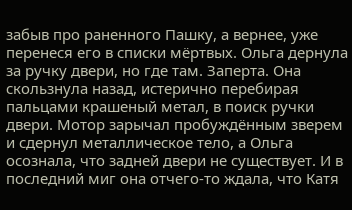забыв про раненного Пашку, а вернее, уже перенеся его в списки мёртвых. Ольга дернула за ручку двери, но где там. Заперта. Она скользнула назад, истерично перебирая пальцами крашеный метал, в поиск ручки двери. Мотор зарычал пробуждённым зверем и сдернул металлическое тело, а Ольга осознала, что задней двери не существует. И в последний миг она отчего-то ждала, что Катя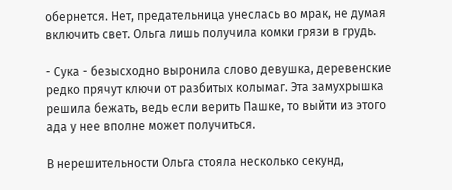обернется. Нет, предательница унеслась во мрак, не думая включить свет. Ольга лишь получила комки грязи в грудь.

- Сука - безысходно выронила слово девушка, деревенские редко прячут ключи от разбитых колымаг. Эта замухрышка решила бежать, ведь если верить Пашке, то выйти из этого ада у нее вполне может получиться.

В нерешительности Ольга стояла несколько секунд,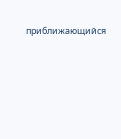приближающийся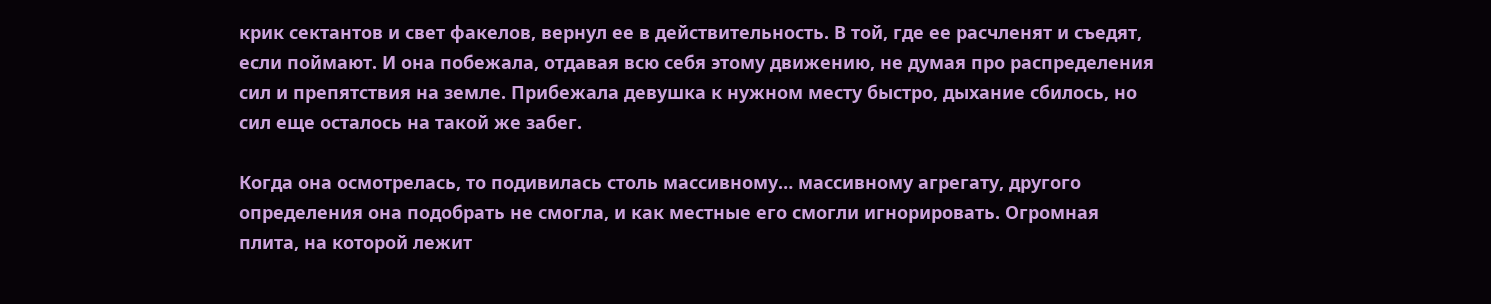крик сектантов и свет факелов, вернул ее в действительность. В той, где ее расчленят и съедят, если поймают. И она побежала, отдавая всю себя этому движению, не думая про распределения сил и препятствия на земле. Прибежала девушка к нужном месту быстро, дыхание сбилось, но сил еще осталось на такой же забег.

Когда она осмотрелась, то подивилась столь массивному… массивному агрегату, другого определения она подобрать не смогла, и как местные его смогли игнорировать. Огромная плита, на которой лежит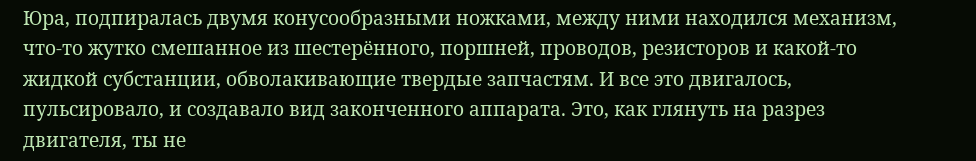Юра, подпиралась двумя конусообразными ножками, между ними находился механизм, что-то жутко смешанное из шестерённого, поршней, проводов, резисторов и какой-то жидкой субстанции, обволакивающие твердые запчастям. И все это двигалось, пульсировало, и создавало вид законченного аппарата. Это, как глянуть на разрез двигателя, ты не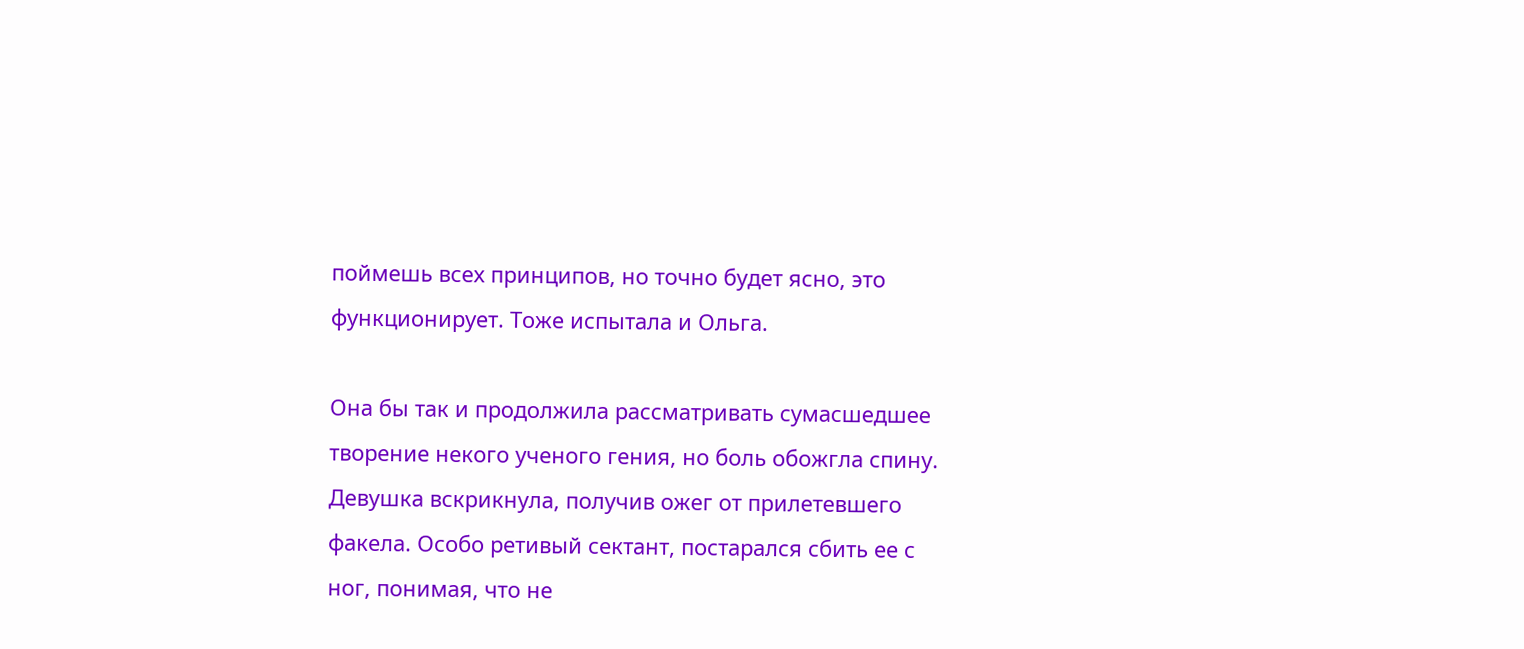поймешь всех принципов, но точно будет ясно, это функционирует. Тоже испытала и Ольга.

Она бы так и продолжила рассматривать сумасшедшее творение некого ученого гения, но боль обожгла спину. Девушка вскрикнула, получив ожег от прилетевшего факела. Особо ретивый сектант, постарался сбить ее с ног, понимая, что не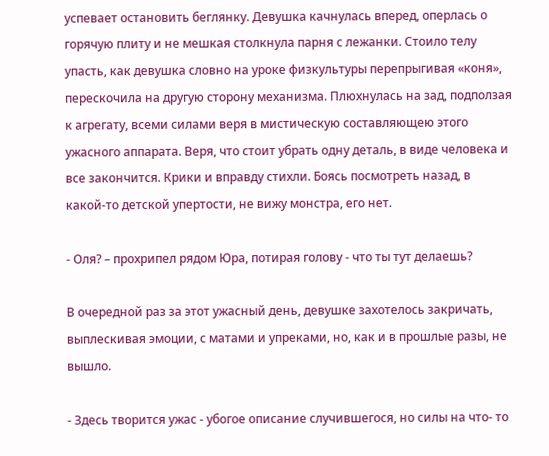успевает остановить беглянку. Девушка качнулась вперед, оперлась о горячую плиту и не мешкая столкнула парня с лежанки. Стоило телу упасть, как девушка словно на уроке физкультуры перепрыгивая «коня», перескочила на другую сторону механизма. Плюхнулась на зад, подползая к агрегату, всеми силами веря в мистическую составляющею этого ужасного аппарата. Веря, что стоит убрать одну деталь, в виде человека и все закончится. Крики и вправду стихли. Боясь посмотреть назад, в какой-то детской упертости, не вижу монстра, его нет.

- Оля? – прохрипел рядом Юра, потирая голову - что ты тут делаешь?

В очередной раз за этот ужасный день, девушке захотелось закричать, выплескивая эмоции, с матами и упреками, но, как и в прошлые разы, не вышло.

- Здесь творится ужас - убогое описание случившегося, но силы на что- то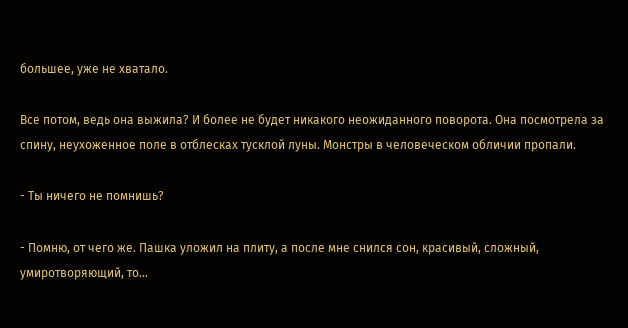большее, уже не хватало.

Все потом, ведь она выжила? И более не будет никакого неожиданного поворота. Она посмотрела за спину, неухоженное поле в отблесках тусклой луны. Монстры в человеческом обличии пропали.

- Ты ничего не помнишь?

- Помню, от чего же. Пашка уложил на плиту, а после мне снился сон, красивый, сложный, умиротворяющий, то…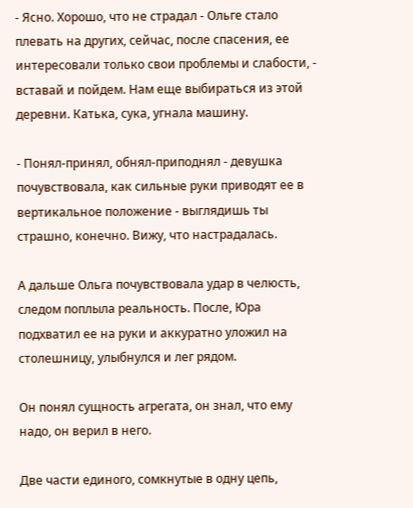- Ясно. Хорошо, что не страдал - Ольге стало плевать на других, сейчас, после спасения, ее интересовали только свои проблемы и слабости, - вставай и пойдем. Нам еще выбираться из этой деревни. Катька, сука, угнала машину.

- Понял-принял, обнял-приподнял - девушка почувствовала, как сильные руки приводят ее в вертикальное положение - выглядишь ты страшно, конечно. Вижу, что настрадалась.

А дальше Ольга почувствовала удар в челюсть, следом поплыла реальность. После, Юра подхватил ее на руки и аккуратно уложил на столешницу, улыбнулся и лег рядом.

Он понял сущность агрегата, он знал, что ему надо, он верил в него.

Две части единого, сомкнутые в одну цепь,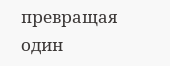превращая один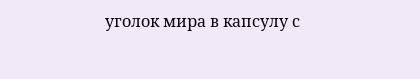уголок мира в капсулу с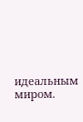идеальным миром.